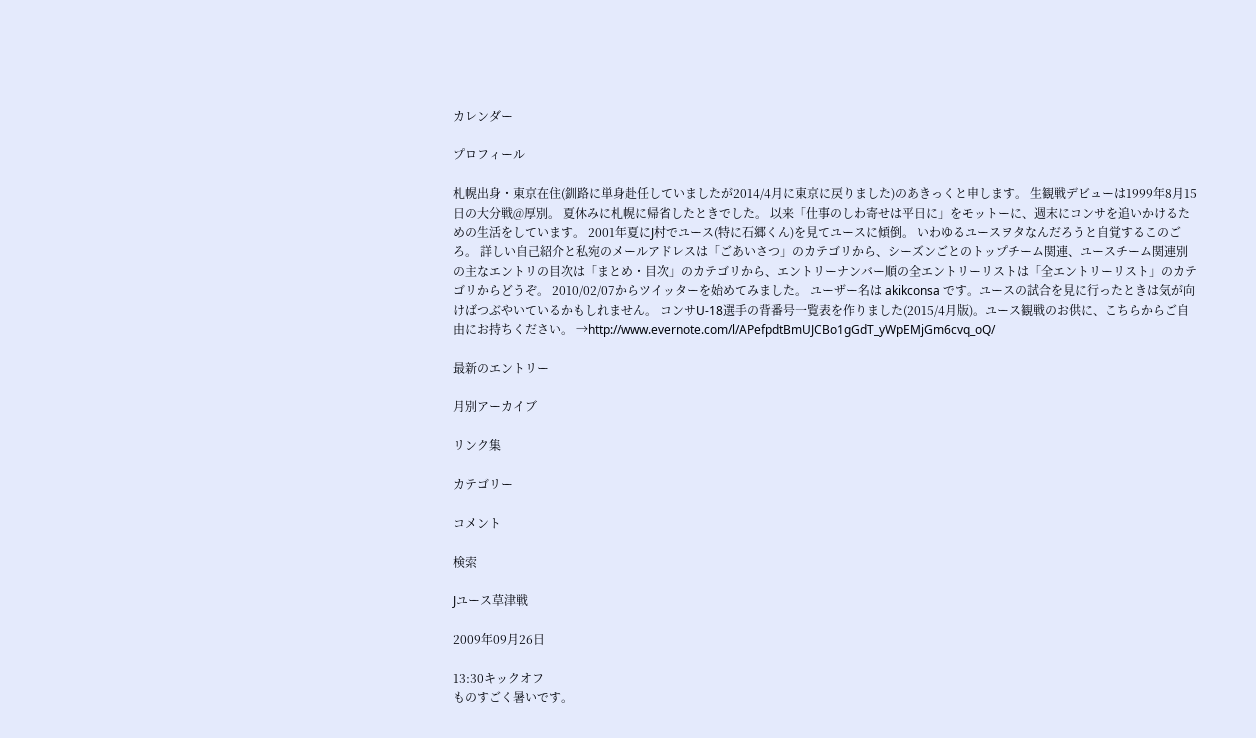カレンダー

プロフィール

札幌出身・東京在住(釧路に単身赴任していましたが2014/4月に東京に戻りました)のあきっくと申します。 生観戦デビューは1999年8月15日の大分戦@厚別。 夏休みに札幌に帰省したときでした。 以来「仕事のしわ寄せは平日に」をモットーに、週末にコンサを追いかけるための生活をしています。 2001年夏にJ村でユース(特に石郷くん)を見てユースに傾倒。 いわゆるユースヲタなんだろうと自覚するこのごろ。 詳しい自己紹介と私宛のメールアドレスは「ごあいさつ」のカテゴリから、シーズンごとのトップチーム関連、ユースチーム関連別の主なエントリの目次は「まとめ・目次」のカテゴリから、エントリーナンバー順の全エントリーリストは「全エントリーリスト」のカテゴリからどうぞ。 2010/02/07からツイッターを始めてみました。 ユーザー名は akikconsa です。ユースの試合を見に行ったときは気が向けばつぶやいているかもしれません。 コンサU-18選手の背番号一覧表を作りました(2015/4月版)。ユース観戦のお供に、こちらからご自由にお持ちください。 →http://www.evernote.com/l/APefpdtBmUJCBo1gGdT_yWpEMjGm6cvq_oQ/

最新のエントリー

月別アーカイブ

リンク集

カテゴリー

コメント

検索

Jユース草津戦

2009年09月26日

13:30キックオフ
ものすごく暑いです。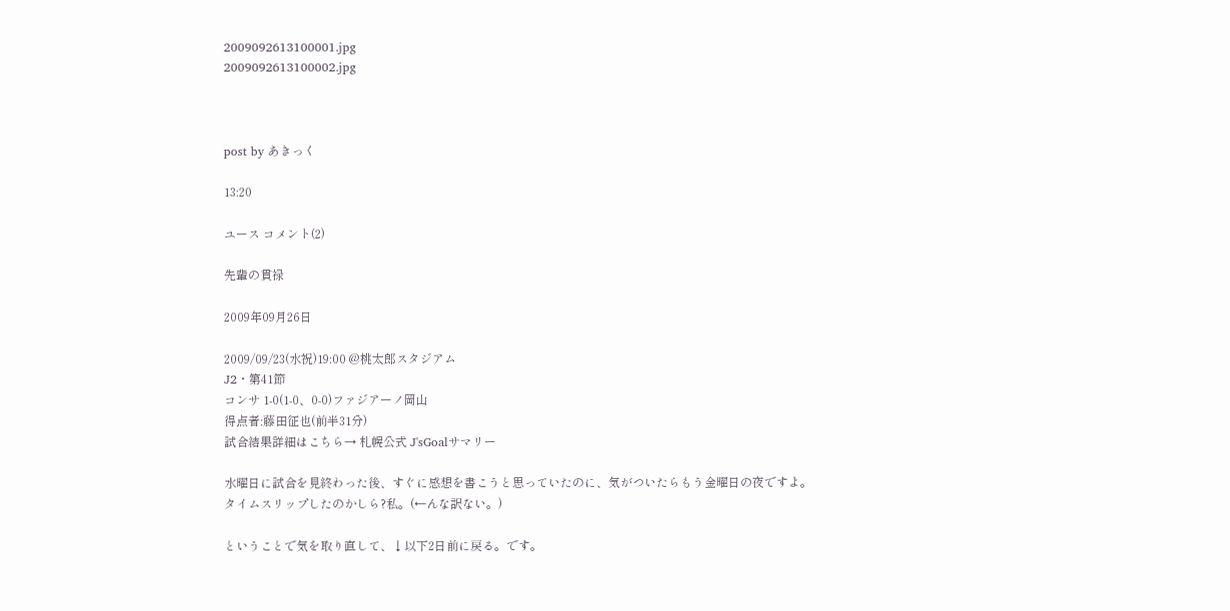2009092613100001.jpg
2009092613100002.jpg



post by あきっく

13:20

ユース コメント(2)

先輩の貫禄

2009年09月26日

2009/09/23(水祝)19:00 @桃太郎スタジアム
J2・第41節
コンサ 1-0(1-0、0-0)ファジアーノ岡山
得点者:藤田征也(前半31分)
試合結果詳細はこちら→ 札幌公式 J'sGoalサマリー

水曜日に試合を見終わった後、すぐに感想を書こうと思っていたのに、気がついたらもう金曜日の夜ですよ。
タイムスリップしたのかしら?私。(←んな訳ない。)

ということで気を取り直して、↓以下2日前に戻る。です。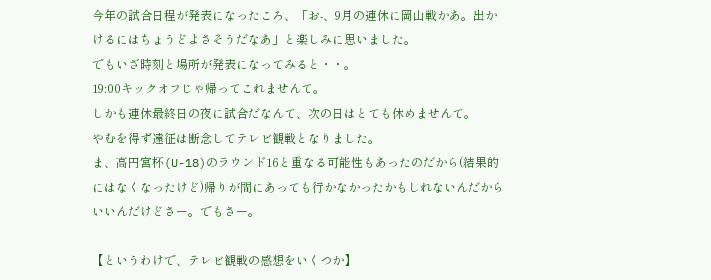今年の試合日程が発表になったころ、「お-、9月の連休に岡山戦かあ。出かけるにはちょうどよさそうだなあ」と楽しみに思いました。
でもいざ時刻と場所が発表になってみると・・。
19:00キックオフじゃ帰ってこれませんて。
しかも連休最終日の夜に試合だなんて、次の日はとても休めませんて。
やむを得ず遠征は断念してテレビ観戦となりました。
ま、高円宮杯(U-18)のラウンド16と重なる可能性もあったのだから(結果的にはなくなったけど)帰りが間にあっても行かなかったかもしれないんだからいいんだけどさー。でもさー。

【というわけで、テレビ観戦の感想をいくつか】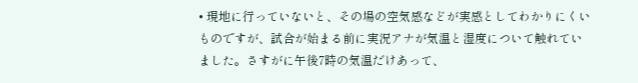• 現地に行っていないと、その場の空気感などが実感としてわかりにくいものですが、試合が始まる前に実況アナが気温と湿度について触れていました。さすがに午後7時の気温だけあって、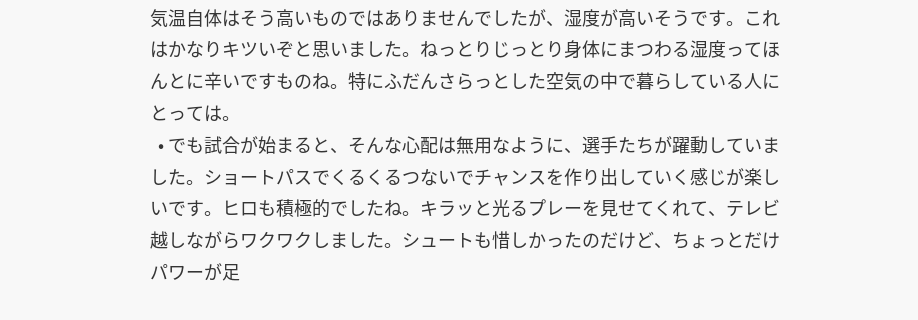気温自体はそう高いものではありませんでしたが、湿度が高いそうです。これはかなりキツいぞと思いました。ねっとりじっとり身体にまつわる湿度ってほんとに辛いですものね。特にふだんさらっとした空気の中で暮らしている人にとっては。
  • でも試合が始まると、そんな心配は無用なように、選手たちが躍動していました。ショートパスでくるくるつないでチャンスを作り出していく感じが楽しいです。ヒロも積極的でしたね。キラッと光るプレーを見せてくれて、テレビ越しながらワクワクしました。シュートも惜しかったのだけど、ちょっとだけパワーが足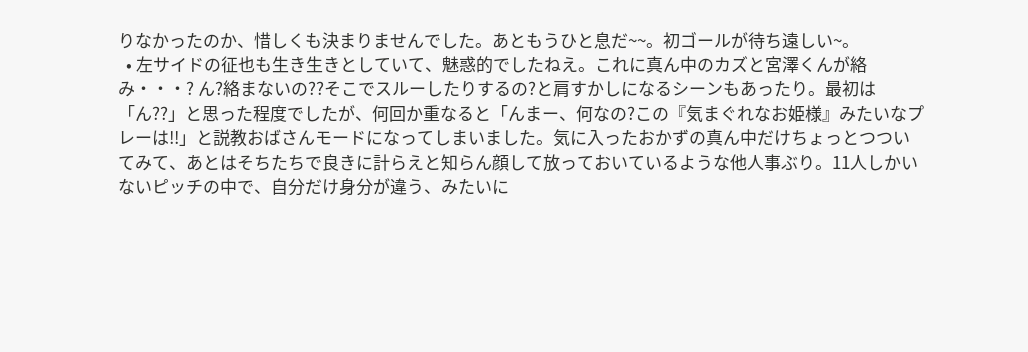りなかったのか、惜しくも決まりませんでした。あともうひと息だ~~。初ゴールが待ち遠しい~。
  • 左サイドの征也も生き生きとしていて、魅惑的でしたねえ。これに真ん中のカズと宮澤くんが絡み・・・? ん?絡まないの??そこでスルーしたりするの?と肩すかしになるシーンもあったり。最初は「ん??」と思った程度でしたが、何回か重なると「んまー、何なの?この『気まぐれなお姫様』みたいなプレーは!!」と説教おばさんモードになってしまいました。気に入ったおかずの真ん中だけちょっとつついてみて、あとはそちたちで良きに計らえと知らん顔して放っておいているような他人事ぶり。11人しかいないピッチの中で、自分だけ身分が違う、みたいに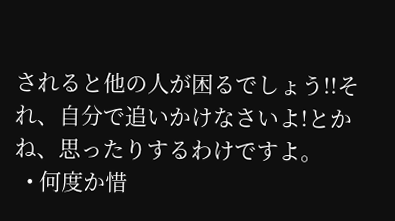されると他の人が困るでしょう!!それ、自分で追いかけなさいよ!とかね、思ったりするわけですよ。
  • 何度か惜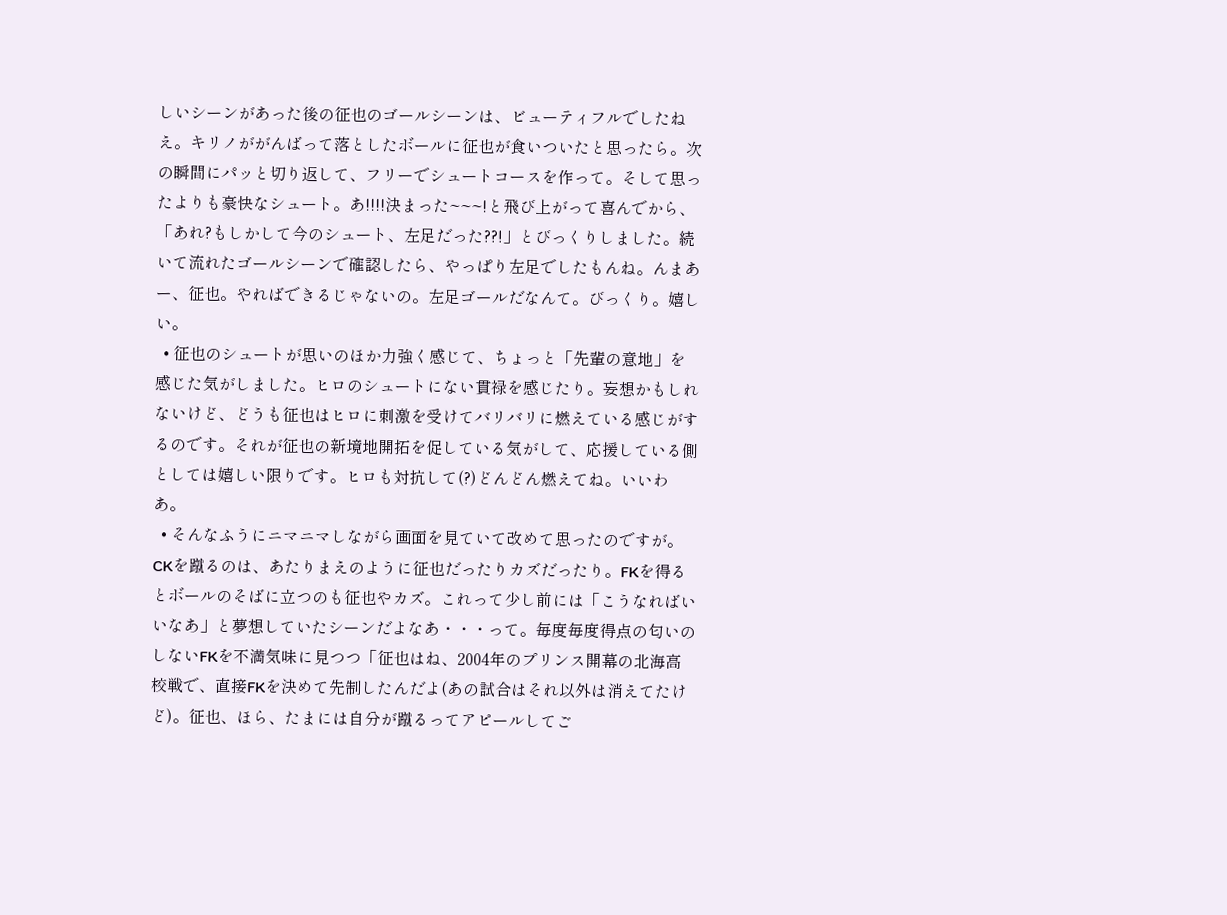しいシーンがあった後の征也のゴールシーンは、ビューティフルでしたねえ。キリノががんばって落としたボールに征也が食いついたと思ったら。次の瞬間にパッと切り返して、フリーでシュートコースを作って。そして思ったよりも豪快なシュート。あ!!!!決まった~~~!と飛び上がって喜んでから、「あれ?もしかして今のシュート、左足だった??!」とびっくりしました。続いて流れたゴールシーンで確認したら、やっぱり左足でしたもんね。んまあー、征也。やればできるじゃないの。左足ゴールだなんて。びっくり。嬉しい。
  • 征也のシュートが思いのほか力強く感じて、ちょっと「先輩の意地」を感じた気がしました。ヒロのシュートにない貫禄を感じたり。妄想かもしれないけど、どうも征也はヒロに刺激を受けてバリバリに燃えている感じがするのです。それが征也の新境地開拓を促している気がして、応援している側としては嬉しい限りです。ヒロも対抗して(?)どんどん燃えてね。いいわあ。
  • そんなふうにニマニマしながら画面を見ていて改めて思ったのですが。CKを蹴るのは、あたりまえのように征也だったりカズだったり。FKを得るとボールのそばに立つのも征也やカズ。これって少し前には「こうなればいいなあ」と夢想していたシーンだよなあ・・・って。毎度毎度得点の匂いのしないFKを不満気味に見つつ「征也はね、2004年のプリンス開幕の北海高校戦で、直接FKを決めて先制したんだよ(あの試合はそれ以外は消えてたけど)。征也、ほら、たまには自分が蹴るってアピールしてご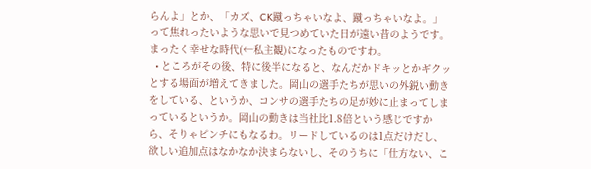らんよ」とか、「カズ、CK蹴っちゃいなよ、蹴っちゃいなよ。」って焦れったいような思いで見つめていた日が遠い昔のようです。まったく幸せな時代(←私主観)になったものですわ。
  • ところがその後、特に後半になると、なんだかドキッとかギクッとする場面が増えてきました。岡山の選手たちが思いの外鋭い動きをしている、というか、コンサの選手たちの足が妙に止まってしまっているというか。岡山の動きは当社比1.8倍という感じですから、そりゃピンチにもなるわ。リードしているのは1点だけだし、欲しい追加点はなかなか決まらないし、そのうちに「仕方ない、こ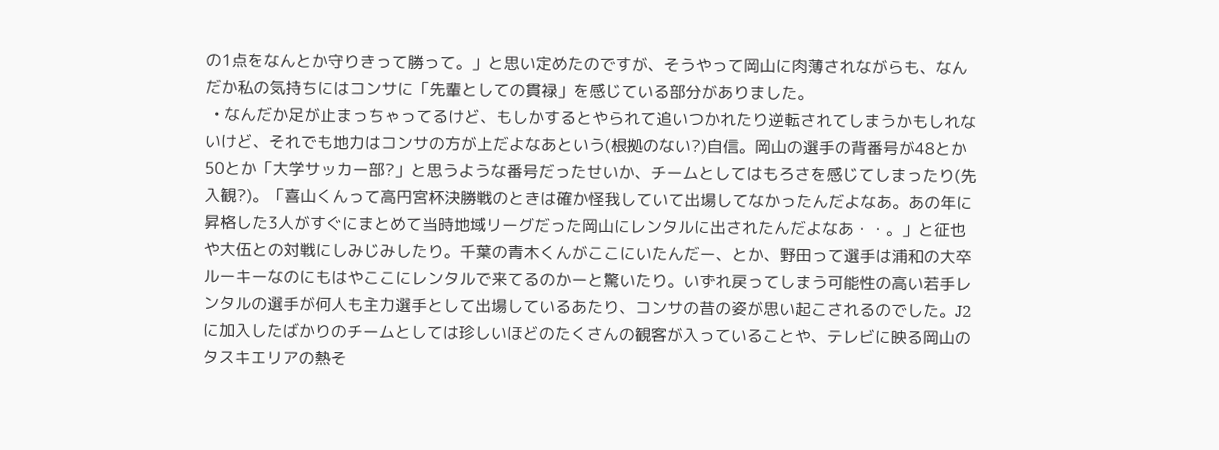の1点をなんとか守りきって勝って。」と思い定めたのですが、そうやって岡山に肉薄されながらも、なんだか私の気持ちにはコンサに「先輩としての貫禄」を感じている部分がありました。
  • なんだか足が止まっちゃってるけど、もしかするとやられて追いつかれたり逆転されてしまうかもしれないけど、それでも地力はコンサの方が上だよなあという(根拠のない?)自信。岡山の選手の背番号が48とか50とか「大学サッカー部?」と思うような番号だったせいか、チームとしてはもろさを感じてしまったり(先入観?)。「喜山くんって高円宮杯決勝戦のときは確か怪我していて出場してなかったんだよなあ。あの年に昇格した3人がすぐにまとめて当時地域リーグだった岡山にレンタルに出されたんだよなあ・・。」と征也や大伍との対戦にしみじみしたり。千葉の青木くんがここにいたんだー、とか、野田って選手は浦和の大卒ルーキーなのにもはやここにレンタルで来てるのかーと驚いたり。いずれ戻ってしまう可能性の高い若手レンタルの選手が何人も主力選手として出場しているあたり、コンサの昔の姿が思い起こされるのでした。J2に加入したばかりのチームとしては珍しいほどのたくさんの観客が入っていることや、テレビに映る岡山のタスキエリアの熱そ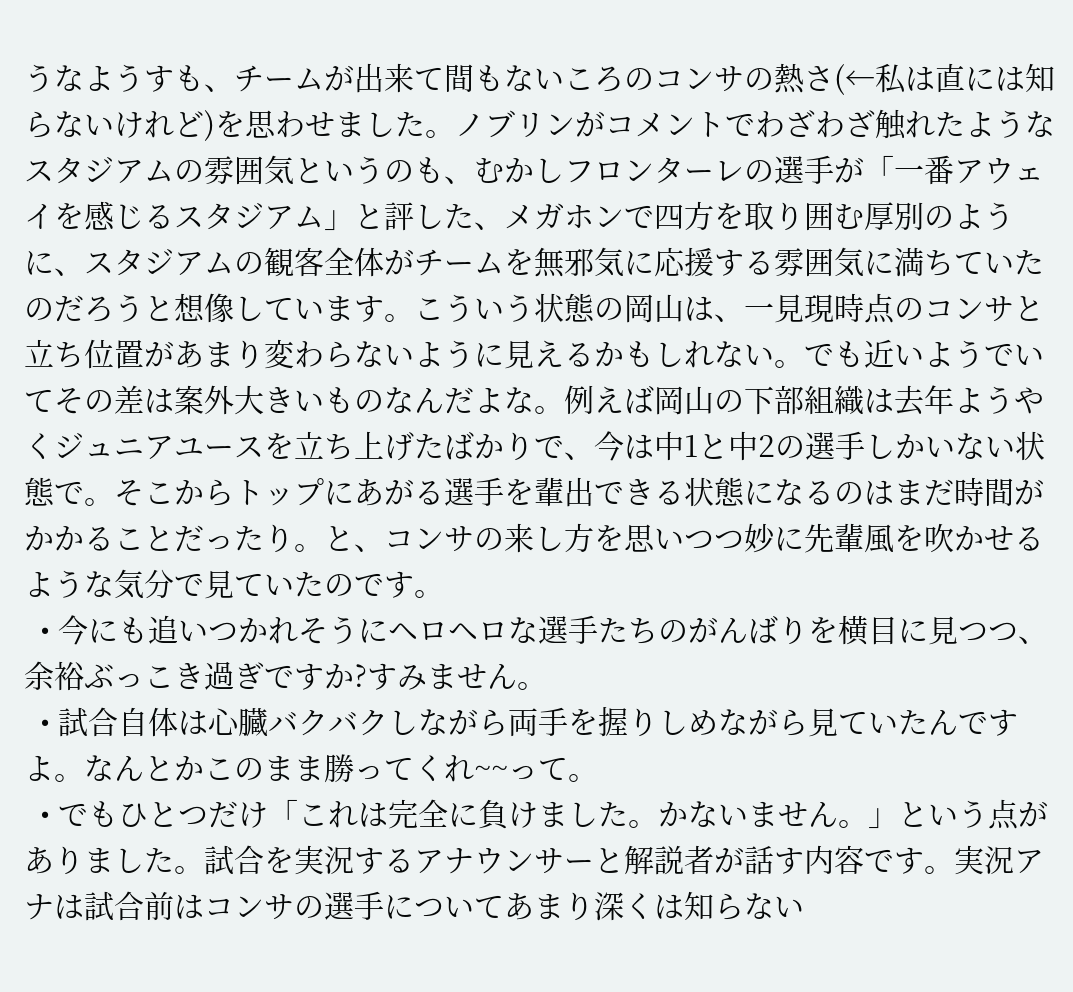うなようすも、チームが出来て間もないころのコンサの熱さ(←私は直には知らないけれど)を思わせました。ノブリンがコメントでわざわざ触れたようなスタジアムの雰囲気というのも、むかしフロンターレの選手が「一番アウェイを感じるスタジアム」と評した、メガホンで四方を取り囲む厚別のように、スタジアムの観客全体がチームを無邪気に応援する雰囲気に満ちていたのだろうと想像しています。こういう状態の岡山は、一見現時点のコンサと立ち位置があまり変わらないように見えるかもしれない。でも近いようでいてその差は案外大きいものなんだよな。例えば岡山の下部組織は去年ようやくジュニアユースを立ち上げたばかりで、今は中1と中2の選手しかいない状態で。そこからトップにあがる選手を輩出できる状態になるのはまだ時間がかかることだったり。と、コンサの来し方を思いつつ妙に先輩風を吹かせるような気分で見ていたのです。
  • 今にも追いつかれそうにヘロヘロな選手たちのがんばりを横目に見つつ、余裕ぶっこき過ぎですか?すみません。
  • 試合自体は心臓バクバクしながら両手を握りしめながら見ていたんですよ。なんとかこのまま勝ってくれ~~って。
  • でもひとつだけ「これは完全に負けました。かないません。」という点がありました。試合を実況するアナウンサーと解説者が話す内容です。実況アナは試合前はコンサの選手についてあまり深くは知らない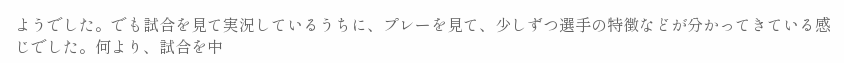ようでした。でも試合を見て実況しているうちに、プレーを見て、少しずつ選手の特徴などが分かってきている感じでした。何より、試合を中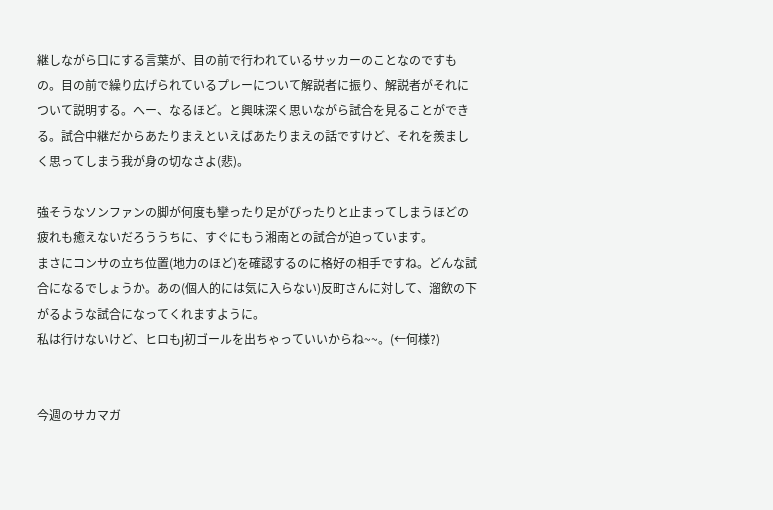継しながら口にする言葉が、目の前で行われているサッカーのことなのですもの。目の前で繰り広げられているプレーについて解説者に振り、解説者がそれについて説明する。へー、なるほど。と興味深く思いながら試合を見ることができる。試合中継だからあたりまえといえばあたりまえの話ですけど、それを羨ましく思ってしまう我が身の切なさよ(悲)。

強そうなソンファンの脚が何度も攣ったり足がぴったりと止まってしまうほどの疲れも癒えないだろううちに、すぐにもう湘南との試合が迫っています。
まさにコンサの立ち位置(地力のほど)を確認するのに格好の相手ですね。どんな試合になるでしょうか。あの(個人的には気に入らない)反町さんに対して、溜飲の下がるような試合になってくれますように。
私は行けないけど、ヒロもJ初ゴールを出ちゃっていいからね~~。(←何様?)


今週のサカマガ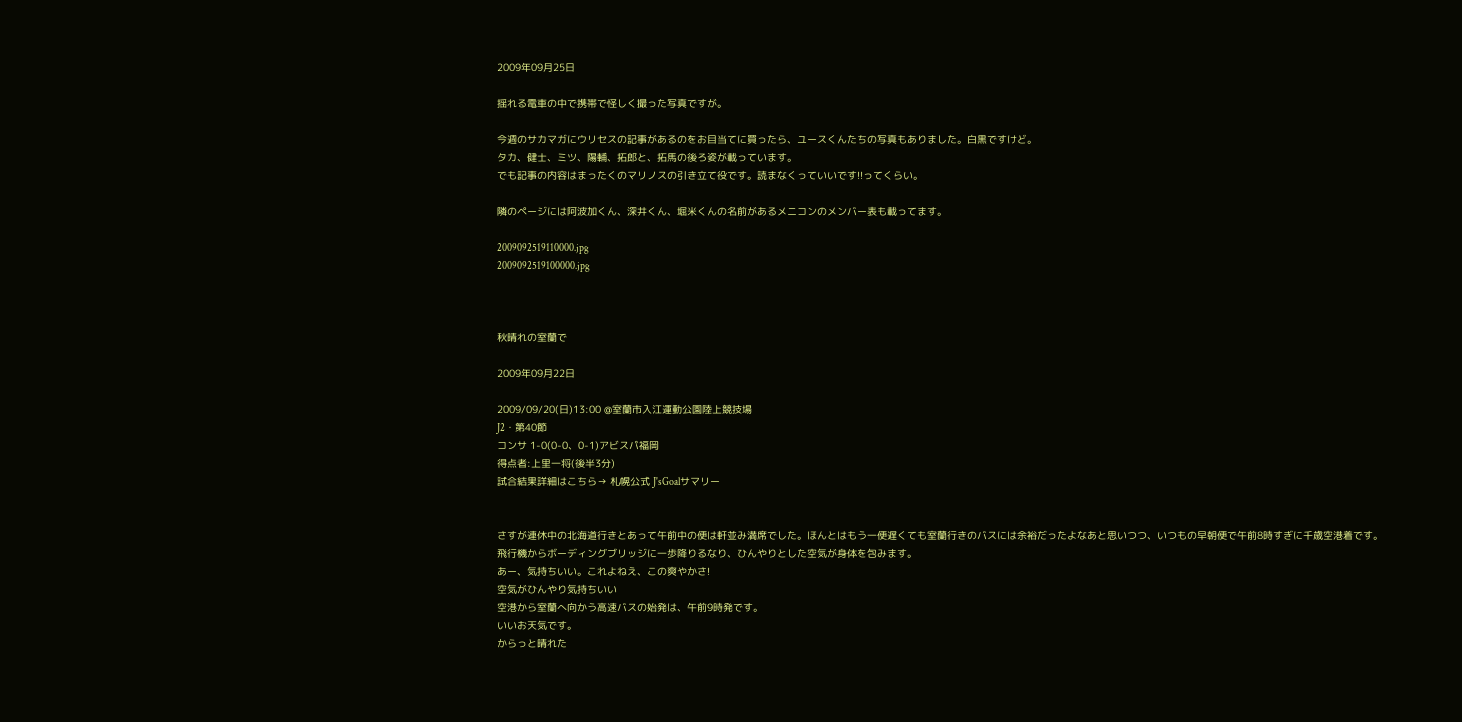2009年09月25日

揺れる電車の中で携帯で怪しく撮った写真ですが。

今週のサカマガにウリセスの記事があるのをお目当てに買ったら、ユースくんたちの写真もありました。白黒ですけど。
タカ、健士、ミツ、陽輔、拓郎と、拓馬の後ろ姿が載っています。
でも記事の内容はまったくのマリノスの引き立て役です。読まなくっていいです!!ってくらい。

隣のページには阿波加くん、深井くん、堀米くんの名前があるメニコンのメンバー表も載ってます。

2009092519110000.jpg
2009092519100000.jpg



秋晴れの室蘭で

2009年09月22日

2009/09/20(日)13:00 @室蘭市入江運動公園陸上競技場
J2・第40節
コンサ 1-0(0-0、0-1)アビスパ福岡
得点者:上里一将(後半3分)
試合結果詳細はこちら→ 札幌公式 J'sGoalサマリー


さすが連休中の北海道行きとあって午前中の便は軒並み満席でした。ほんとはもう一便遅くても室蘭行きのバスには余裕だったよなあと思いつつ、いつもの早朝便で午前8時すぎに千歳空港着です。
飛行機からボーディングブリッジに一歩降りるなり、ひんやりとした空気が身体を包みます。
あー、気持ちいい。これよねえ、この爽やかさ!
空気がひんやり気持ちいい
空港から室蘭へ向かう高速バスの始発は、午前9時発です。
いいお天気です。
からっと晴れた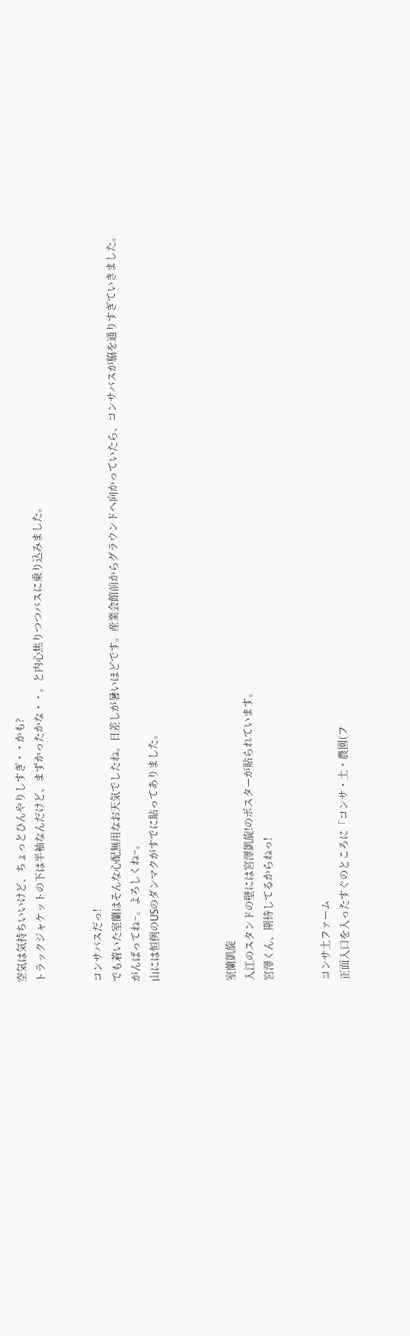空気は気持ちいいけど、ちょっとひんやりしすぎ・・かも?
トラックジャケットの下は半袖なんだけど、まずかったかな・・。と内心焦りつつバスに乗り込みました。


コンサバスだっ!
でも着いた室蘭はそんな心配無用なお天気でしたね。日差しが暑いほどです。産業会館前からグラウンドへ向かっていたら、コンサバスが脇を通りすぎていきました。
がんばってね~。よろしくね~。
山には恒例のUSのダンマクがすでに貼ってありました。



室蘭凱旋
入江のスタンドの壁には宮澤凱旋!のポスターが貼られています。
宮澤くん、期待してるからねっ!


コンサ土ファーム
正面入口を入ったすぐのところに「コンサ・土・農園(フ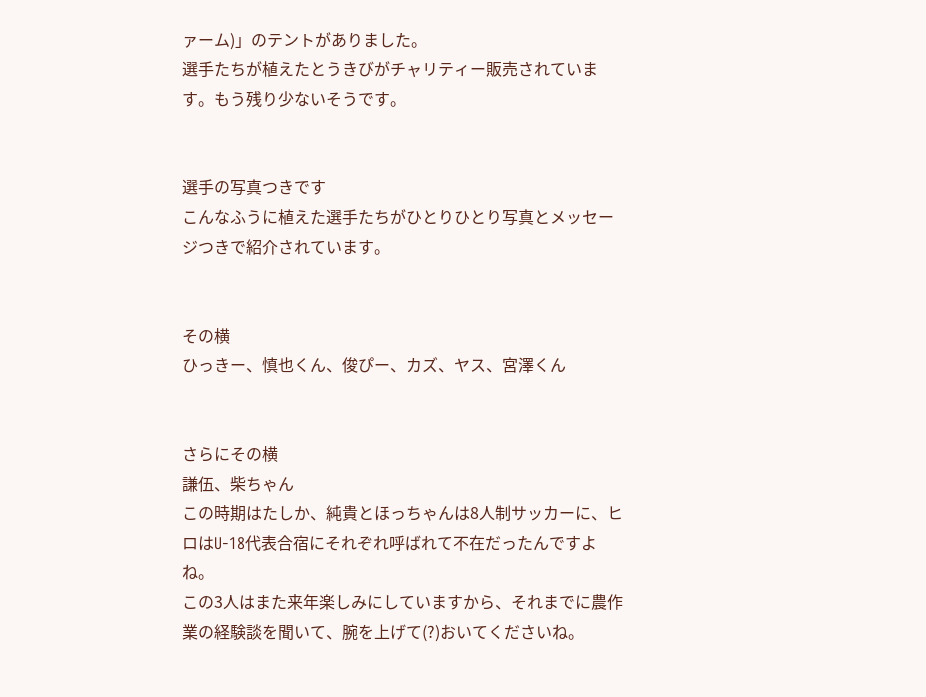ァーム)」のテントがありました。
選手たちが植えたとうきびがチャリティー販売されています。もう残り少ないそうです。


選手の写真つきです
こんなふうに植えた選手たちがひとりひとり写真とメッセージつきで紹介されています。


その横
ひっきー、慎也くん、俊ぴー、カズ、ヤス、宮澤くん


さらにその横
謙伍、柴ちゃん
この時期はたしか、純貴とほっちゃんは8人制サッカーに、ヒロはU-18代表合宿にそれぞれ呼ばれて不在だったんですよね。
この3人はまた来年楽しみにしていますから、それまでに農作業の経験談を聞いて、腕を上げて(?)おいてくださいね。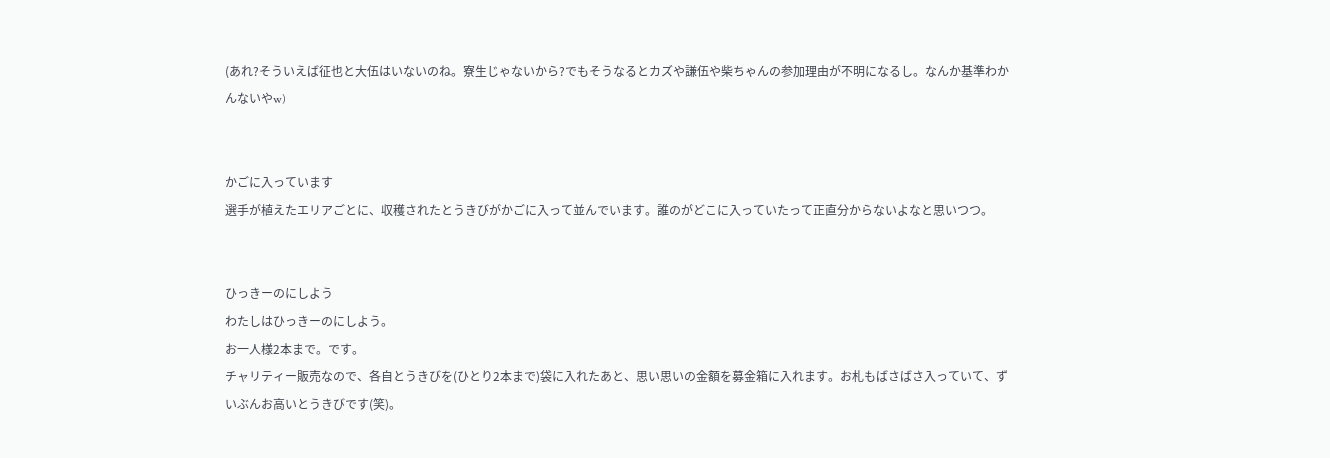(あれ?そういえば征也と大伍はいないのね。寮生じゃないから?でもそうなるとカズや謙伍や柴ちゃんの参加理由が不明になるし。なんか基準わかんないやw)


かごに入っています
選手が植えたエリアごとに、収穫されたとうきびがかごに入って並んでいます。誰のがどこに入っていたって正直分からないよなと思いつつ。


ひっきーのにしよう
わたしはひっきーのにしよう。
お一人様2本まで。です。
チャリティー販売なので、各自とうきびを(ひとり2本まで)袋に入れたあと、思い思いの金額を募金箱に入れます。お札もばさばさ入っていて、ずいぶんお高いとうきびです(笑)。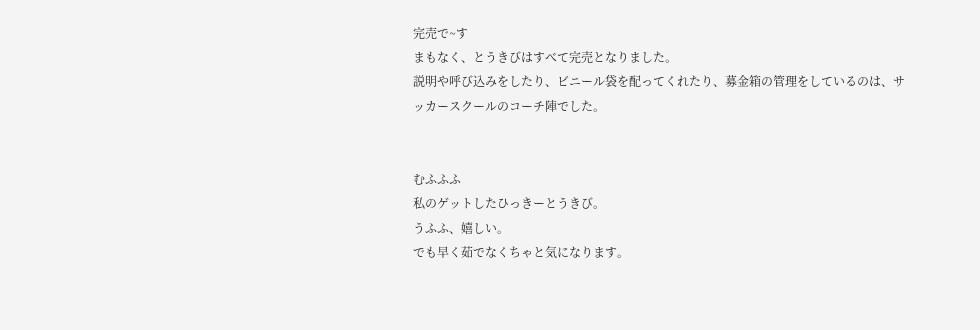完売で~す
まもなく、とうきびはすべて完売となりました。
説明や呼び込みをしたり、ビニール袋を配ってくれたり、募金箱の管理をしているのは、サッカースクールのコーチ陣でした。


むふふふ
私のゲットしたひっきーとうきび。
うふふ、嬉しい。
でも早く茹でなくちゃと気になります。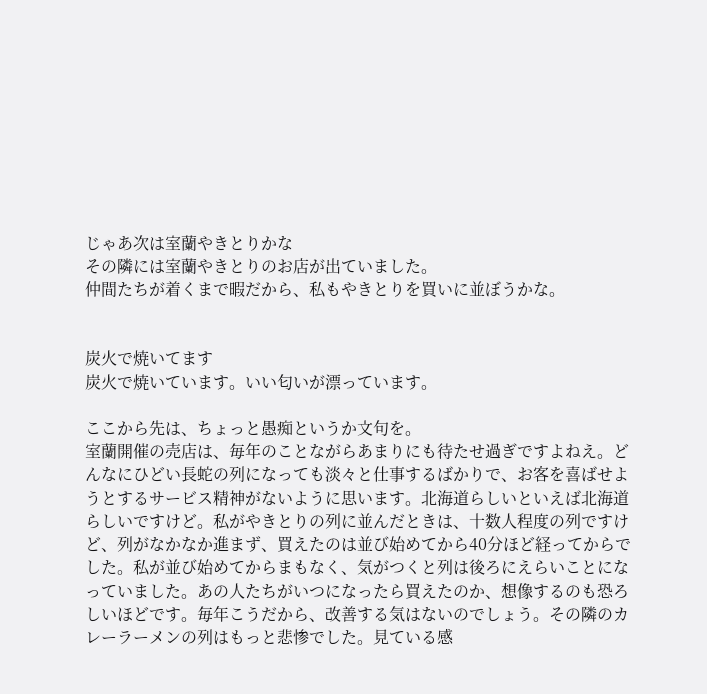じゃあ次は室蘭やきとりかな
その隣には室蘭やきとりのお店が出ていました。
仲間たちが着くまで暇だから、私もやきとりを買いに並ぼうかな。


炭火で焼いてます
炭火で焼いています。いい匂いが漂っています。

ここから先は、ちょっと愚痴というか文句を。
室蘭開催の売店は、毎年のことながらあまりにも待たせ過ぎですよねえ。どんなにひどい長蛇の列になっても淡々と仕事するばかりで、お客を喜ばせようとするサービス精神がないように思います。北海道らしいといえば北海道らしいですけど。私がやきとりの列に並んだときは、十数人程度の列ですけど、列がなかなか進まず、買えたのは並び始めてから40分ほど経ってからでした。私が並び始めてからまもなく、気がつくと列は後ろにえらいことになっていました。あの人たちがいつになったら買えたのか、想像するのも恐ろしいほどです。毎年こうだから、改善する気はないのでしょう。その隣のカレーラーメンの列はもっと悲惨でした。見ている感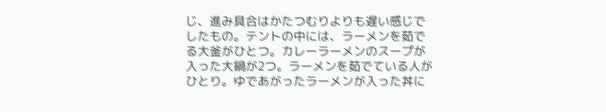じ、進み具合はかたつむりよりも遅い感じでしたもの。テントの中には、ラーメンを茹でる大釜がひとつ。カレーラーメンのスープが入った大鍋が2つ。ラーメンを茹でている人がひとり。ゆであがったラーメンが入った丼に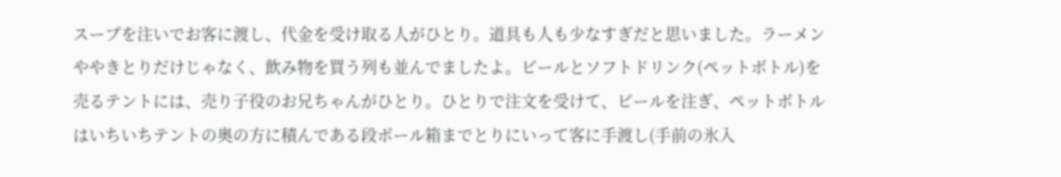スープを注いでお客に渡し、代金を受け取る人がひとり。道具も人も少なすぎだと思いました。ラーメンややきとりだけじゃなく、飲み物を買う列も並んでましたよ。ビールとソフトドリンク(ペットボトル)を売るテントには、売り子役のお兄ちゃんがひとり。ひとりで注文を受けて、ビールを注ぎ、ペットボトルはいちいちテントの奥の方に積んである段ボール箱までとりにいって客に手渡し(手前の氷入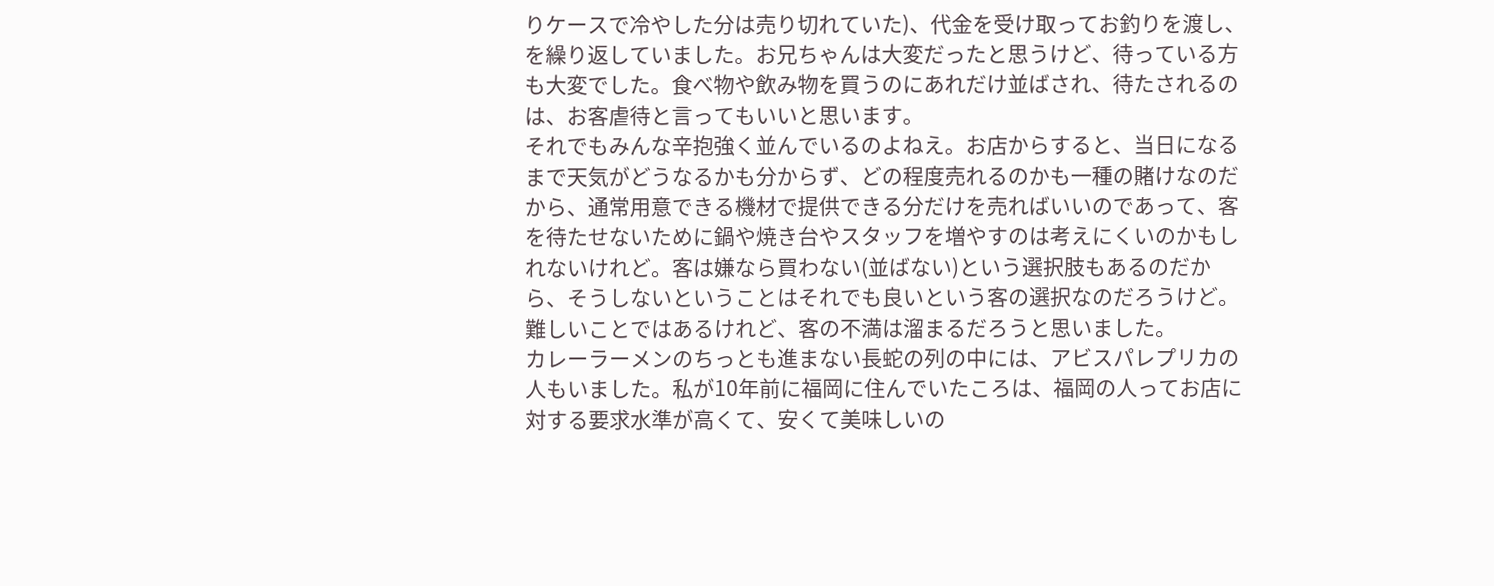りケースで冷やした分は売り切れていた)、代金を受け取ってお釣りを渡し、を繰り返していました。お兄ちゃんは大変だったと思うけど、待っている方も大変でした。食べ物や飲み物を買うのにあれだけ並ばされ、待たされるのは、お客虐待と言ってもいいと思います。
それでもみんな辛抱強く並んでいるのよねえ。お店からすると、当日になるまで天気がどうなるかも分からず、どの程度売れるのかも一種の賭けなのだから、通常用意できる機材で提供できる分だけを売ればいいのであって、客を待たせないために鍋や焼き台やスタッフを増やすのは考えにくいのかもしれないけれど。客は嫌なら買わない(並ばない)という選択肢もあるのだから、そうしないということはそれでも良いという客の選択なのだろうけど。難しいことではあるけれど、客の不満は溜まるだろうと思いました。
カレーラーメンのちっとも進まない長蛇の列の中には、アビスパレプリカの人もいました。私が10年前に福岡に住んでいたころは、福岡の人ってお店に対する要求水準が高くて、安くて美味しいの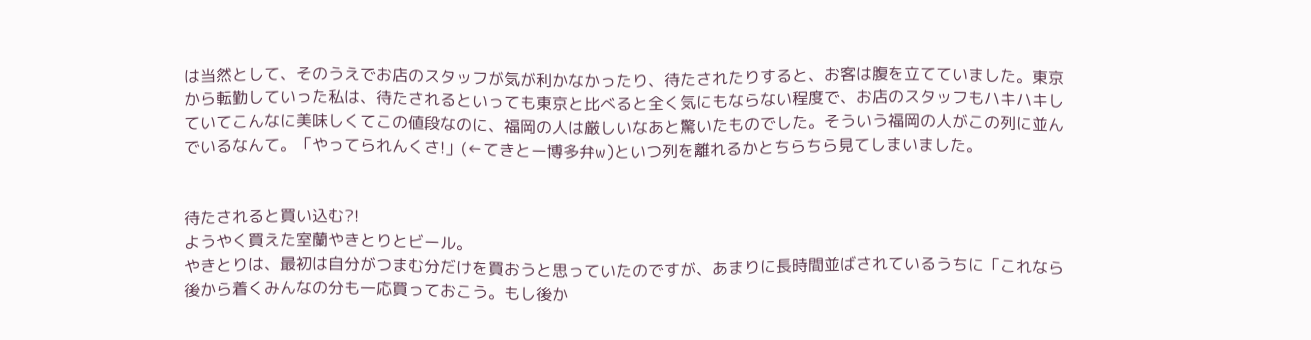は当然として、そのうえでお店のスタッフが気が利かなかったり、待たされたりすると、お客は腹を立てていました。東京から転勤していった私は、待たされるといっても東京と比べると全く気にもならない程度で、お店のスタッフもハキハキしていてこんなに美味しくてこの値段なのに、福岡の人は厳しいなあと驚いたものでした。そういう福岡の人がこの列に並んでいるなんて。「やってられんくさ!」(←てきとー博多弁w)といつ列を離れるかとちらちら見てしまいました。


待たされると買い込む?!
ようやく買えた室蘭やきとりとビール。
やきとりは、最初は自分がつまむ分だけを買おうと思っていたのですが、あまりに長時間並ばされているうちに「これなら後から着くみんなの分も一応買っておこう。もし後か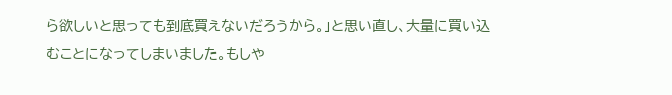ら欲しいと思っても到底買えないだろうから。」と思い直し、大量に買い込むことになってしまいました。もしや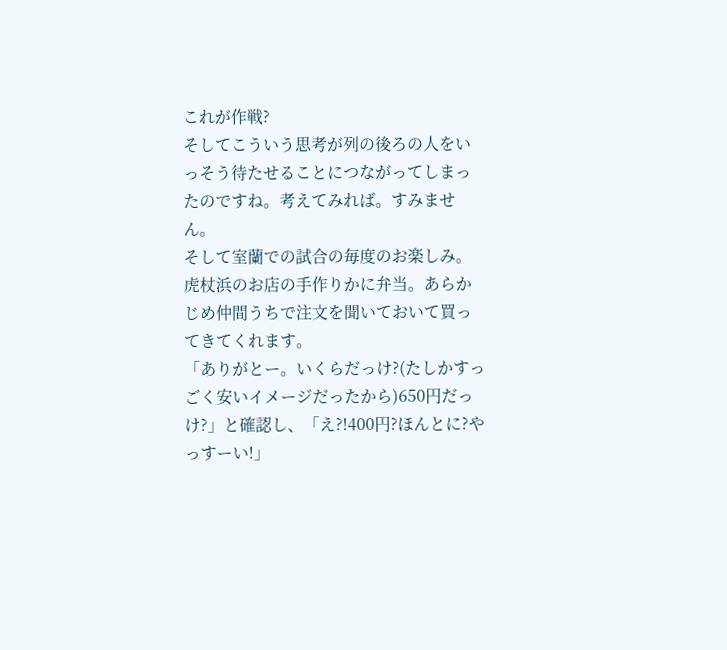これが作戦?
そしてこういう思考が列の後ろの人をいっそう待たせることにつながってしまったのですね。考えてみれば。すみません。
そして室蘭での試合の毎度のお楽しみ。虎杖浜のお店の手作りかに弁当。あらかじめ仲間うちで注文を聞いておいて買ってきてくれます。
「ありがとー。いくらだっけ?(たしかすっごく安いイメージだったから)650円だっけ?」と確認し、「え?!400円?ほんとに?やっすーい!」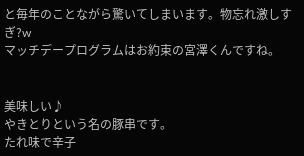と毎年のことながら驚いてしまいます。物忘れ激しすぎ?w
マッチデープログラムはお約束の宮澤くんですね。


美味しい♪
やきとりという名の豚串です。
たれ味で辛子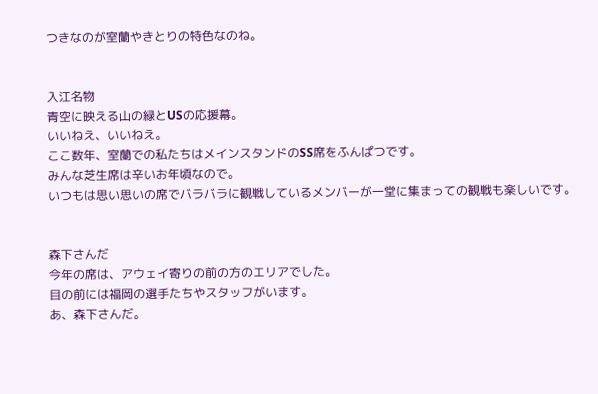つきなのが室蘭やきとりの特色なのね。


入江名物
青空に映える山の緑とUSの応援幕。
いいねえ、いいねえ。
ここ数年、室蘭での私たちはメインスタンドのSS席をふんぱつです。
みんな芝生席は辛いお年頃なので。
いつもは思い思いの席でバラバラに観戦しているメンバーが一堂に集まっての観戦も楽しいです。


森下さんだ
今年の席は、アウェイ寄りの前の方のエリアでした。
目の前には福岡の選手たちやスタッフがいます。
あ、森下さんだ。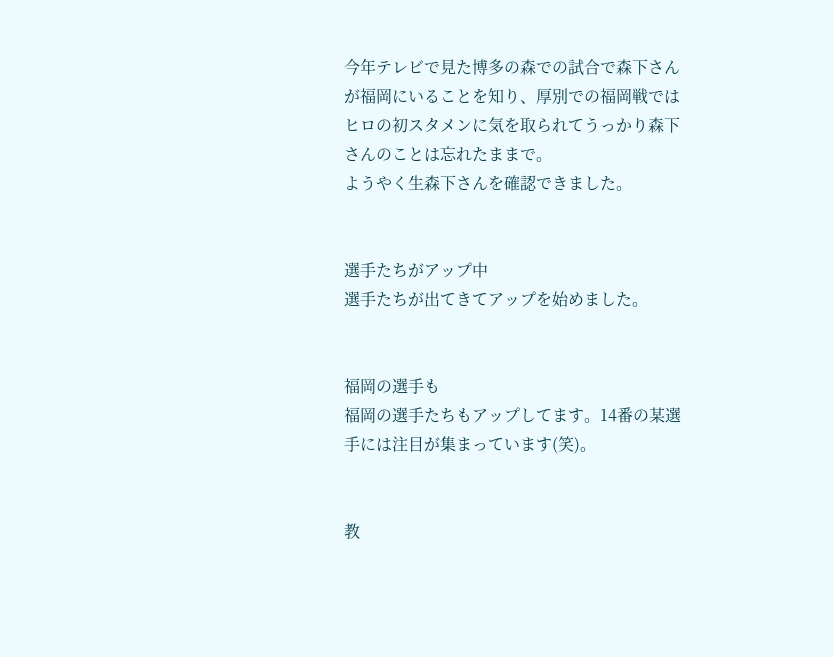今年テレビで見た博多の森での試合で森下さんが福岡にいることを知り、厚別での福岡戦ではヒロの初スタメンに気を取られてうっかり森下さんのことは忘れたままで。
ようやく生森下さんを確認できました。


選手たちがアップ中
選手たちが出てきてアップを始めました。


福岡の選手も
福岡の選手たちもアップしてます。14番の某選手には注目が集まっています(笑)。


教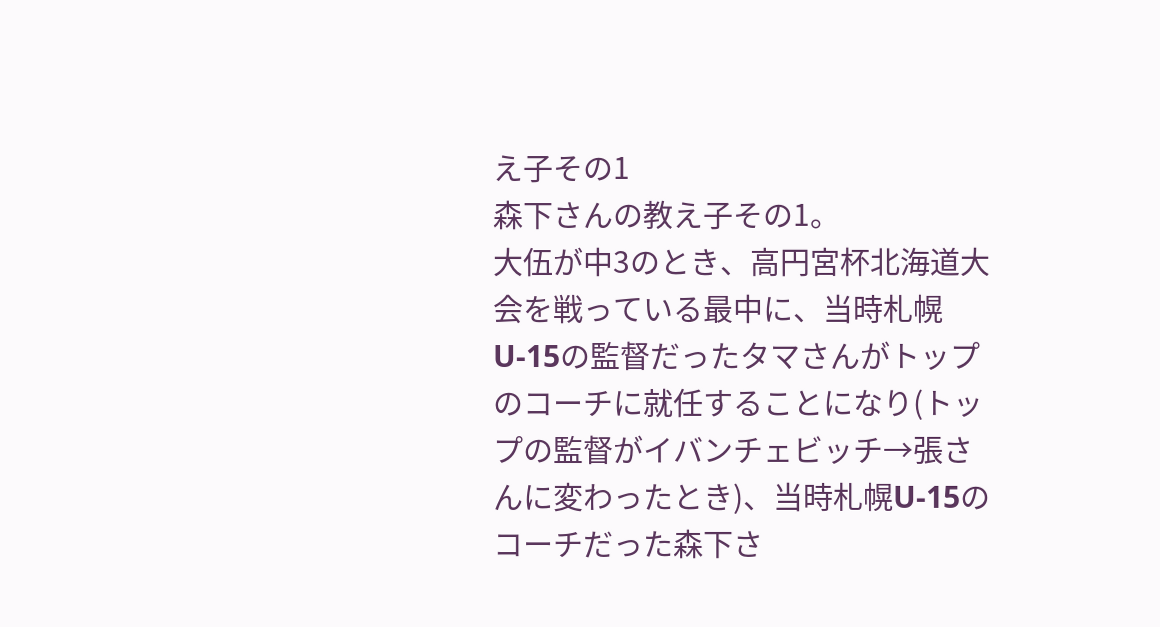え子その1
森下さんの教え子その1。
大伍が中3のとき、高円宮杯北海道大会を戦っている最中に、当時札幌U-15の監督だったタマさんがトップのコーチに就任することになり(トップの監督がイバンチェビッチ→張さんに変わったとき)、当時札幌U-15のコーチだった森下さ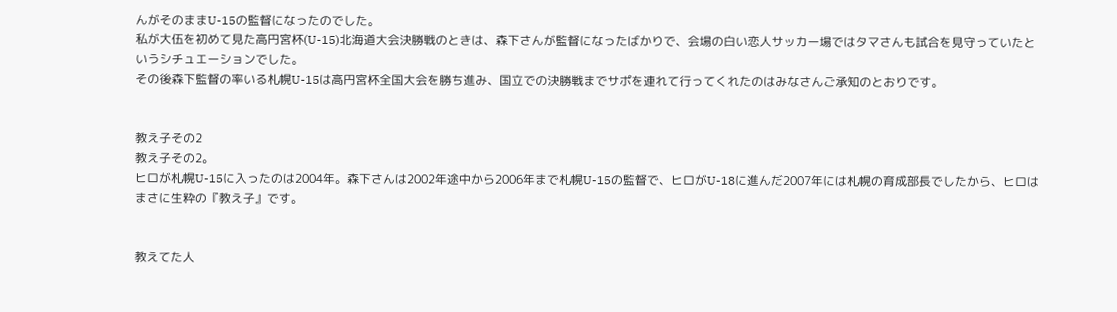んがそのままU-15の監督になったのでした。
私が大伍を初めて見た高円宮杯(U-15)北海道大会決勝戦のときは、森下さんが監督になったばかりで、会場の白い恋人サッカー場ではタマさんも試合を見守っていたというシチュエーションでした。
その後森下監督の率いる札幌U-15は高円宮杯全国大会を勝ち進み、国立での決勝戦までサポを連れて行ってくれたのはみなさんご承知のとおりです。


教え子その2
教え子その2。
ヒロが札幌U-15に入ったのは2004年。森下さんは2002年途中から2006年まで札幌U-15の監督で、ヒロがU-18に進んだ2007年には札幌の育成部長でしたから、ヒロはまさに生粋の『教え子』です。


教えてた人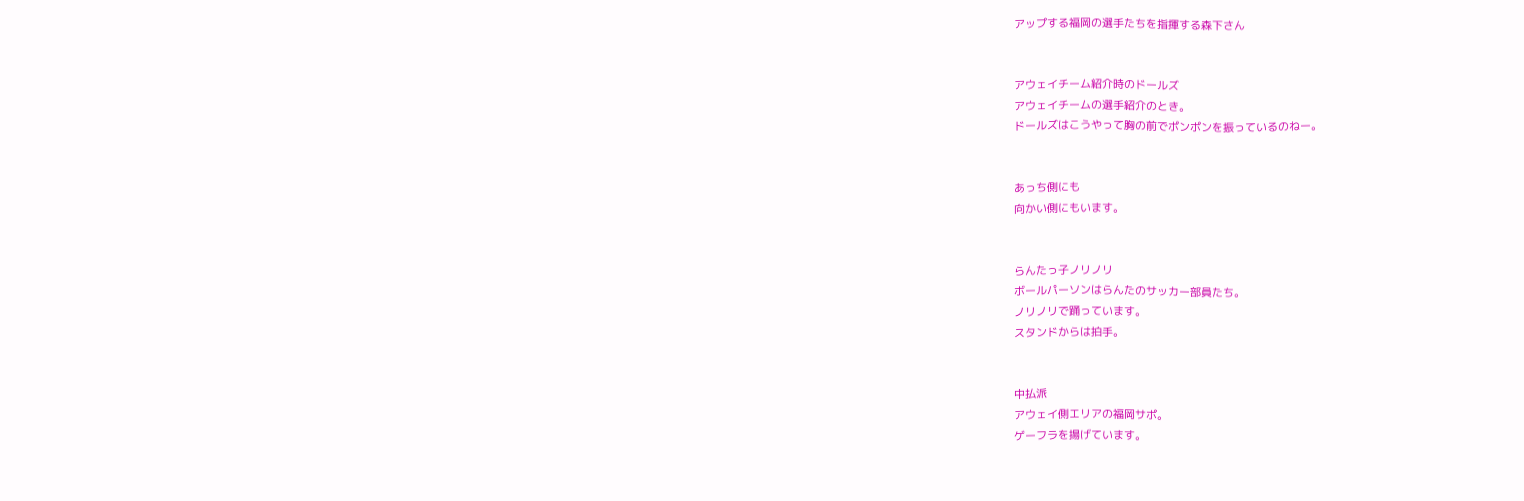アップする福岡の選手たちを指揮する森下さん


アウェイチーム紹介時のドールズ
アウェイチームの選手紹介のとき。
ドールズはこうやって胸の前でポンポンを振っているのねー。


あっち側にも
向かい側にもいます。


らんたっ子ノリノリ
ボールパーソンはらんたのサッカー部員たち。
ノリノリで踊っています。
スタンドからは拍手。


中払派
アウェイ側エリアの福岡サポ。
ゲーフラを揚げています。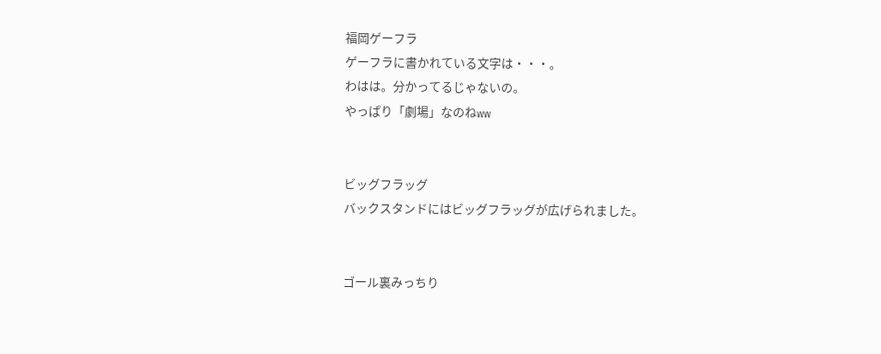福岡ゲーフラ
ゲーフラに書かれている文字は・・・。
わはは。分かってるじゃないの。
やっぱり「劇場」なのねww


ビッグフラッグ
バックスタンドにはビッグフラッグが広げられました。


ゴール裏みっちり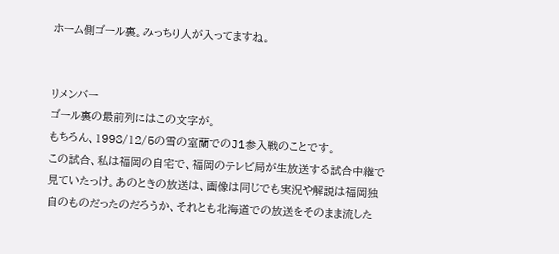ホーム側ゴール裏。みっちり人が入ってますね。


リメンバー
ゴール裏の最前列にはこの文字が。
もちろん、1998/12/5の雪の室蘭でのJ1参入戦のことです。
この試合、私は福岡の自宅で、福岡のテレビ局が生放送する試合中継で見ていたっけ。あのときの放送は、画像は同じでも実況や解説は福岡独自のものだったのだろうか、それとも北海道での放送をそのまま流した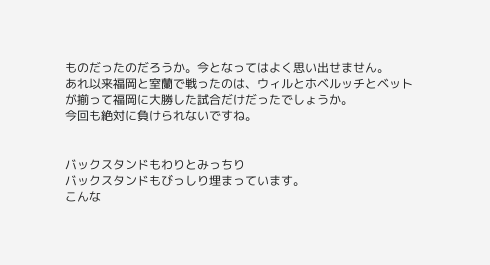ものだったのだろうか。今となってはよく思い出せません。
あれ以来福岡と室蘭で戦ったのは、ウィルとホベルッチとベットが揃って福岡に大勝した試合だけだったでしょうか。
今回も絶対に負けられないですね。


バックスタンドもわりとみっちり
バックスタンドもびっしり埋まっています。
こんな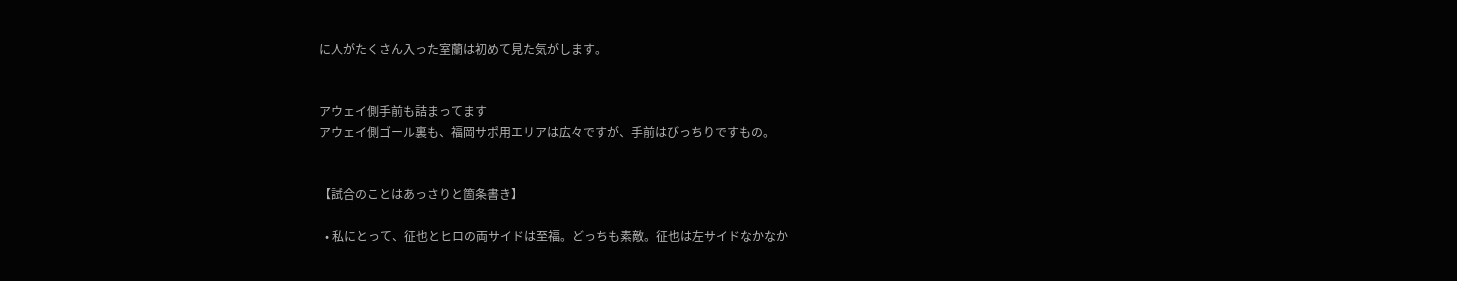に人がたくさん入った室蘭は初めて見た気がします。


アウェイ側手前も詰まってます
アウェイ側ゴール裏も、福岡サポ用エリアは広々ですが、手前はびっちりですもの。


【試合のことはあっさりと箇条書き】

  • 私にとって、征也とヒロの両サイドは至福。どっちも素敵。征也は左サイドなかなか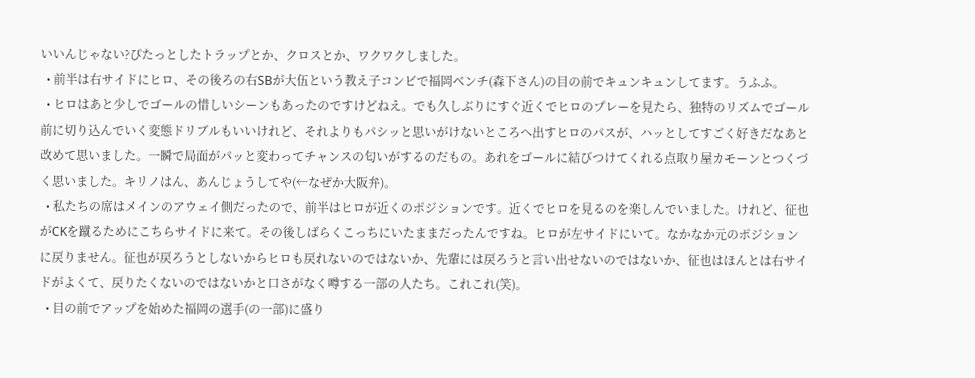いいんじゃない?ぴたっとしたトラップとか、クロスとか、ワクワクしました。
  • 前半は右サイドにヒロ、その後ろの右SBが大伍という教え子コンビで福岡ベンチ(森下さん)の目の前でキュンキュンしてます。うふふ。
  • ヒロはあと少しでゴールの惜しいシーンもあったのですけどねえ。でも久しぶりにすぐ近くでヒロのプレーを見たら、独特のリズムでゴール前に切り込んでいく変態ドリブルもいいけれど、それよりもパシッと思いがけないところへ出すヒロのパスが、ハッとしてすごく好きだなあと改めて思いました。一瞬で局面がパッと変わってチャンスの匂いがするのだもの。あれをゴールに結びつけてくれる点取り屋カモーンとつくづく思いました。キリノはん、あんじょうしてや(←なぜか大阪弁)。
  • 私たちの席はメインのアウェイ側だったので、前半はヒロが近くのポジションです。近くでヒロを見るのを楽しんでいました。けれど、征也がCKを蹴るためにこちらサイドに来て。その後しばらくこっちにいたままだったんですね。ヒロが左サイドにいて。なかなか元のポジションに戻りません。征也が戻ろうとしないからヒロも戻れないのではないか、先輩には戻ろうと言い出せないのではないか、征也はほんとは右サイドがよくて、戻りたくないのではないかと口さがなく噂する一部の人たち。これこれ(笑)。
  • 目の前でアップを始めた福岡の選手(の一部)に盛り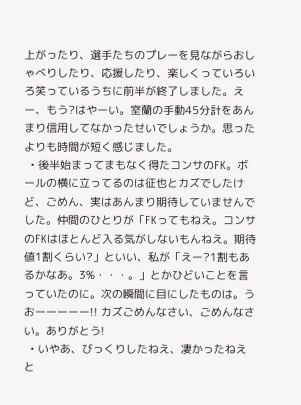上がったり、選手たちのプレーを見ながらおしゃべりしたり、応援したり、楽しくっていろいろ笑っているうちに前半が終了しました。えー、もう?はやーい。室蘭の手動45分計をあんまり信用してなかったせいでしょうか。思ったよりも時間が短く感じました。
  • 後半始まってまもなく得たコンサのFK。ボールの横に立ってるのは征也とカズでしたけど、ごめん、実はあんまり期待していませんでした。仲間のひとりが「FKってもねえ。コンサのFKはほとんど入る気がしないもんねえ。期待値1割くらい?」といい、私が「えー?1割もあるかなあ。3%・・・。」とかひどいことを言っていたのに。次の瞬間に目にしたものは。うおーーーーー!! カズごめんなさい、ごめんなさい。ありがとう!
  • いやあ、びっくりしたねえ、凄かったねえと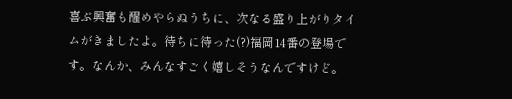喜ぶ興奮も醒めやらぬうちに、次なる盛り上がりタイムがきましたよ。待ちに待った(?)福岡14番の登場です。なんか、みんなすごく嬉しそうなんですけど。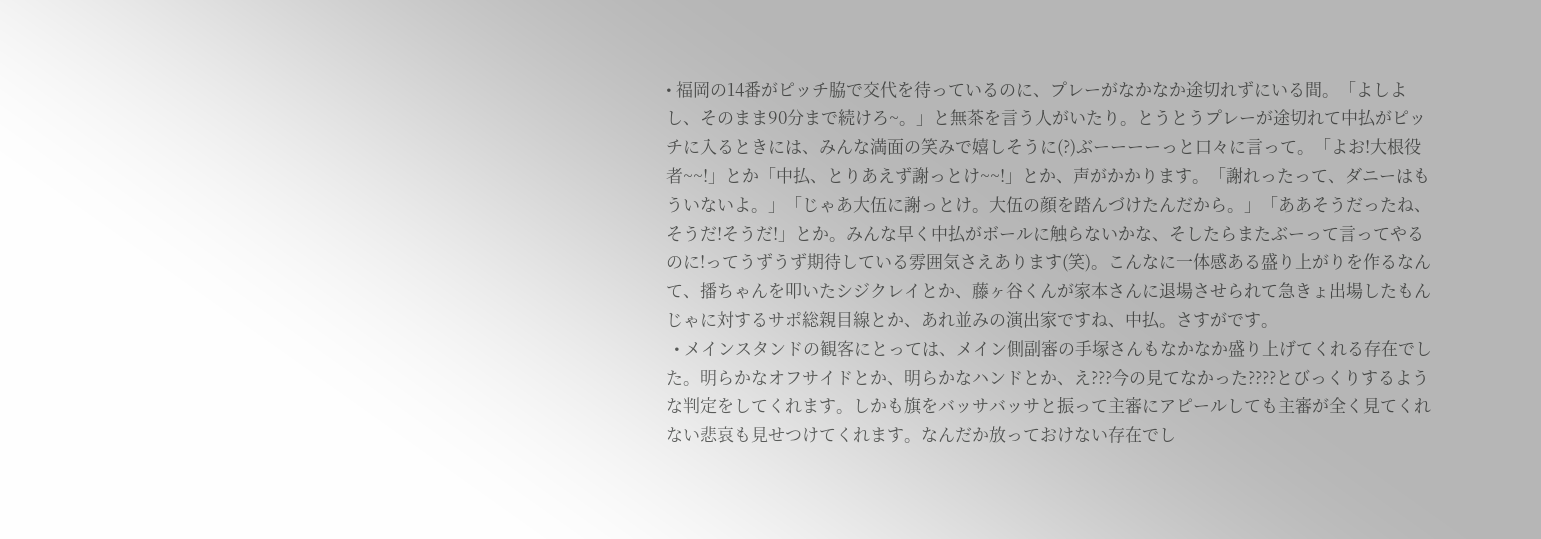• 福岡の14番がピッチ脇で交代を待っているのに、プレーがなかなか途切れずにいる間。「よしよし、そのまま90分まで続けろ~。」と無茶を言う人がいたり。とうとうプレーが途切れて中払がピッチに入るときには、みんな満面の笑みで嬉しそうに(?)ぶーーーーっと口々に言って。「よお!大根役者~~!」とか「中払、とりあえず謝っとけ~~!」とか、声がかかります。「謝れったって、ダニーはもういないよ。」「じゃあ大伍に謝っとけ。大伍の顔を踏んづけたんだから。」「ああそうだったね、そうだ!そうだ!」とか。みんな早く中払がボールに触らないかな、そしたらまたぶーって言ってやるのに!ってうずうず期待している雰囲気さえあります(笑)。こんなに一体感ある盛り上がりを作るなんて、播ちゃんを叩いたシジクレイとか、藤ヶ谷くんが家本さんに退場させられて急きょ出場したもんじゃに対するサポ総親目線とか、あれ並みの演出家ですね、中払。さすがです。
  • メインスタンドの観客にとっては、メイン側副審の手塚さんもなかなか盛り上げてくれる存在でした。明らかなオフサイドとか、明らかなハンドとか、え???今の見てなかった????とびっくりするような判定をしてくれます。しかも旗をバッサバッサと振って主審にアピールしても主審が全く見てくれない悲哀も見せつけてくれます。なんだか放っておけない存在でし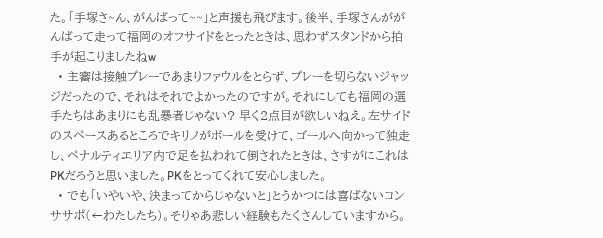た。「手塚さ~ん、がんばって~~」と声援も飛びます。後半、手塚さんががんばって走って福岡のオフサイドをとったときは、思わずスタンドから拍手が起こりましたねw
  • 主審は接触プレーであまりファウルをとらず、プレーを切らないジャッジだったので、それはそれでよかったのですが。それにしても福岡の選手たちはあまりにも乱暴者じゃない? 早く2点目が欲しいねえ。左サイドのスペースあるところでキリノがボールを受けて、ゴールへ向かって独走し、ペナルティエリア内で足を払われて倒されたときは、さすがにこれはPKだろうと思いました。PKをとってくれて安心しました。
  • でも「いやいや、決まってからじゃないと」とうかつには喜ばないコンササポ(←わたしたち)。そりゃあ悲しい経験もたくさんしていますから。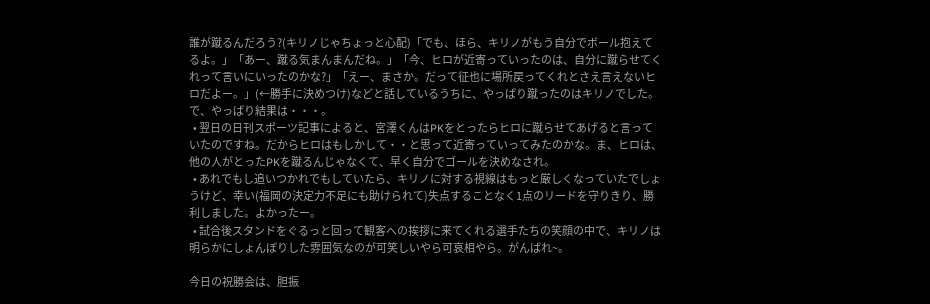誰が蹴るんだろう?(キリノじゃちょっと心配)「でも、ほら、キリノがもう自分でボール抱えてるよ。」「あー、蹴る気まんまんだね。」「今、ヒロが近寄っていったのは、自分に蹴らせてくれって言いにいったのかな?」「えー、まさか。だって征也に場所戻ってくれとさえ言えないヒロだよー。」(←勝手に決めつけ)などと話しているうちに、やっぱり蹴ったのはキリノでした。で、やっぱり結果は・・・。
  • 翌日の日刊スポーツ記事によると、宮澤くんはPKをとったらヒロに蹴らせてあげると言っていたのですね。だからヒロはもしかして・・と思って近寄っていってみたのかな。ま、ヒロは、他の人がとったPKを蹴るんじゃなくて、早く自分でゴールを決めなされ。
  • あれでもし追いつかれでもしていたら、キリノに対する視線はもっと厳しくなっていたでしょうけど、幸い(福岡の決定力不足にも助けられて)失点することなく1点のリードを守りきり、勝利しました。よかったー。
  • 試合後スタンドをぐるっと回って観客への挨拶に来てくれる選手たちの笑顔の中で、キリノは明らかにしょんぼりした雰囲気なのが可笑しいやら可哀相やら。がんばれ~。

今日の祝勝会は、胆振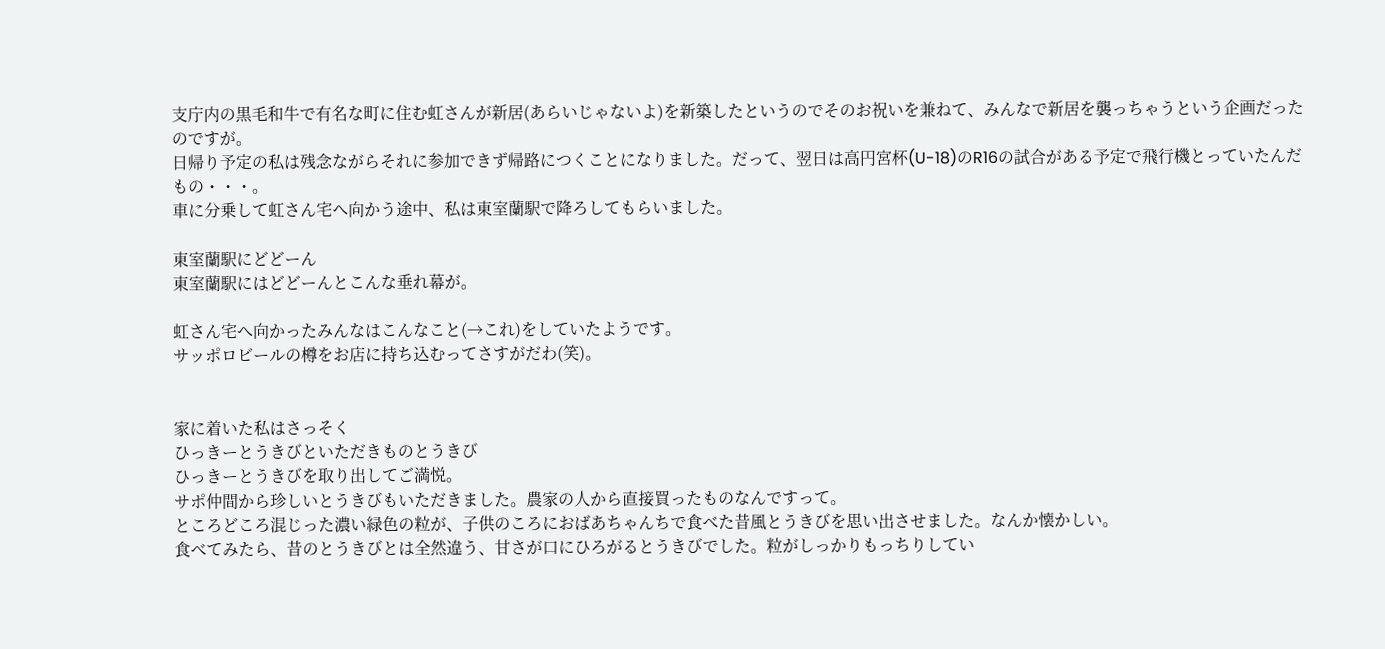支庁内の黒毛和牛で有名な町に住む虹さんが新居(あらいじゃないよ)を新築したというのでそのお祝いを兼ねて、みんなで新居を襲っちゃうという企画だったのですが。
日帰り予定の私は残念ながらそれに参加できず帰路につくことになりました。だって、翌日は高円宮杯(U-18)のR16の試合がある予定で飛行機とっていたんだもの・・・。
車に分乗して虹さん宅へ向かう途中、私は東室蘭駅で降ろしてもらいました。

東室蘭駅にどどーん
東室蘭駅にはどどーんとこんな垂れ幕が。

虹さん宅へ向かったみんなはこんなこと(→これ)をしていたようです。
サッポロビールの樽をお店に持ち込むってさすがだわ(笑)。


家に着いた私はさっそく
ひっきーとうきびといただきものとうきび
ひっきーとうきびを取り出してご満悦。
サポ仲間から珍しいとうきびもいただきました。農家の人から直接買ったものなんですって。
ところどころ混じった濃い緑色の粒が、子供のころにおばあちゃんちで食べた昔風とうきびを思い出させました。なんか懐かしい。
食べてみたら、昔のとうきびとは全然違う、甘さが口にひろがるとうきびでした。粒がしっかりもっちりしてい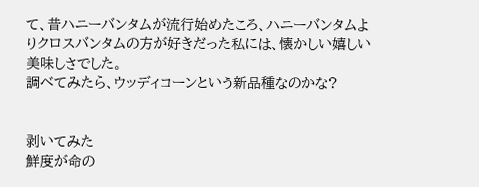て、昔ハニーバンタムが流行始めたころ、ハニーバンタムよりクロスバンタムの方が好きだった私には、懐かしい嬉しい美味しさでした。
調べてみたら、ウッディコーンという新品種なのかな?


剥いてみた
鮮度が命の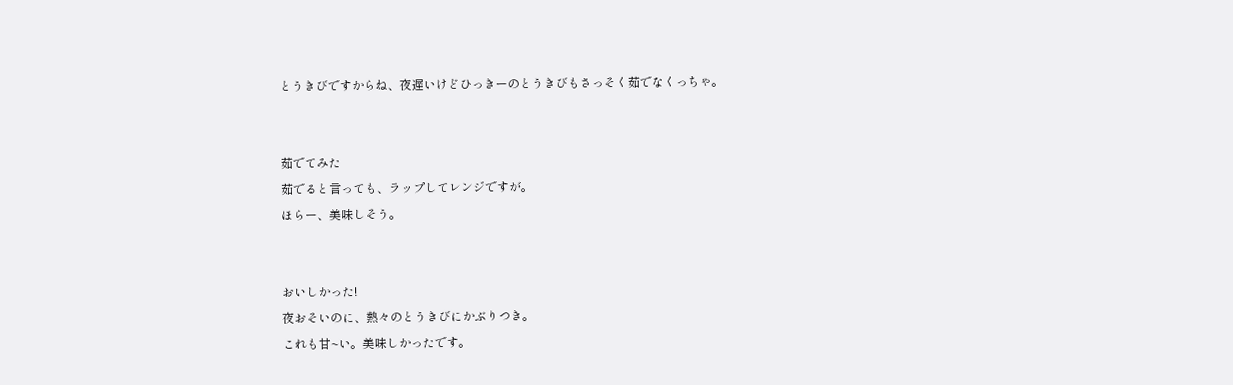とうきびですからね、夜遅いけどひっきーのとうきびもさっそく茹でなくっちゃ。


茹でてみた
茹でると言っても、ラップしてレンジですが。
ほらー、美味しそう。


おいしかった!
夜おそいのに、熱々のとうきびにかぶりつき。
これも甘~い。美味しかったです。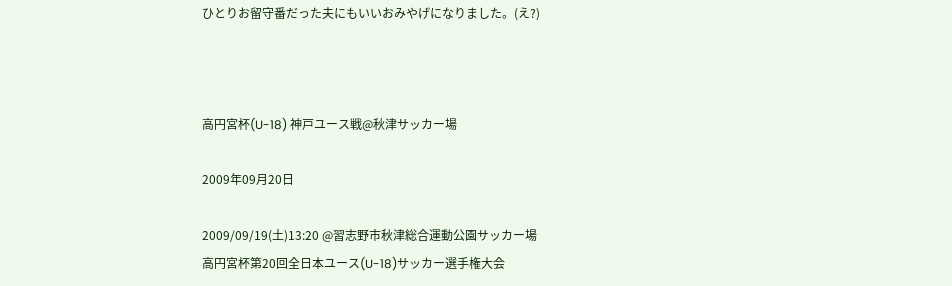ひとりお留守番だった夫にもいいおみやげになりました。(え?)



高円宮杯(U-18) 神戸ユース戦@秋津サッカー場

2009年09月20日

2009/09/19(土)13:20 @習志野市秋津総合運動公園サッカー場
高円宮杯第20回全日本ユース(U-18)サッカー選手権大会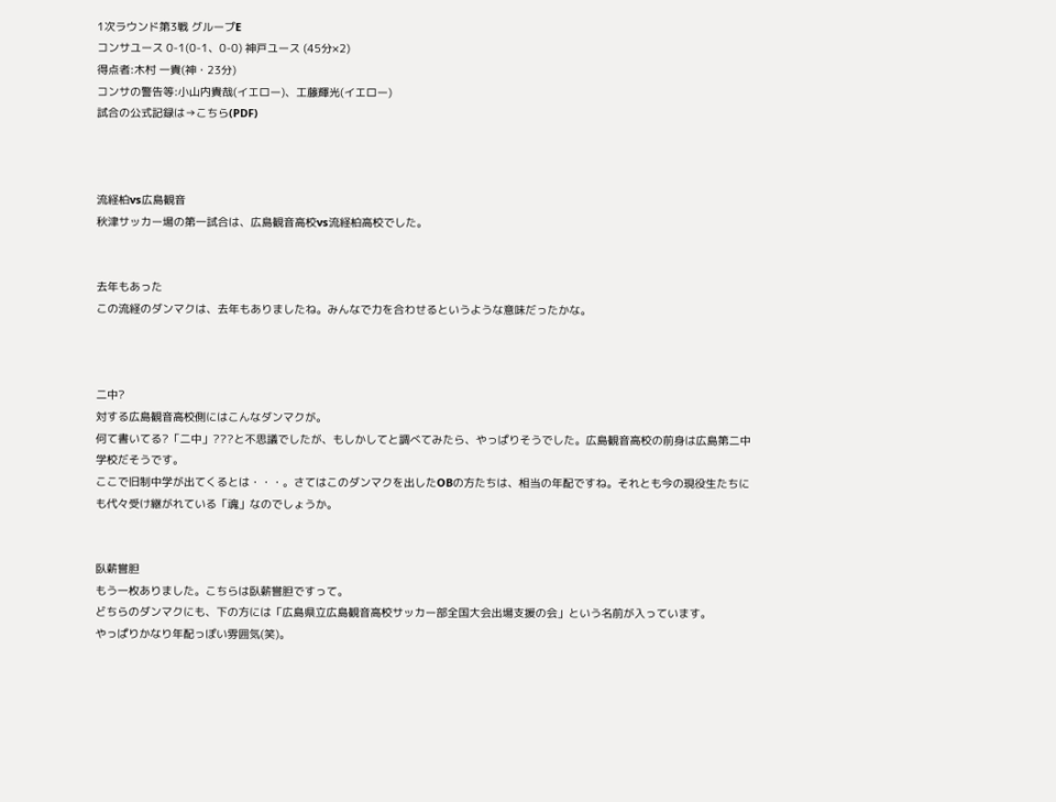1次ラウンド第3戦 グループE
コンサユース 0-1(0-1、0-0) 神戸ユース (45分×2)
得点者:木村 一貴(神・23分)
コンサの警告等:小山内貴哉(イエロー)、工藤輝光(イエロー)
試合の公式記録は→こちら(PDF)



流経柏vs広島観音
秋津サッカー場の第一試合は、広島観音高校vs流経柏高校でした。


去年もあった
この流経のダンマクは、去年もありましたね。みんなで力を合わせるというような意味だったかな。



二中?
対する広島観音高校側にはこんなダンマクが。
何て書いてる?「二中」???と不思議でしたが、もしかしてと調べてみたら、やっぱりそうでした。広島観音高校の前身は広島第二中学校だそうです。
ここで旧制中学が出てくるとは・・・。さてはこのダンマクを出したOBの方たちは、相当の年配ですね。それとも今の現役生たちにも代々受け継がれている「魂」なのでしょうか。


臥薪嘗胆
もう一枚ありました。こちらは臥薪嘗胆ですって。
どちらのダンマクにも、下の方には「広島県立広島観音高校サッカー部全国大会出場支援の会」という名前が入っています。
やっぱりかなり年配っぽい雰囲気(笑)。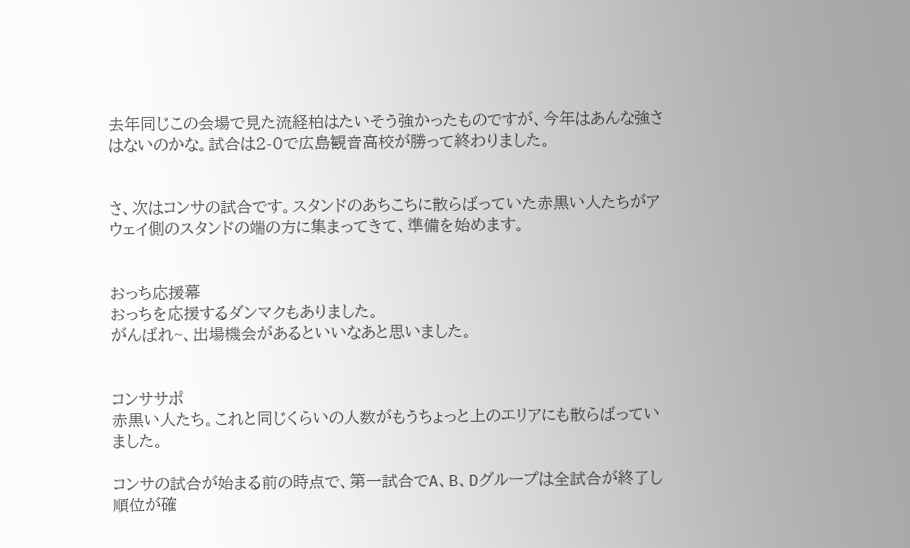去年同じこの会場で見た流経柏はたいそう強かったものですが、今年はあんな強さはないのかな。試合は2-0で広島観音高校が勝って終わりました。


さ、次はコンサの試合です。スタンドのあちこちに散らばっていた赤黒い人たちがアウェイ側のスタンドの端の方に集まってきて、準備を始めます。


おっち応援幕
おっちを応援するダンマクもありました。
がんばれ~、出場機会があるといいなあと思いました。


コンササポ
赤黒い人たち。これと同じくらいの人数がもうちょっと上のエリアにも散らばっていました。

コンサの試合が始まる前の時点で、第一試合でA、B、Dグループは全試合が終了し順位が確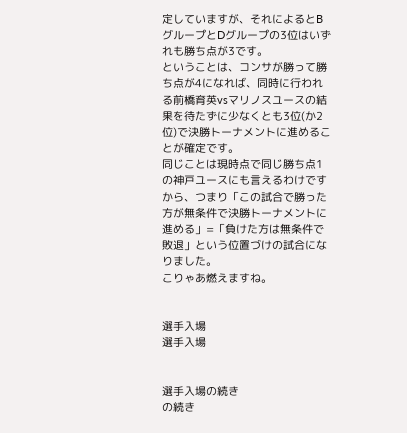定していますが、それによるとBグループとDグループの3位はいずれも勝ち点が3です。
ということは、コンサが勝って勝ち点が4になれば、同時に行われる前橋育英vsマリノスユースの結果を待たずに少なくとも3位(か2位)で決勝トーナメントに進めることが確定です。
同じことは現時点で同じ勝ち点1の神戸ユースにも言えるわけですから、つまり「この試合で勝った方が無条件で決勝トーナメントに進める」=「負けた方は無条件で敗退」という位置づけの試合になりました。
こりゃあ燃えますね。


選手入場
選手入場


選手入場の続き
の続き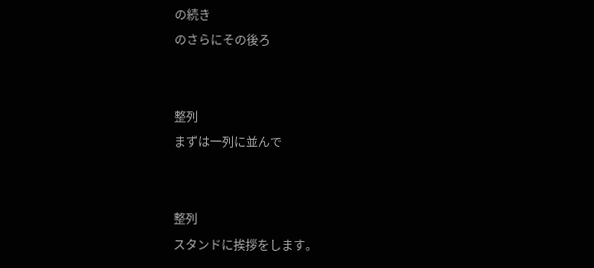の続き
のさらにその後ろ


整列
まずは一列に並んで


整列
スタンドに挨拶をします。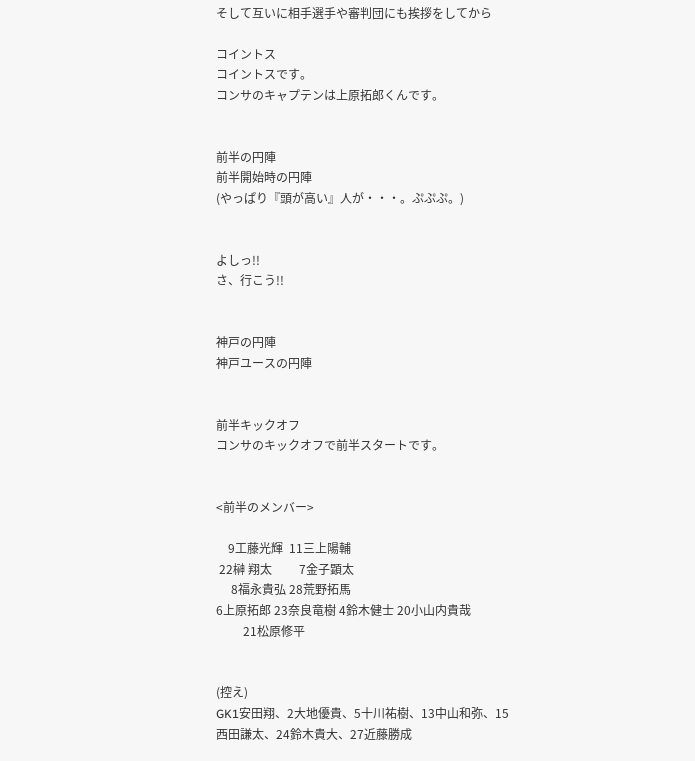そして互いに相手選手や審判団にも挨拶をしてから

コイントス
コイントスです。
コンサのキャプテンは上原拓郎くんです。


前半の円陣
前半開始時の円陣
(やっぱり『頭が高い』人が・・・。ぷぷぷ。)


よしっ!!
さ、行こう!!


神戸の円陣
神戸ユースの円陣


前半キックオフ
コンサのキックオフで前半スタートです。


<前半のメンバー>

    9工藤光輝  11三上陽輔
 22榊 翔太         7金子顕太
     8福永貴弘 28荒野拓馬
6上原拓郎 23奈良竜樹 4鈴木健士 20小山内貴哉
         21松原修平


(控え)
GK1安田翔、2大地優貴、5十川祐樹、13中山和弥、15西田謙太、24鈴木貴大、27近藤勝成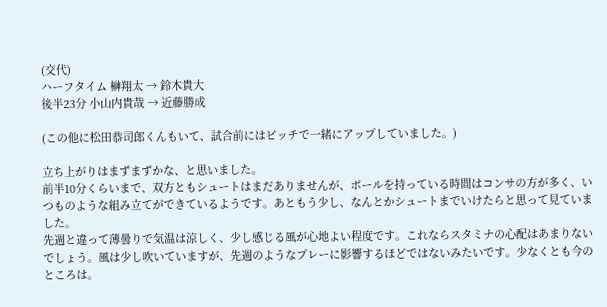(交代)
ハーフタイム 榊翔太 → 鈴木貴大
後半23分 小山内貴哉 → 近藤勝成

(この他に松田恭司郎くんもいて、試合前にはピッチで一緒にアップしていました。)

立ち上がりはまずまずかな、と思いました。
前半10分くらいまで、双方ともシュートはまだありませんが、ボールを持っている時間はコンサの方が多く、いつものような組み立てができているようです。あともう少し、なんとかシュートまでいけたらと思って見ていました。
先週と違って薄曇りで気温は涼しく、少し感じる風が心地よい程度です。これならスタミナの心配はあまりないでしょう。風は少し吹いていますが、先週のようなプレーに影響するほどではないみたいです。少なくとも今のところは。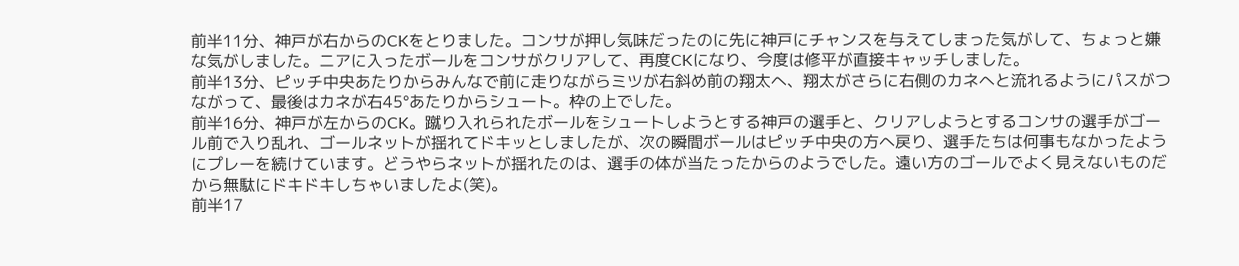前半11分、神戸が右からのCKをとりました。コンサが押し気味だったのに先に神戸にチャンスを与えてしまった気がして、ちょっと嫌な気がしました。ニアに入ったボールをコンサがクリアして、再度CKになり、今度は修平が直接キャッチしました。
前半13分、ピッチ中央あたりからみんなで前に走りながらミツが右斜め前の翔太へ、翔太がさらに右側のカネへと流れるようにパスがつながって、最後はカネが右45°あたりからシュート。枠の上でした。
前半16分、神戸が左からのCK。蹴り入れられたボールをシュートしようとする神戸の選手と、クリアしようとするコンサの選手がゴール前で入り乱れ、ゴールネットが揺れてドキッとしましたが、次の瞬間ボールはピッチ中央の方へ戻り、選手たちは何事もなかったようにプレーを続けています。どうやらネットが揺れたのは、選手の体が当たったからのようでした。遠い方のゴールでよく見えないものだから無駄にドキドキしちゃいましたよ(笑)。
前半17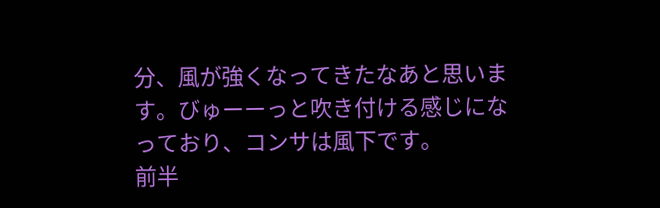分、風が強くなってきたなあと思います。びゅーーっと吹き付ける感じになっており、コンサは風下です。
前半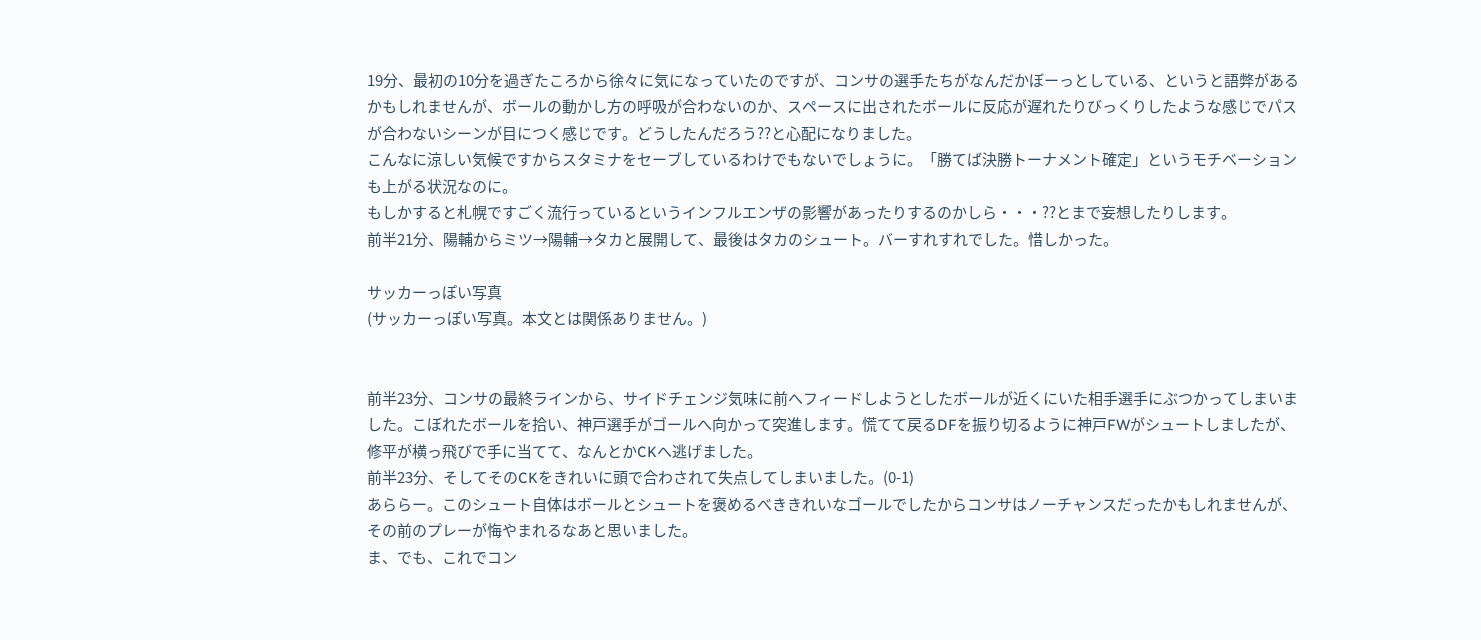19分、最初の10分を過ぎたころから徐々に気になっていたのですが、コンサの選手たちがなんだかぼーっとしている、というと語弊があるかもしれませんが、ボールの動かし方の呼吸が合わないのか、スペースに出されたボールに反応が遅れたりびっくりしたような感じでパスが合わないシーンが目につく感じです。どうしたんだろう??と心配になりました。
こんなに涼しい気候ですからスタミナをセーブしているわけでもないでしょうに。「勝てば決勝トーナメント確定」というモチベーションも上がる状況なのに。
もしかすると札幌ですごく流行っているというインフルエンザの影響があったりするのかしら・・・??とまで妄想したりします。
前半21分、陽輔からミツ→陽輔→タカと展開して、最後はタカのシュート。バーすれすれでした。惜しかった。

サッカーっぽい写真
(サッカーっぽい写真。本文とは関係ありません。)


前半23分、コンサの最終ラインから、サイドチェンジ気味に前へフィードしようとしたボールが近くにいた相手選手にぶつかってしまいました。こぼれたボールを拾い、神戸選手がゴールへ向かって突進します。慌てて戻るDFを振り切るように神戸FWがシュートしましたが、修平が横っ飛びで手に当てて、なんとかCKへ逃げました。
前半23分、そしてそのCKをきれいに頭で合わされて失点してしまいました。(0-1)
あららー。このシュート自体はボールとシュートを褒めるべききれいなゴールでしたからコンサはノーチャンスだったかもしれませんが、その前のプレーが悔やまれるなあと思いました。
ま、でも、これでコン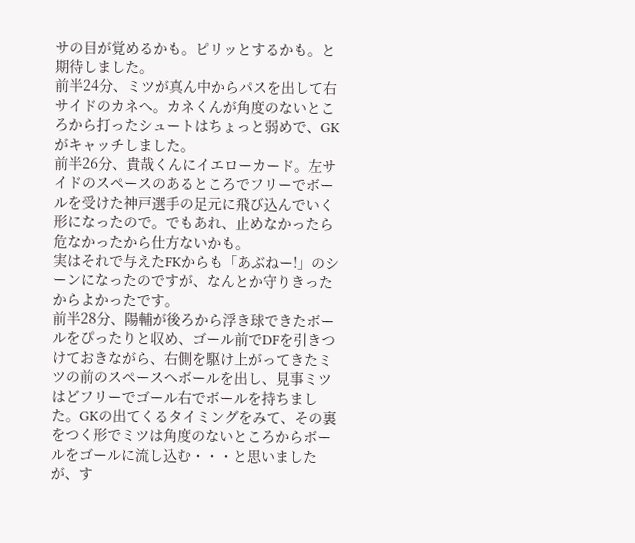サの目が覚めるかも。ピリッとするかも。と期待しました。
前半24分、ミツが真ん中からパスを出して右サイドのカネへ。カネくんが角度のないところから打ったシュートはちょっと弱めで、GKがキャッチしました。
前半26分、貴哉くんにイエローカード。左サイドのスペースのあるところでフリーでボールを受けた神戸選手の足元に飛び込んでいく形になったので。でもあれ、止めなかったら危なかったから仕方ないかも。
実はそれで与えたFKからも「あぶねー!」のシーンになったのですが、なんとか守りきったからよかったです。
前半28分、陽輔が後ろから浮き球できたボールをぴったりと収め、ゴール前でDFを引きつけておきながら、右側を駆け上がってきたミツの前のスペースへボールを出し、見事ミツはどフリーでゴール右でボールを持ちました。GKの出てくるタイミングをみて、その裏をつく形でミツは角度のないところからボールをゴールに流し込む・・・と思いましたが、す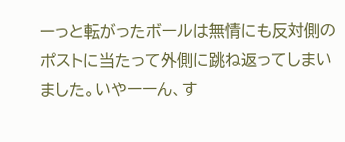ーっと転がったボールは無情にも反対側のポストに当たって外側に跳ね返ってしまいました。いやーーん、す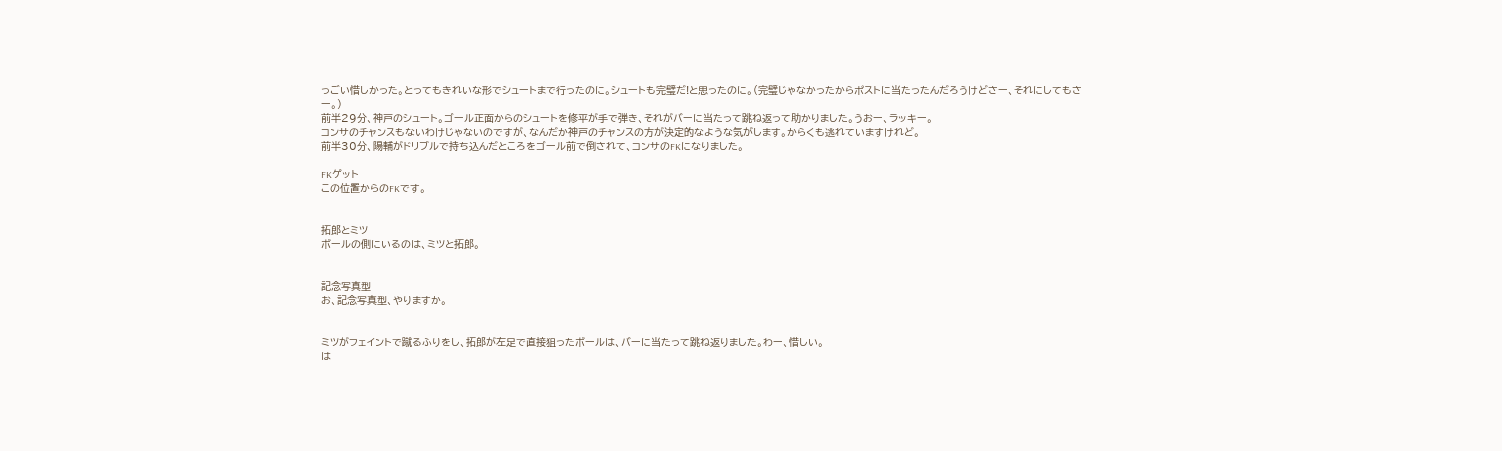っごい惜しかった。とってもきれいな形でシュートまで行ったのに。シュートも完璧だ!と思ったのに。(完璧じゃなかったからポストに当たったんだろうけどさー、それにしてもさー。)
前半29分、神戸のシュート。ゴール正面からのシュートを修平が手で弾き、それがバーに当たって跳ね返って助かりました。うおー、ラッキー。
コンサのチャンスもないわけじゃないのですが、なんだか神戸のチャンスの方が決定的なような気がします。からくも逃れていますけれど。
前半30分、陽輔がドリブルで持ち込んだところをゴール前で倒されて、コンサのFKになりました。

FKゲット
この位置からのFKです。


拓郎とミツ
ボールの側にいるのは、ミツと拓郎。


記念写真型
お、記念写真型、やりますか。


ミツがフェイントで蹴るふりをし、拓郎が左足で直接狙ったボールは、バーに当たって跳ね返りました。わー、惜しい。
は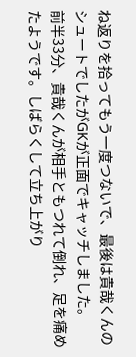ね返りを拾ってもう一度つないで、最後は貴哉くんのシュートでしたがGKが正面でキャッチしました。
前半33分、貴哉くんが相手ともつれて倒れ、足を痛めたようです。しばらくして立ち上がり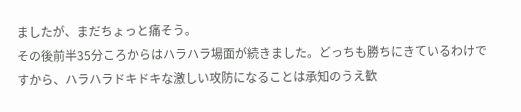ましたが、まだちょっと痛そう。
その後前半35分ころからはハラハラ場面が続きました。どっちも勝ちにきているわけですから、ハラハラドキドキな激しい攻防になることは承知のうえ歓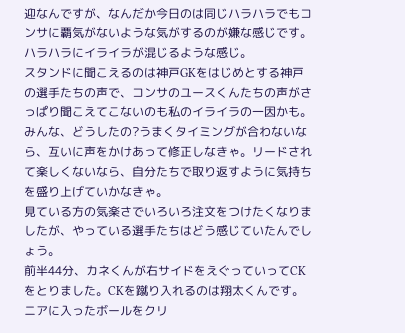迎なんですが、なんだか今日のは同じハラハラでもコンサに覇気がないような気がするのが嫌な感じです。ハラハラにイライラが混じるような感じ。
スタンドに聞こえるのは神戸GKをはじめとする神戸の選手たちの声で、コンサのユースくんたちの声がさっぱり聞こえてこないのも私のイライラの一因かも。みんな、どうしたの?うまくタイミングが合わないなら、互いに声をかけあって修正しなきゃ。リードされて楽しくないなら、自分たちで取り返すように気持ちを盛り上げていかなきゃ。
見ている方の気楽さでいろいろ注文をつけたくなりましたが、やっている選手たちはどう感じていたんでしょう。
前半44分、カネくんが右サイドをえぐっていってCKをとりました。CKを蹴り入れるのは翔太くんです。ニアに入ったボールをクリ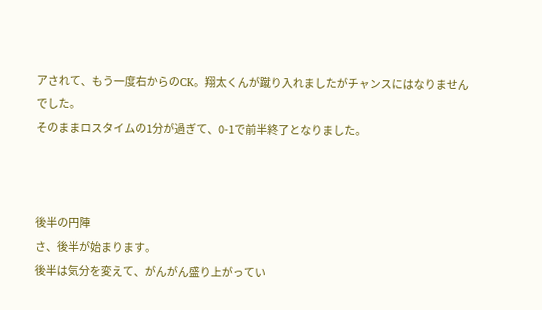アされて、もう一度右からのCK。翔太くんが蹴り入れましたがチャンスにはなりませんでした。
そのままロスタイムの1分が過ぎて、0-1で前半終了となりました。



後半の円陣
さ、後半が始まります。
後半は気分を変えて、がんがん盛り上がってい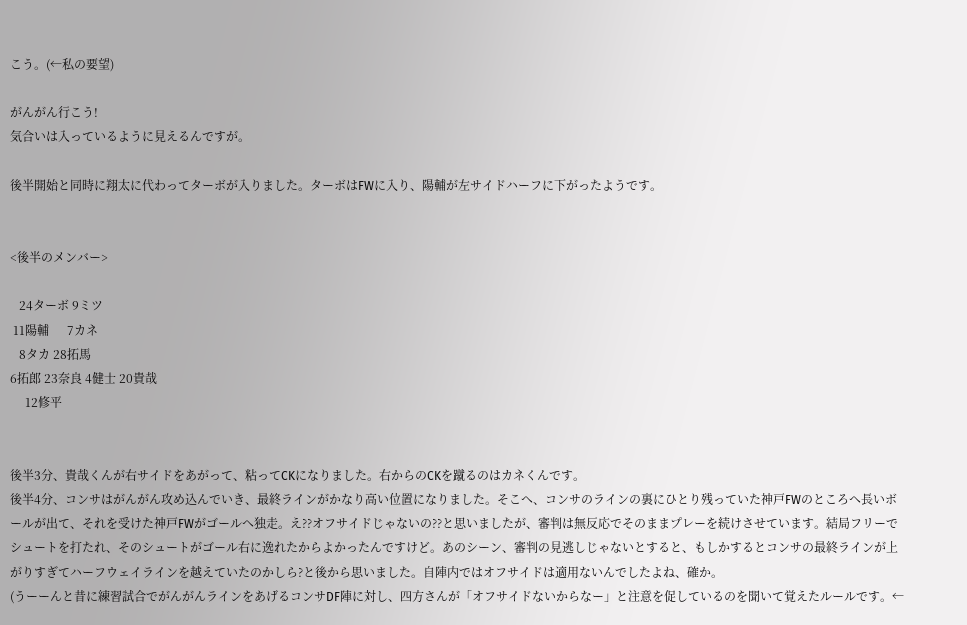こう。(←私の要望)

がんがん行こう!
気合いは入っているように見えるんですが。

後半開始と同時に翔太に代わってターボが入りました。ターボはFWに入り、陽輔が左サイドハーフに下がったようです。


<後半のメンバー>

   24ターボ 9ミツ
 11陽輔      7カネ
   8タカ 28拓馬
6拓郎 23奈良 4健士 20貴哉
     12修平


後半3分、貴哉くんが右サイドをあがって、粘ってCKになりました。右からのCKを蹴るのはカネくんです。
後半4分、コンサはがんがん攻め込んでいき、最終ラインがかなり高い位置になりました。そこへ、コンサのラインの裏にひとり残っていた神戸FWのところへ長いボールが出て、それを受けた神戸FWがゴールへ独走。え??オフサイドじゃないの??と思いましたが、審判は無反応でそのままプレーを続けさせています。結局フリーでシュートを打たれ、そのシュートがゴール右に逸れたからよかったんですけど。あのシーン、審判の見逃しじゃないとすると、もしかするとコンサの最終ラインが上がりすぎてハーフウェイラインを越えていたのかしら?と後から思いました。自陣内ではオフサイドは適用ないんでしたよね、確か。
(うーーんと昔に練習試合でがんがんラインをあげるコンサDF陣に対し、四方さんが「オフサイドないからなー」と注意を促しているのを聞いて覚えたルールです。←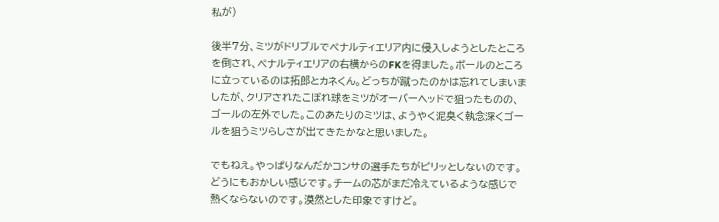私が)

後半7分、ミツがドリブルでペナルティエリア内に侵入しようとしたところを倒され、ペナルティエリアの右横からのFKを得ました。ボールのところに立っているのは拓郎とカネくん。どっちが蹴ったのかは忘れてしまいましたが、クリアされたこぼれ球をミツがオーバーヘッドで狙ったものの、ゴールの左外でした。このあたりのミツは、ようやく泥臭く執念深くゴールを狙うミツらしさが出てきたかなと思いました。

でもねえ。やっぱりなんだかコンサの選手たちがピリッとしないのです。どうにもおかしい感じです。チームの芯がまだ冷えているような感じで熱くならないのです。漠然とした印象ですけど。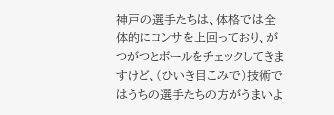神戸の選手たちは、体格では全体的にコンサを上回っており、がつがつとボールをチェックしてきますけど、(ひいき目こみで)技術ではうちの選手たちの方がうまいよ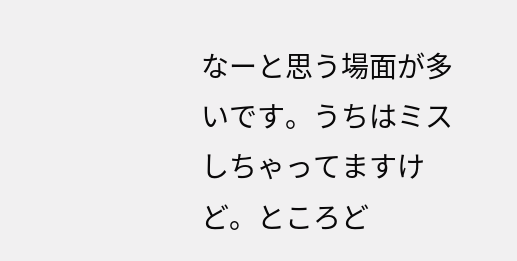なーと思う場面が多いです。うちはミスしちゃってますけど。ところど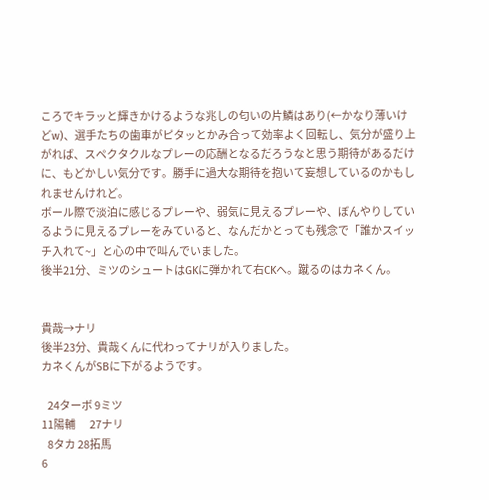ころでキラッと輝きかけるような兆しの匂いの片鱗はあり(←かなり薄いけどw)、選手たちの歯車がピタッとかみ合って効率よく回転し、気分が盛り上がれば、スペクタクルなプレーの応酬となるだろうなと思う期待があるだけに、もどかしい気分です。勝手に過大な期待を抱いて妄想しているのかもしれませんけれど。
ボール際で淡泊に感じるプレーや、弱気に見えるプレーや、ぼんやりしているように見えるプレーをみていると、なんだかとっても残念で「誰かスイッチ入れて~」と心の中で叫んでいました。
後半21分、ミツのシュートはGKに弾かれて右CKへ。蹴るのはカネくん。


貴哉→ナリ
後半23分、貴哉くんに代わってナリが入りました。
カネくんがSBに下がるようです。

   24ターボ 9ミツ
11陽輔       27ナリ
   8タカ 28拓馬
6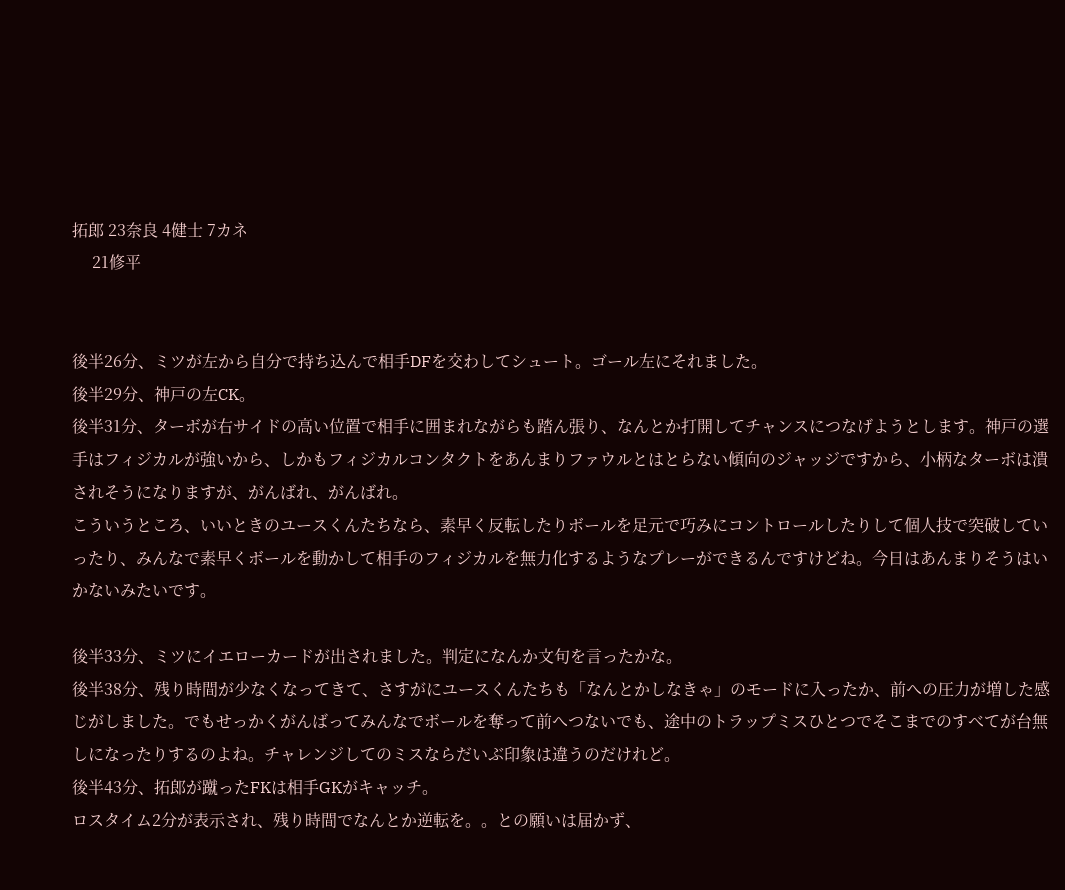拓郎 23奈良 4健士 7カネ
     21修平


後半26分、ミツが左から自分で持ち込んで相手DFを交わしてシュート。ゴール左にそれました。
後半29分、神戸の左CK。
後半31分、ターボが右サイドの高い位置で相手に囲まれながらも踏ん張り、なんとか打開してチャンスにつなげようとします。神戸の選手はフィジカルが強いから、しかもフィジカルコンタクトをあんまりファウルとはとらない傾向のジャッジですから、小柄なターボは潰されそうになりますが、がんばれ、がんばれ。
こういうところ、いいときのユースくんたちなら、素早く反転したりボールを足元で巧みにコントロールしたりして個人技で突破していったり、みんなで素早くボールを動かして相手のフィジカルを無力化するようなプレーができるんですけどね。今日はあんまりそうはいかないみたいです。

後半33分、ミツにイエローカードが出されました。判定になんか文句を言ったかな。
後半38分、残り時間が少なくなってきて、さすがにユースくんたちも「なんとかしなきゃ」のモードに入ったか、前への圧力が増した感じがしました。でもせっかくがんばってみんなでボールを奪って前へつないでも、途中のトラップミスひとつでそこまでのすべてが台無しになったりするのよね。チャレンジしてのミスならだいぶ印象は違うのだけれど。
後半43分、拓郎が蹴ったFKは相手GKがキャッチ。
ロスタイム2分が表示され、残り時間でなんとか逆転を。。との願いは届かず、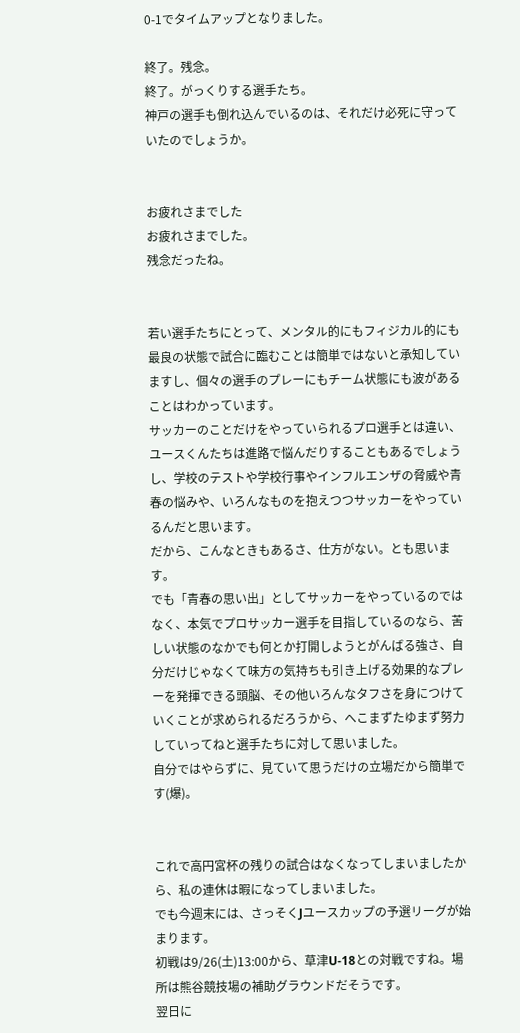0-1でタイムアップとなりました。

終了。残念。
終了。がっくりする選手たち。
神戸の選手も倒れ込んでいるのは、それだけ必死に守っていたのでしょうか。


お疲れさまでした
お疲れさまでした。
残念だったね。


若い選手たちにとって、メンタル的にもフィジカル的にも最良の状態で試合に臨むことは簡単ではないと承知していますし、個々の選手のプレーにもチーム状態にも波があることはわかっています。
サッカーのことだけをやっていられるプロ選手とは違い、ユースくんたちは進路で悩んだりすることもあるでしょうし、学校のテストや学校行事やインフルエンザの脅威や青春の悩みや、いろんなものを抱えつつサッカーをやっているんだと思います。
だから、こんなときもあるさ、仕方がない。とも思います。
でも「青春の思い出」としてサッカーをやっているのではなく、本気でプロサッカー選手を目指しているのなら、苦しい状態のなかでも何とか打開しようとがんばる強さ、自分だけじゃなくて味方の気持ちも引き上げる効果的なプレーを発揮できる頭脳、その他いろんなタフさを身につけていくことが求められるだろうから、へこまずたゆまず努力していってねと選手たちに対して思いました。
自分ではやらずに、見ていて思うだけの立場だから簡単です(爆)。


これで高円宮杯の残りの試合はなくなってしまいましたから、私の連休は暇になってしまいました。
でも今週末には、さっそくJユースカップの予選リーグが始まります。
初戦は9/26(土)13:00から、草津U-18との対戦ですね。場所は熊谷競技場の補助グラウンドだそうです。
翌日に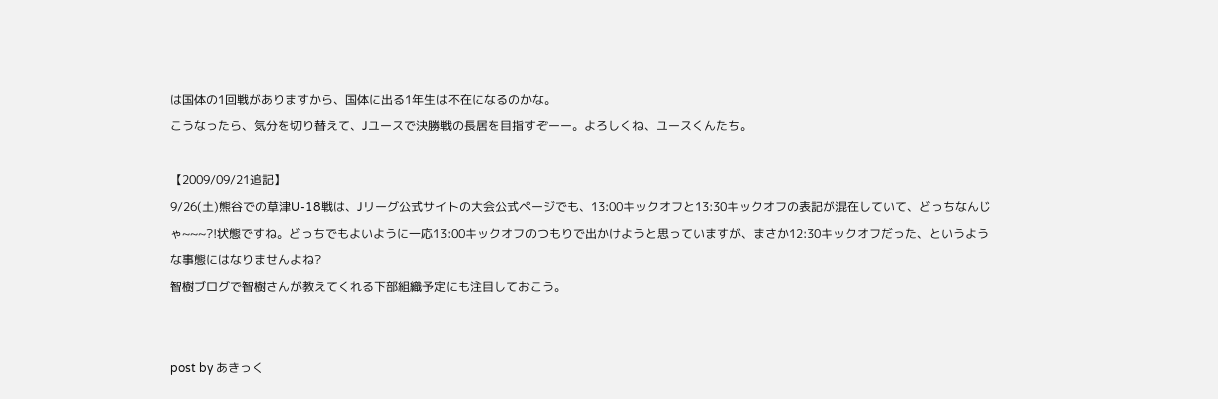は国体の1回戦がありますから、国体に出る1年生は不在になるのかな。
こうなったら、気分を切り替えて、Jユースで決勝戦の長居を目指すぞーー。よろしくね、ユースくんたち。

【2009/09/21追記】
9/26(土)熊谷での草津U-18戦は、Jリーグ公式サイトの大会公式ページでも、13:00キックオフと13:30キックオフの表記が混在していて、どっちなんじゃ~~~?!状態ですね。どっちでもよいように一応13:00キックオフのつもりで出かけようと思っていますが、まさか12:30キックオフだった、というような事態にはなりませんよね?
智樹ブログで智樹さんが教えてくれる下部組織予定にも注目しておこう。


post by あきっく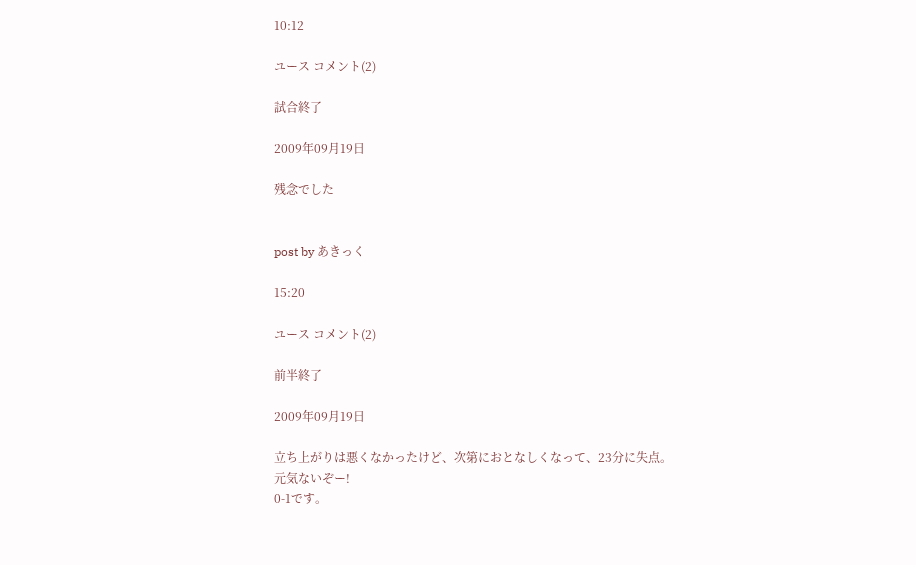10:12

ユース コメント(2)

試合終了

2009年09月19日

残念でした


post by あきっく

15:20

ユース コメント(2)

前半終了

2009年09月19日

立ち上がりは悪くなかったけど、次第におとなしくなって、23分に失点。
元気ないぞー!
0-1です。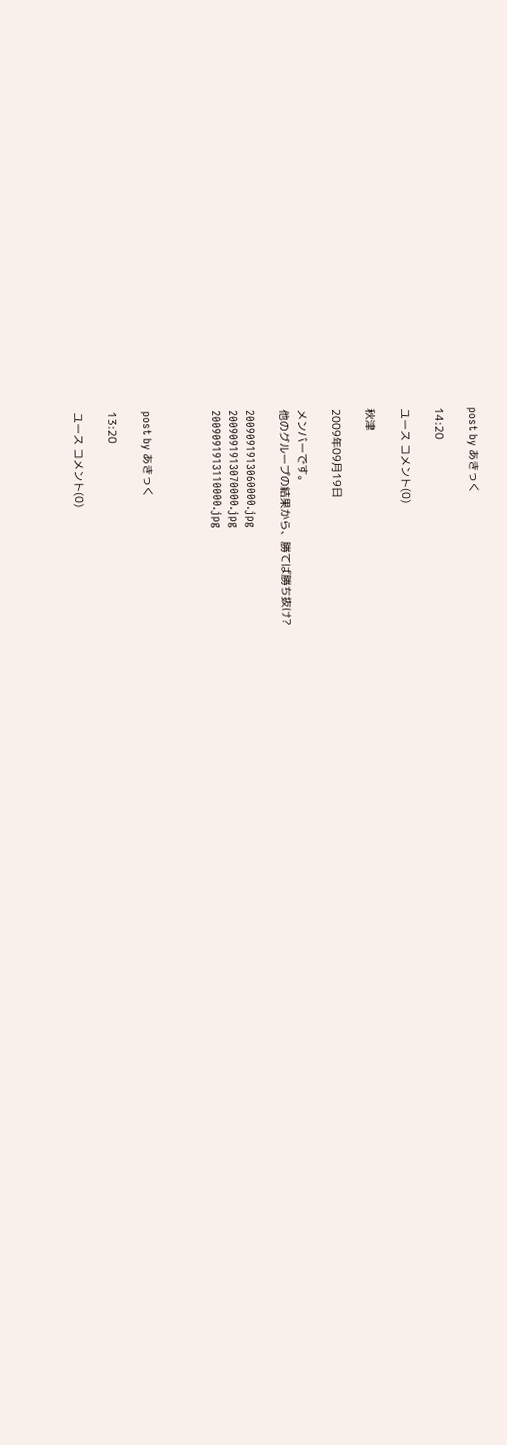post by あきっく

14:20

ユース コメント(0)

秋津

2009年09月19日

メンバーです。
他のグループの結果から、勝てば勝ち抜け?

2009091913060000.jpg
2009091913070000.jpg
2009091913110000.jpg



post by あきっく

13:20

ユース コメント(0)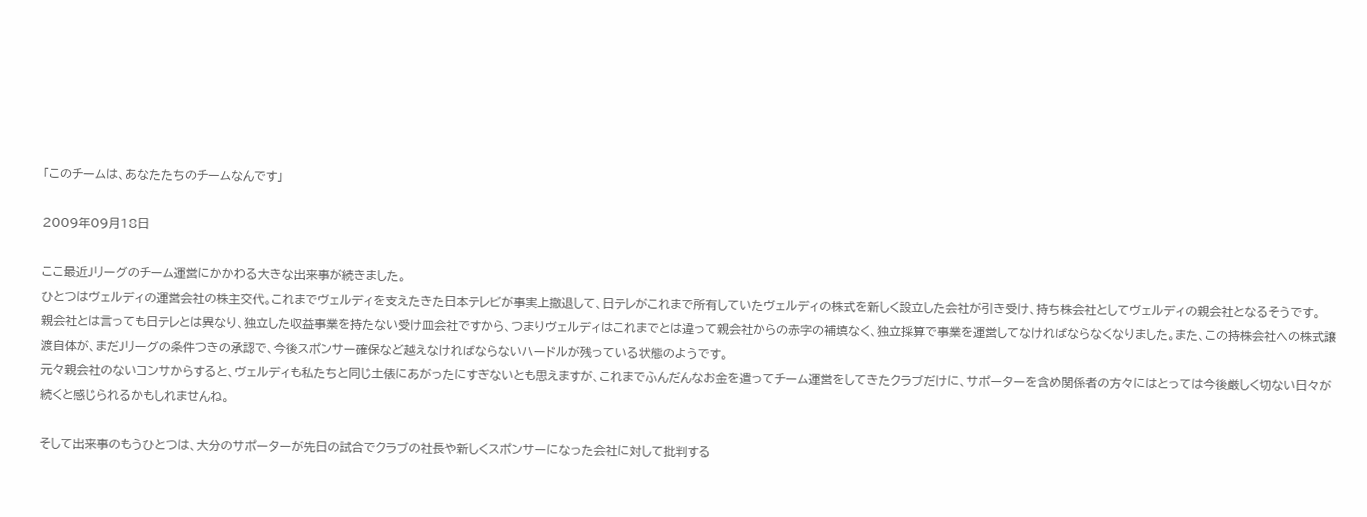「このチームは、あなたたちのチームなんです」

2009年09月18日

ここ最近Jリーグのチーム運営にかかわる大きな出来事が続きました。
ひとつはヴェルディの運営会社の株主交代。これまでヴェルディを支えたきた日本テレビが事実上撤退して、日テレがこれまで所有していたヴェルディの株式を新しく設立した会社が引き受け、持ち株会社としてヴェルディの親会社となるそうです。
親会社とは言っても日テレとは異なり、独立した収益事業を持たない受け皿会社ですから、つまりヴェルディはこれまでとは違って親会社からの赤字の補填なく、独立採算で事業を運営してなければならなくなりました。また、この持株会社への株式譲渡自体が、まだJリーグの条件つきの承認で、今後スポンサー確保など越えなければならないハードルが残っている状態のようです。
元々親会社のないコンサからすると、ヴェルディも私たちと同じ土俵にあがったにすぎないとも思えますが、これまでふんだんなお金を遣ってチーム運営をしてきたクラブだけに、サポーターを含め関係者の方々にはとっては今後厳しく切ない日々が続くと感じられるかもしれませんね。

そして出来事のもうひとつは、大分のサポーターが先日の試合でクラブの社長や新しくスポンサーになった会社に対して批判する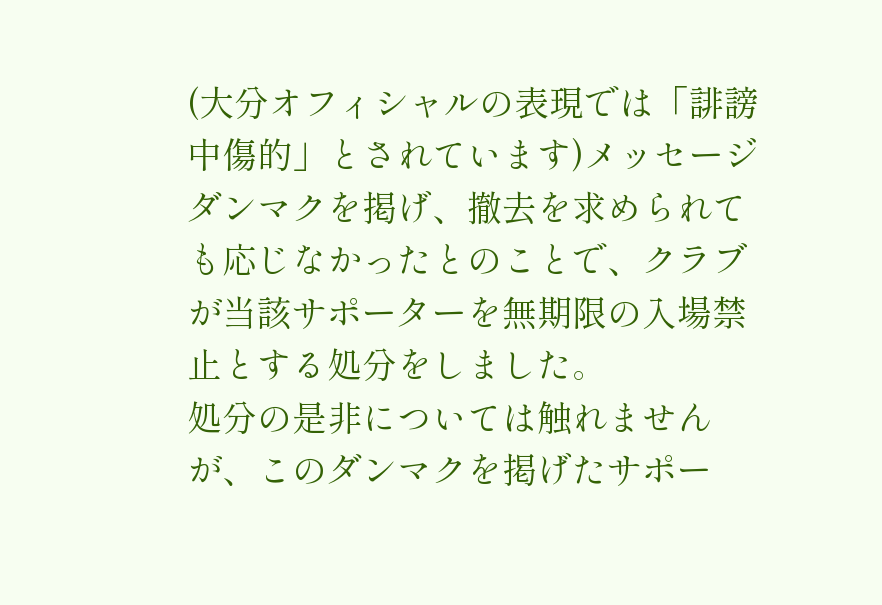(大分オフィシャルの表現では「誹謗中傷的」とされています)メッセージダンマクを掲げ、撤去を求められても応じなかったとのことで、クラブが当該サポーターを無期限の入場禁止とする処分をしました。
処分の是非については触れませんが、このダンマクを掲げたサポー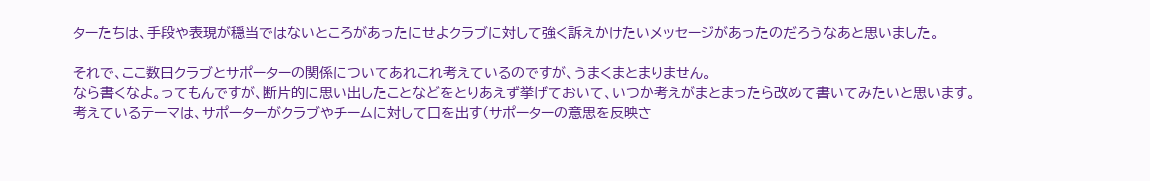ターたちは、手段や表現が穏当ではないところがあったにせよクラブに対して強く訴えかけたいメッセージがあったのだろうなあと思いました。

それで、ここ数日クラブとサポーターの関係についてあれこれ考えているのですが、うまくまとまりません。
なら書くなよ。ってもんですが、断片的に思い出したことなどをとりあえず挙げておいて、いつか考えがまとまったら改めて書いてみたいと思います。
考えているテーマは、サポーターがクラブやチームに対して口を出す(サポーターの意思を反映さ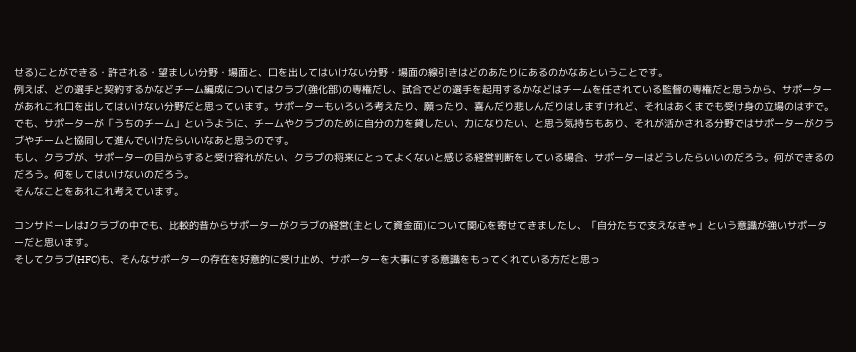せる)ことができる・許される・望ましい分野・場面と、口を出してはいけない分野・場面の線引きはどのあたりにあるのかなあということです。
例えば、どの選手と契約するかなどチーム編成についてはクラブ(強化部)の専権だし、試合でどの選手を起用するかなどはチームを任されている監督の専権だと思うから、サポーターがあれこれ口を出してはいけない分野だと思っています。サポーターもいろいろ考えたり、願ったり、喜んだり悲しんだりはしますけれど、それはあくまでも受け身の立場のはずで。
でも、サポーターが「うちのチーム」というように、チームやクラブのために自分の力を貸したい、力になりたい、と思う気持ちもあり、それが活かされる分野ではサポーターがクラブやチームと協同して進んでいけたらいいなあと思うのです。
もし、クラブが、サポーターの目からすると受け容れがたい、クラブの将来にとってよくないと感じる経営判断をしている場合、サポーターはどうしたらいいのだろう。何ができるのだろう。何をしてはいけないのだろう。
そんなことをあれこれ考えています。

コンサドーレはJクラブの中でも、比較的昔からサポーターがクラブの経営(主として資金面)について関心を寄せてきましたし、「自分たちで支えなきゃ」という意識が強いサポーターだと思います。
そしてクラブ(HFC)も、そんなサポーターの存在を好意的に受け止め、サポーターを大事にする意識をもってくれている方だと思っ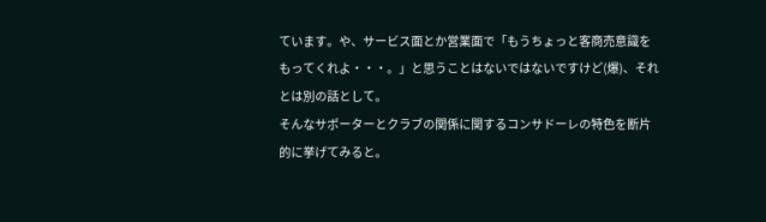ています。や、サービス面とか営業面で「もうちょっと客商売意識をもってくれよ・・・。」と思うことはないではないですけど(爆)、それとは別の話として。
そんなサポーターとクラブの関係に関するコンサドーレの特色を断片的に挙げてみると。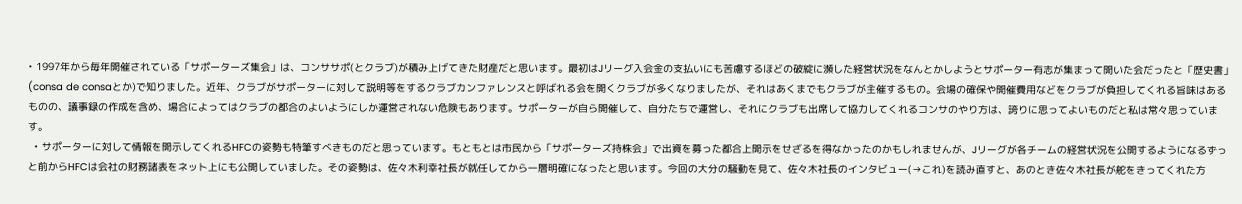• 1997年から毎年開催されている「サポーターズ集会」は、コンササポ(とクラブ)が積み上げてきた財産だと思います。最初はJリーグ入会金の支払いにも苦慮するほどの破綻に瀕した経営状況をなんとかしようとサポーター有志が集まって開いた会だったと「歴史書」(consa de consaとか)で知りました。近年、クラブがサポーターに対して説明等をするクラブカンファレンスと呼ばれる会を開くクラブが多くなりましたが、それはあくまでもクラブが主催するもの。会場の確保や開催費用などをクラブが負担してくれる旨味はあるものの、議事録の作成を含め、場合によってはクラブの都合のよいようにしか運営されない危険もあります。サポーターが自ら開催して、自分たちで運営し、それにクラブも出席して協力してくれるコンサのやり方は、誇りに思ってよいものだと私は常々思っています。
  • サポーターに対して情報を開示してくれるHFCの姿勢も特筆すべきものだと思っています。もともとは市民から「サポーターズ持株会」で出資を募った都合上開示をせざるを得なかったのかもしれませんが、Jリーグが各チームの経営状況を公開するようになるずっと前からHFCは会社の財務諸表をネット上にも公開していました。その姿勢は、佐々木利幸社長が就任してから一層明確になったと思います。今回の大分の騒動を見て、佐々木社長のインタビュー(→これ)を読み直すと、あのとき佐々木社長が舵をきってくれた方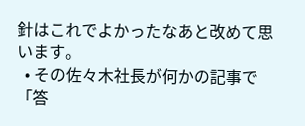針はこれでよかったなあと改めて思います。
  • その佐々木社長が何かの記事で「答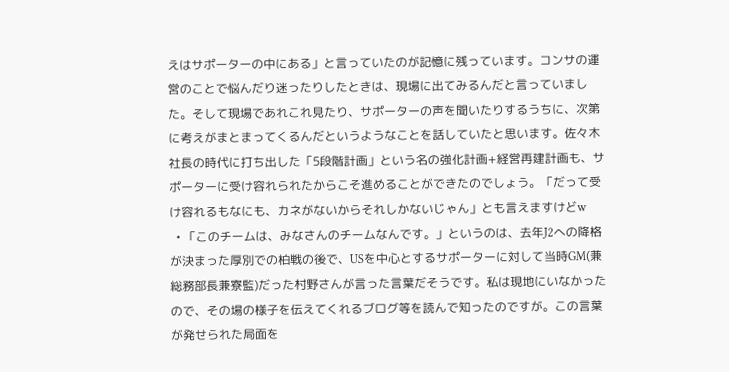えはサポーターの中にある」と言っていたのが記憶に残っています。コンサの運営のことで悩んだり迷ったりしたときは、現場に出てみるんだと言っていました。そして現場であれこれ見たり、サポーターの声を聞いたりするうちに、次第に考えがまとまってくるんだというようなことを話していたと思います。佐々木社長の時代に打ち出した「5段階計画」という名の強化計画+経営再建計画も、サポーターに受け容れられたからこそ進めることができたのでしょう。「だって受け容れるもなにも、カネがないからそれしかないじゃん」とも言えますけどw
  • 「このチームは、みなさんのチームなんです。」というのは、去年J2への降格が決まった厚別での柏戦の後で、USを中心とするサポーターに対して当時GM(兼総務部長兼寮監)だった村野さんが言った言葉だそうです。私は現地にいなかったので、その場の様子を伝えてくれるブログ等を読んで知ったのですが。この言葉が発せられた局面を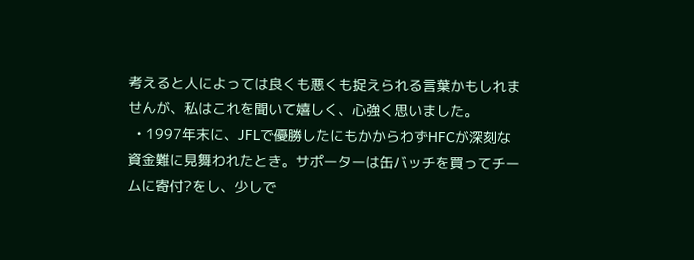考えると人によっては良くも悪くも捉えられる言葉かもしれませんが、私はこれを聞いて嬉しく、心強く思いました。
  • 1997年末に、JFLで優勝したにもかからわずHFCが深刻な資金難に見舞われたとき。サポーターは缶バッチを買ってチームに寄付?をし、少しで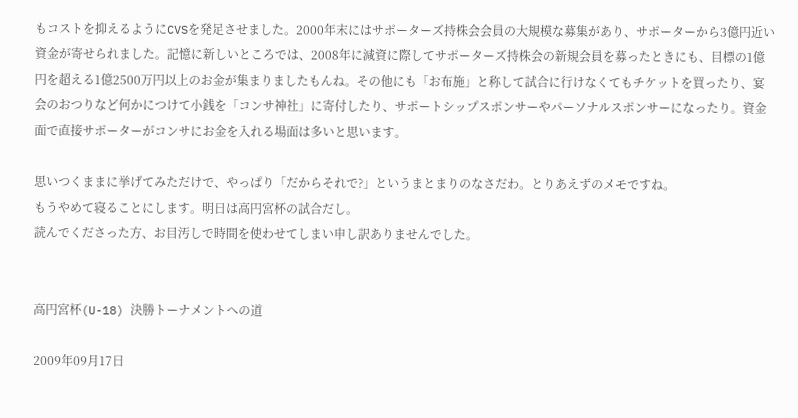もコストを抑えるようにCVSを発足させました。2000年末にはサポーターズ持株会会員の大規模な募集があり、サポーターから3億円近い資金が寄せられました。記憶に新しいところでは、2008年に減資に際してサポーターズ持株会の新規会員を募ったときにも、目標の1億円を超える1億2500万円以上のお金が集まりましたもんね。その他にも「お布施」と称して試合に行けなくてもチケットを買ったり、宴会のおつりなど何かにつけて小銭を「コンサ神社」に寄付したり、サポートシップスポンサーやパーソナルスポンサーになったり。資金面で直接サポーターがコンサにお金を入れる場面は多いと思います。

思いつくままに挙げてみただけで、やっぱり「だからそれで?」というまとまりのなさだわ。とりあえずのメモですね。
もうやめて寝ることにします。明日は高円宮杯の試合だし。
読んでくださった方、お目汚しで時間を使わせてしまい申し訳ありませんでした。


高円宮杯(U-18) 決勝トーナメントへの道

2009年09月17日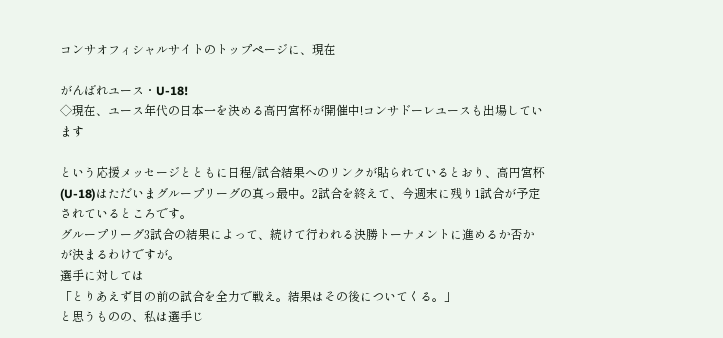コンサオフィシャルサイトのトップページに、現在

がんばれユース・U-18!
◇現在、ユース年代の日本一を決める高円宮杯が開催中!コンサドーレユースも出場しています

という応援メッセージとともに日程/試合結果へのリンクが貼られているとおり、高円宮杯(U-18)はただいまグループリーグの真っ最中。2試合を終えて、今週末に残り1試合が予定されているところです。
グループリーグ3試合の結果によって、続けて行われる決勝トーナメントに進めるか否かが決まるわけですが。
選手に対しては
「とりあえず目の前の試合を全力で戦え。結果はその後についてくる。」
と思うものの、私は選手じ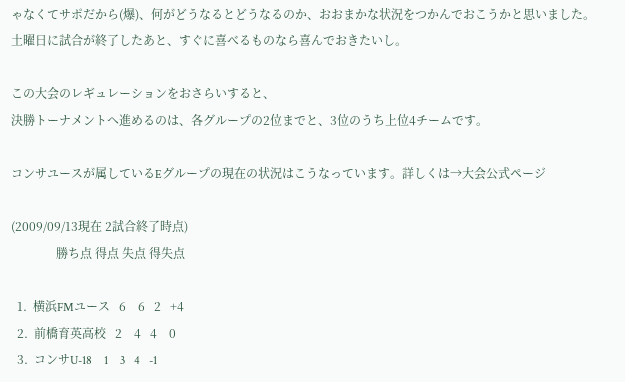ゃなくてサポだから(爆)、何がどうなるとどうなるのか、おおまかな状況をつかんでおこうかと思いました。
土曜日に試合が終了したあと、すぐに喜べるものなら喜んでおきたいし。

この大会のレギュレーションをおさらいすると、
決勝トーナメントへ進めるのは、各グループの2位までと、3位のうち上位4チームです。

コンサユースが属しているEグループの現在の状況はこうなっています。詳しくは→大会公式ページ

(2009/09/13現在 2試合終了時点)
               勝ち点 得点 失点 得失点

  1.  横浜FMユース   6    6   2   +4
  2.  前橋育英高校   2    4   4    0
  3.  コンサU-18    1    3   4   -1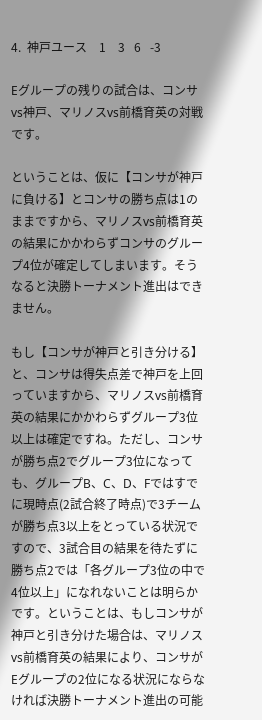4.  神戸ユース    1    3   6   -3

Eグループの残りの試合は、コンサvs神戸、マリノスvs前橋育英の対戦です。

ということは、仮に【コンサが神戸に負ける】とコンサの勝ち点は1のままですから、マリノスvs前橋育英の結果にかかわらずコンサのグループ4位が確定してしまいます。そうなると決勝トーナメント進出はできません。

もし【コンサが神戸と引き分ける】と、コンサは得失点差で神戸を上回っていますから、マリノスvs前橋育英の結果にかかわらずグループ3位以上は確定ですね。ただし、コンサが勝ち点2でグループ3位になっても、グループB、C、D、Fではすでに現時点(2試合終了時点)で3チームが勝ち点3以上をとっている状況ですので、3試合目の結果を待たずに勝ち点2では「各グループ3位の中で4位以上」になれないことは明らかです。ということは、もしコンサが神戸と引き分けた場合は、マリノスvs前橋育英の結果により、コンサがEグループの2位になる状況にならなければ決勝トーナメント進出の可能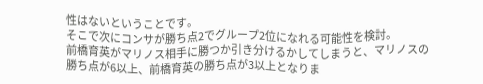性はないということです。
そこで次にコンサが勝ち点2でグループ2位になれる可能性を検討。
前橋育英がマリノス相手に勝つか引き分けるかしてしまうと、マリノスの勝ち点が6以上、前橋育英の勝ち点が3以上となりま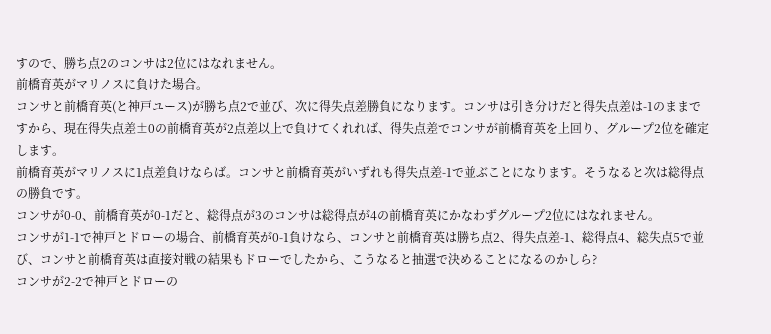すので、勝ち点2のコンサは2位にはなれません。
前橋育英がマリノスに負けた場合。
コンサと前橋育英(と神戸ユース)が勝ち点2で並び、次に得失点差勝負になります。コンサは引き分けだと得失点差は-1のままですから、現在得失点差±0の前橋育英が2点差以上で負けてくれれば、得失点差でコンサが前橋育英を上回り、グループ2位を確定します。
前橋育英がマリノスに1点差負けならば。コンサと前橋育英がいずれも得失点差-1で並ぶことになります。そうなると次は総得点の勝負です。
コンサが0-0、前橋育英が0-1だと、総得点が3のコンサは総得点が4の前橋育英にかなわずグループ2位にはなれません。
コンサが1-1で神戸とドローの場合、前橋育英が0-1負けなら、コンサと前橋育英は勝ち点2、得失点差-1、総得点4、総失点5で並び、コンサと前橋育英は直接対戦の結果もドローでしたから、こうなると抽選で決めることになるのかしら?
コンサが2-2で神戸とドローの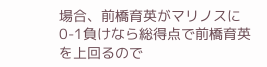場合、前橋育英がマリノスに0-1負けなら総得点で前橋育英を上回るので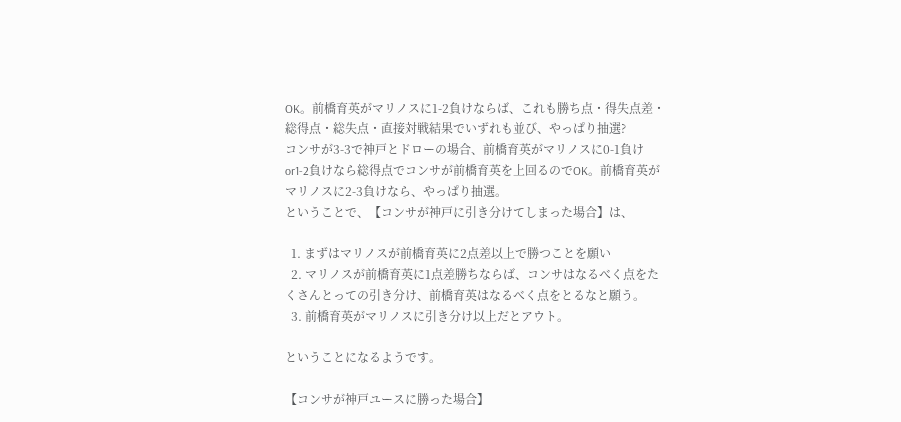OK。前橋育英がマリノスに1-2負けならば、これも勝ち点・得失点差・総得点・総失点・直接対戦結果でいずれも並び、やっぱり抽選?
コンサが3-3で神戸とドローの場合、前橋育英がマリノスに0-1負けor1-2負けなら総得点でコンサが前橋育英を上回るのでOK。前橋育英がマリノスに2-3負けなら、やっぱり抽選。
ということで、【コンサが神戸に引き分けてしまった場合】は、

  1. まずはマリノスが前橋育英に2点差以上で勝つことを願い
  2. マリノスが前橋育英に1点差勝ちならば、コンサはなるべく点をたくさんとっての引き分け、前橋育英はなるべく点をとるなと願う。
  3. 前橋育英がマリノスに引き分け以上だとアウト。

ということになるようです。

【コンサが神戸ユースに勝った場合】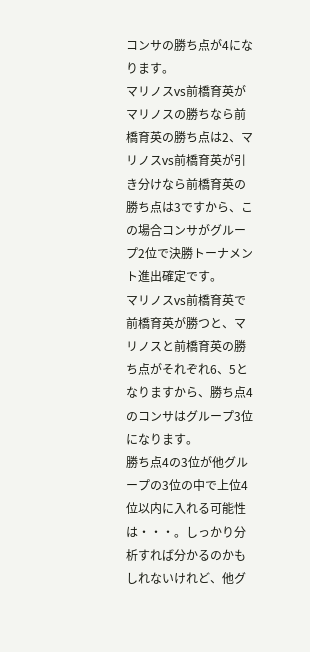コンサの勝ち点が4になります。
マリノスvs前橋育英がマリノスの勝ちなら前橋育英の勝ち点は2、マリノスvs前橋育英が引き分けなら前橋育英の勝ち点は3ですから、この場合コンサがグループ2位で決勝トーナメント進出確定です。
マリノスvs前橋育英で前橋育英が勝つと、マリノスと前橋育英の勝ち点がそれぞれ6、5となりますから、勝ち点4のコンサはグループ3位になります。
勝ち点4の3位が他グループの3位の中で上位4位以内に入れる可能性は・・・。しっかり分析すれば分かるのかもしれないけれど、他グ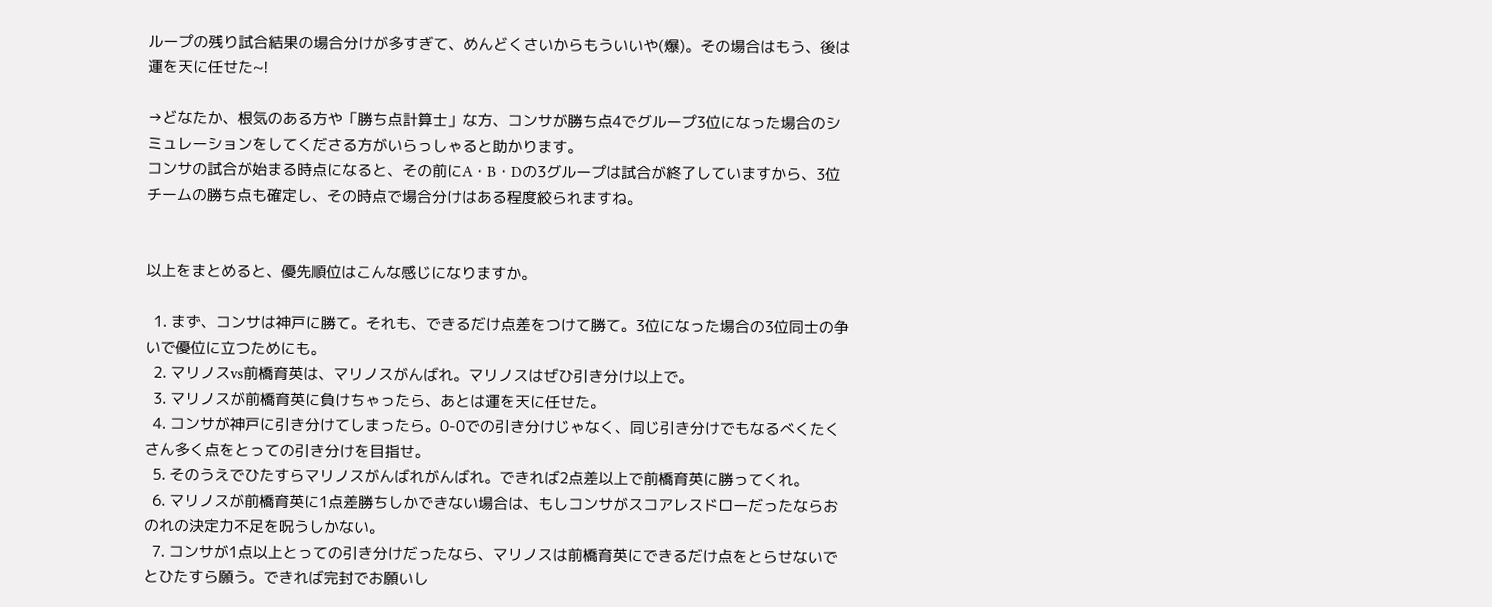ループの残り試合結果の場合分けが多すぎて、めんどくさいからもういいや(爆)。その場合はもう、後は運を天に任せた~!

→どなたか、根気のある方や「勝ち点計算士」な方、コンサが勝ち点4でグループ3位になった場合のシミュレーションをしてくださる方がいらっしゃると助かります。
コンサの試合が始まる時点になると、その前にA・B・Dの3グループは試合が終了していますから、3位チームの勝ち点も確定し、その時点で場合分けはある程度絞られますね。


以上をまとめると、優先順位はこんな感じになりますか。

  1. まず、コンサは神戸に勝て。それも、できるだけ点差をつけて勝て。3位になった場合の3位同士の争いで優位に立つためにも。
  2. マリノスvs前橋育英は、マリノスがんばれ。マリノスはぜひ引き分け以上で。
  3. マリノスが前橋育英に負けちゃったら、あとは運を天に任せた。
  4. コンサが神戸に引き分けてしまったら。0-0での引き分けじゃなく、同じ引き分けでもなるべくたくさん多く点をとっての引き分けを目指せ。
  5. そのうえでひたすらマリノスがんばれがんばれ。できれば2点差以上で前橋育英に勝ってくれ。
  6. マリノスが前橋育英に1点差勝ちしかできない場合は、もしコンサがスコアレスドローだったならおのれの決定力不足を呪うしかない。
  7. コンサが1点以上とっての引き分けだったなら、マリノスは前橋育英にできるだけ点をとらせないでとひたすら願う。できれば完封でお願いし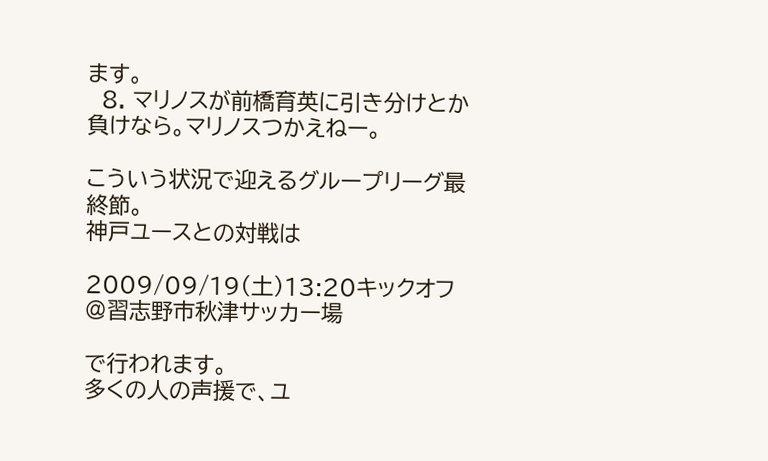ます。
  8. マリノスが前橋育英に引き分けとか負けなら。マリノスつかえねー。

こういう状況で迎えるグループリーグ最終節。
神戸ユースとの対戦は

2009/09/19(土)13:20キックオフ @習志野市秋津サッカー場

で行われます。
多くの人の声援で、ユ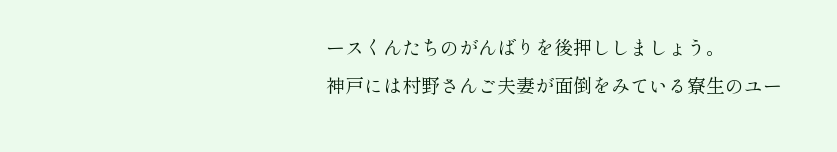ースくんたちのがんばりを後押ししましょう。
神戸には村野さんご夫妻が面倒をみている寮生のユー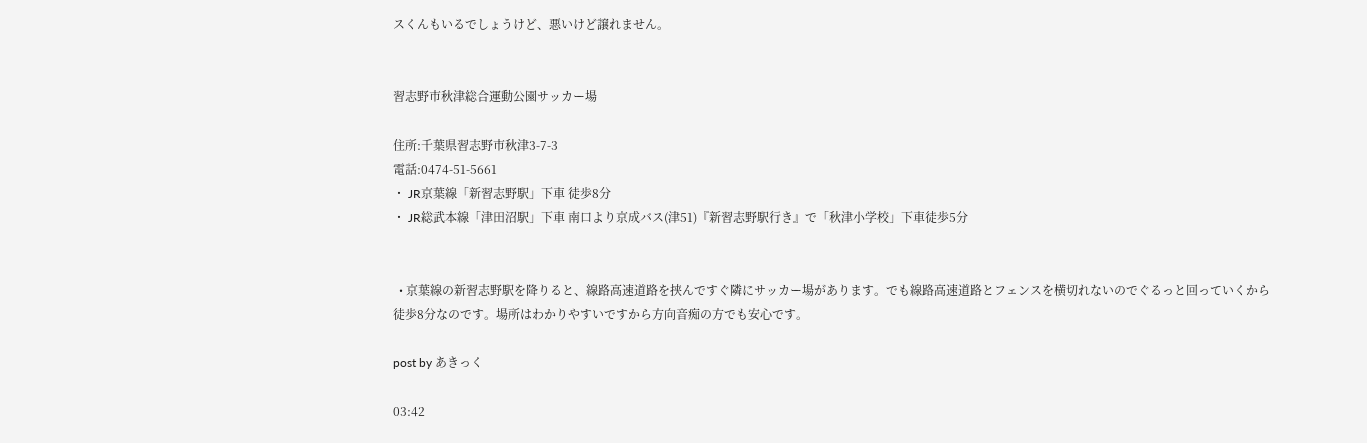スくんもいるでしょうけど、悪いけど譲れません。


習志野市秋津総合運動公園サッカー場

住所:千葉県習志野市秋津3-7-3
電話:0474-51-5661
・ JR京葉線「新習志野駅」下車 徒歩8分
・ JR総武本線「津田沼駅」下車 南口より京成バス(津51)『新習志野駅行き』で「秋津小学校」下車徒歩5分


  • 京葉線の新習志野駅を降りると、線路高速道路を挟んですぐ隣にサッカー場があります。でも線路高速道路とフェンスを横切れないのでぐるっと回っていくから徒歩8分なのです。場所はわかりやすいですから方向音痴の方でも安心です。

post by あきっく

03:42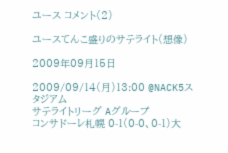ユース コメント(2)

ユースてんこ盛りのサテライト(想像)

2009年09月15日

2009/09/14(月)13:00 @NACK5スタジアム
サテライトリーグ Aグループ
コンサドーレ札幌 0-1(0-0、0-1)大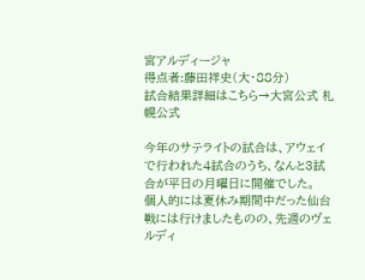宮アルディージャ
得点者:藤田祥史(大・88分)
試合結果詳細はこちら→大宮公式 札幌公式

今年のサテライトの試合は、アウェイで行われた4試合のうち、なんと3試合が平日の月曜日に開催でした。
個人的には夏休み期間中だった仙台戦には行けましたものの、先週のヴェルディ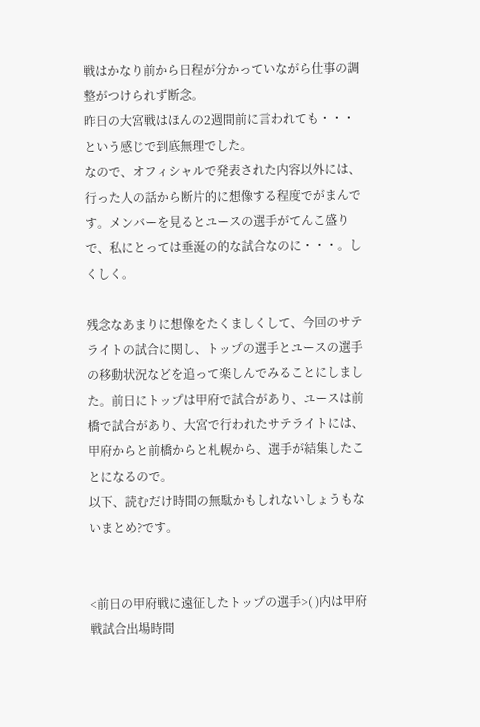戦はかなり前から日程が分かっていながら仕事の調整がつけられず断念。
昨日の大宮戦はほんの2週間前に言われても・・・という感じで到底無理でした。
なので、オフィシャルで発表された内容以外には、行った人の話から断片的に想像する程度でがまんです。メンバーを見るとユースの選手がてんこ盛りで、私にとっては垂涎の的な試合なのに・・・。しくしく。

残念なあまりに想像をたくましくして、今回のサテライトの試合に関し、トップの選手とユースの選手の移動状況などを追って楽しんでみることにしました。前日にトップは甲府で試合があり、ユースは前橋で試合があり、大宮で行われたサテライトには、甲府からと前橋からと札幌から、選手が結集したことになるので。
以下、読むだけ時間の無駄かもしれないしょうもないまとめ?です。


<前日の甲府戦に遠征したトップの選手>( )内は甲府戦試合出場時間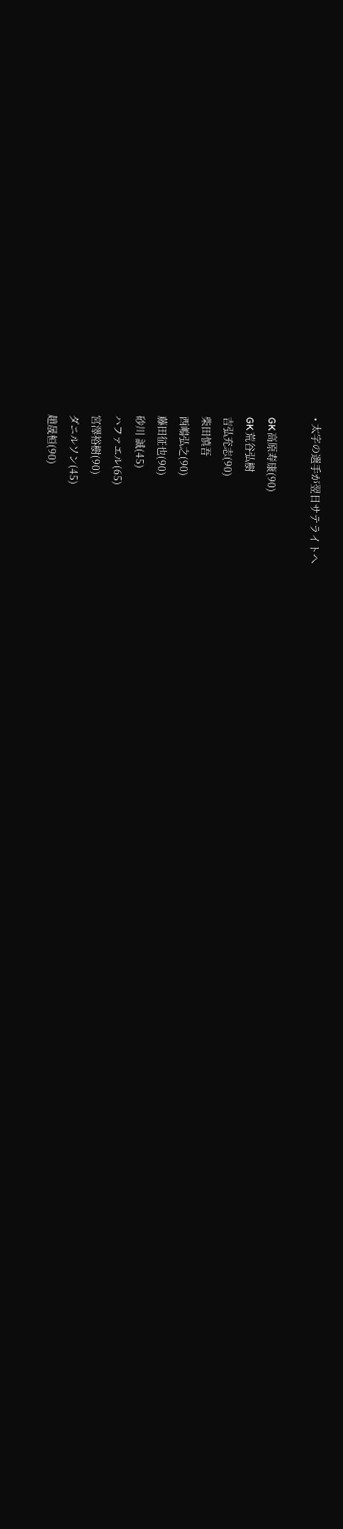• 太字の選手が翌日サテライトへ

GK 高原寿康(90)
GK 荒谷弘樹
吉弘充志(90)
柴田慎吾
西嶋弘之(90)
藤田征也(90)
砂川 誠(45)
ハファエル(65)
宮澤裕樹(90)
ダニルソン(45)
趙晟桓(90)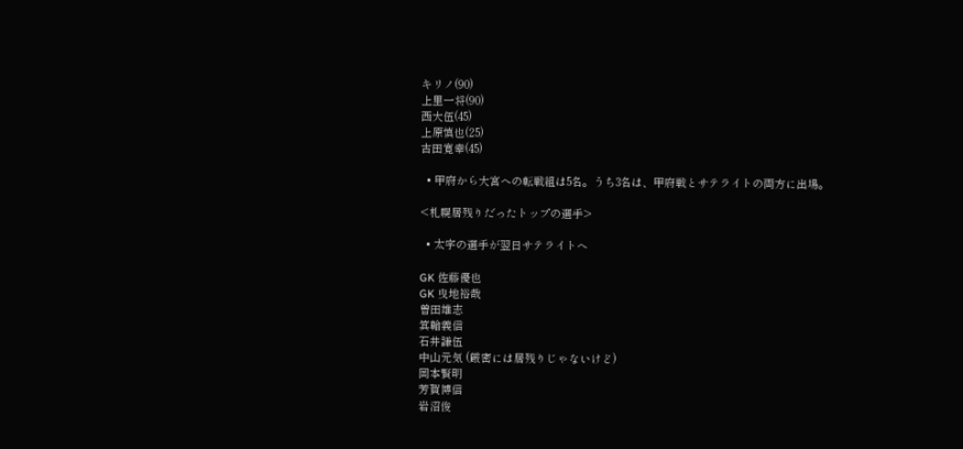キリノ(90)
上里一将(90)
西大伍(45)
上原慎也(25)
古田寛幸(45)

  • 甲府から大宮への転戦組は5名。うち3名は、甲府戦とサテライトの両方に出場。

<札幌居残りだったトップの選手>

  • 太字の選手が翌日サテライトへ

GK 佐藤優也
GK 曳地裕哉
曽田雄志
箕輪義信
石井謙伍
中山元気 (厳密には居残りじゃないけど)
岡本賢明
芳賀博信
岩沼俊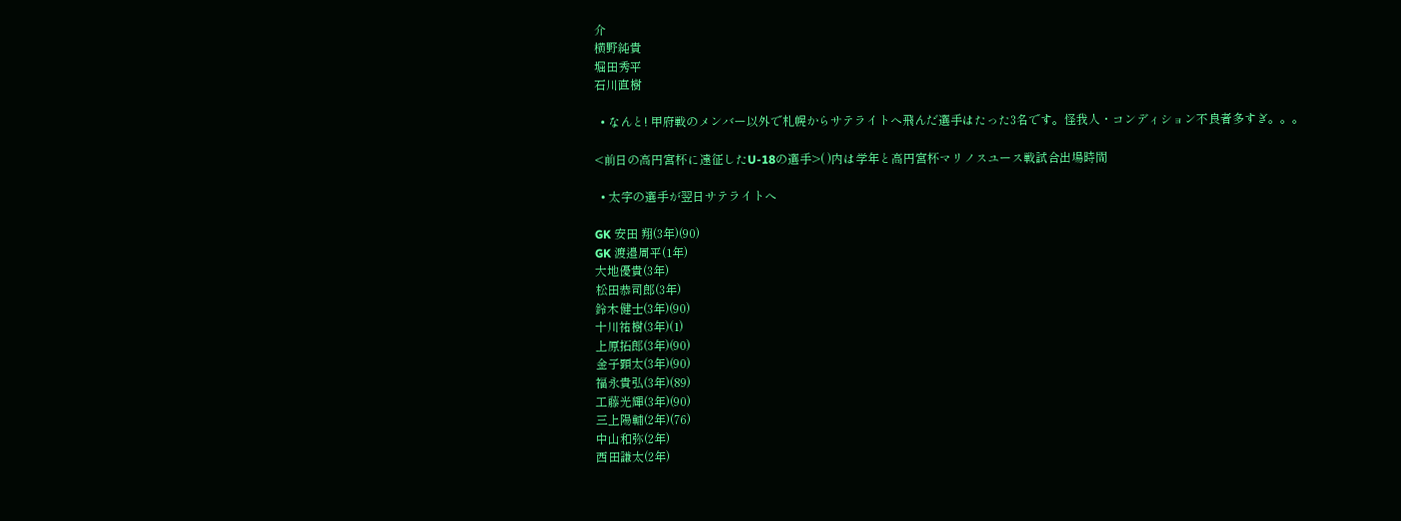介
横野純貴
堀田秀平
石川直樹

  • なんと! 甲府戦のメンバー以外で札幌からサテライトへ飛んだ選手はたった3名です。怪我人・コンディション不良者多すぎ。。。

<前日の高円宮杯に遠征したU-18の選手>( )内は学年と高円宮杯マリノスユース戦試合出場時間

  • 太字の選手が翌日サテライトへ

GK 安田 翔(3年)(90)
GK 渡邉周平(1年)
大地優貴(3年)
松田恭司郎(3年)
鈴木健士(3年)(90)
十川祐樹(3年)(1)
上原拓郎(3年)(90)
金子顕太(3年)(90)
福永貴弘(3年)(89)
工藤光輝(3年)(90)
三上陽輔(2年)(76)
中山和弥(2年)
西田謙太(2年)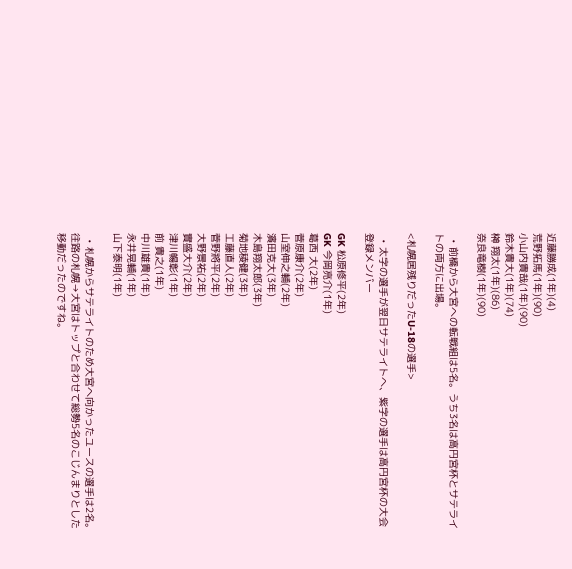近藤勝成(1年)(4)
荒野拓馬(1年)(90)
小山内貴哉(1年)(90)
鈴木貴大(1年)(74)
榊 翔太(1年)(86)
奈良竜樹(1年)(90)

  • 前橋から大宮への転戦組は5名。うち3名は高円宮杯とサテライトの両方に出場。

<札幌居残りだったU-18の選手>

  • 太字の選手が翌日サテライトへ、紫字の選手は高円宮杯の大会登録メンバー

GK 松原修平(2年)
GK 今岡亮介(1年)
葛西 大(2年)
菅原康介(2年)
山室伸之輔(2年)
濱田克大(3年)
木島翔太郎(3年)
菊地稜健(3年)
工藤直人(2年)
菅野將平(2年)
大野景祐(2年)
實盛大介(2年)
津川暢彰(1年)
前 貴之(1年)
中川雄貴(1年)
永井晃輔(1年)
山下泰明(1年)

  • 札幌からサテライトのため大宮へ向かったユースの選手は2名。往路の札幌→大宮はトップと合わせて総勢5名のこじんまりとした移動だったのですね。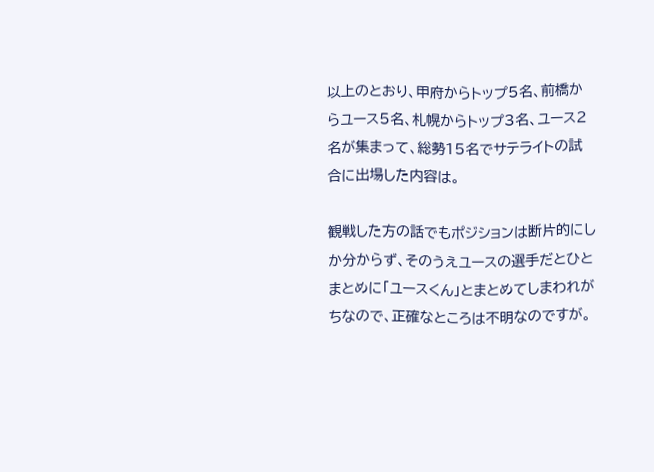以上のとおり、甲府からトップ5名、前橋からユース5名、札幌からトップ3名、ユース2名が集まって、総勢15名でサテライトの試合に出場した内容は。

観戦した方の話でもポジションは断片的にしか分からず、そのうえユースの選手だとひとまとめに「ユースくん」とまとめてしまわれがちなので、正確なところは不明なのですが。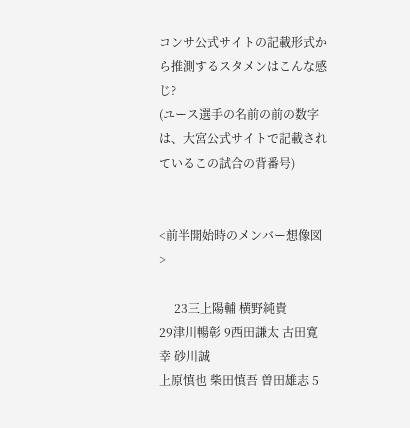コンサ公式サイトの記載形式から推測するスタメンはこんな感じ?
(ユース選手の名前の前の数字は、大宮公式サイトで記載されているこの試合の背番号)


<前半開始時のメンバー想像図>

     23三上陽輔 横野純貴
29津川暢彰 9西田謙太 古田寛幸 砂川誠
上原慎也 柴田慎吾 曽田雄志 5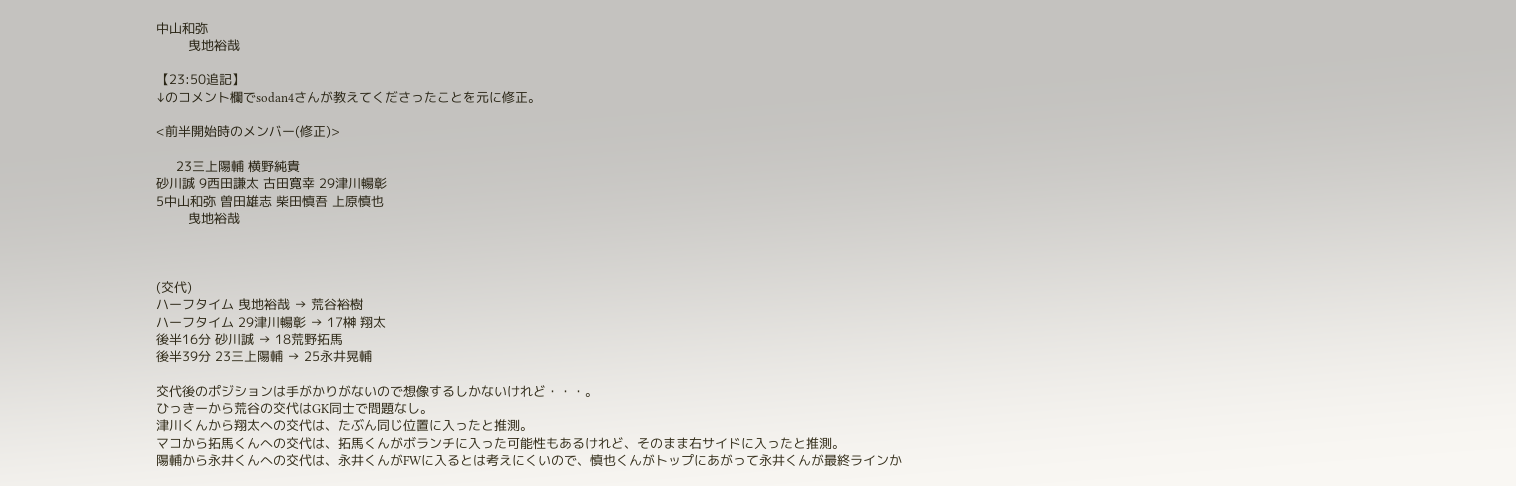中山和弥
        曳地裕哉

【23:50追記】
↓のコメント欄でsodan4さんが教えてくださったことを元に修正。

<前半開始時のメンバー(修正)>

     23三上陽輔 横野純貴
砂川誠 9西田謙太 古田寛幸 29津川暢彰
5中山和弥 曽田雄志 柴田慎吾 上原慎也
        曳地裕哉



(交代)
ハーフタイム 曳地裕哉 → 荒谷裕樹
ハーフタイム 29津川暢彰 → 17榊 翔太
後半16分 砂川誠 → 18荒野拓馬
後半39分 23三上陽輔 → 25永井晃輔

交代後のポジションは手がかりがないので想像するしかないけれど・・・。
ひっきーから荒谷の交代はGK同士で問題なし。
津川くんから翔太への交代は、たぶん同じ位置に入ったと推測。
マコから拓馬くんへの交代は、拓馬くんがボランチに入った可能性もあるけれど、そのまま右サイドに入ったと推測。
陽輔から永井くんへの交代は、永井くんがFWに入るとは考えにくいので、慎也くんがトップにあがって永井くんが最終ラインか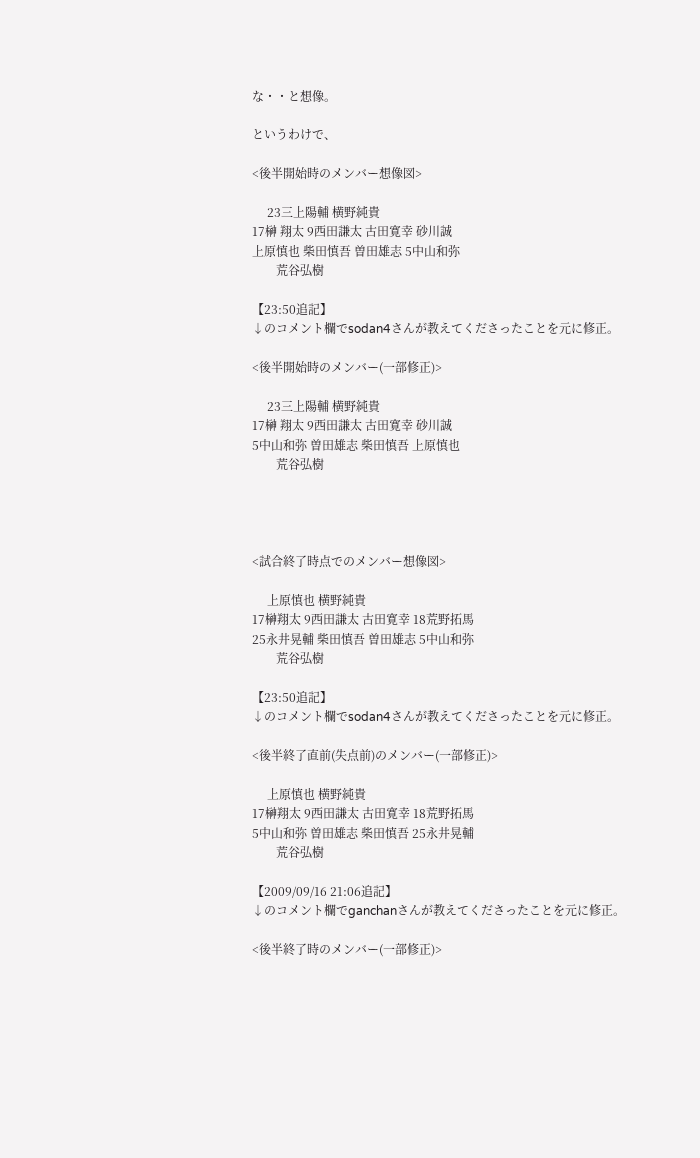な・・と想像。

というわけで、

<後半開始時のメンバー想像図>

     23三上陽輔 横野純貴
17榊 翔太 9西田謙太 古田寛幸 砂川誠
上原慎也 柴田慎吾 曽田雄志 5中山和弥
        荒谷弘樹

【23:50追記】
↓のコメント欄でsodan4さんが教えてくださったことを元に修正。

<後半開始時のメンバー(一部修正)>

     23三上陽輔 横野純貴
17榊 翔太 9西田謙太 古田寛幸 砂川誠
5中山和弥 曽田雄志 柴田慎吾 上原慎也
        荒谷弘樹




<試合終了時点でのメンバー想像図>

     上原慎也 横野純貴
17榊翔太 9西田謙太 古田寛幸 18荒野拓馬
25永井晃輔 柴田慎吾 曽田雄志 5中山和弥
        荒谷弘樹

【23:50追記】
↓のコメント欄でsodan4さんが教えてくださったことを元に修正。

<後半終了直前(失点前)のメンバー(一部修正)>

     上原慎也 横野純貴
17榊翔太 9西田謙太 古田寛幸 18荒野拓馬
5中山和弥 曽田雄志 柴田慎吾 25永井晃輔
        荒谷弘樹

【2009/09/16 21:06追記】
↓のコメント欄でganchanさんが教えてくださったことを元に修正。

<後半終了時のメンバー(一部修正)>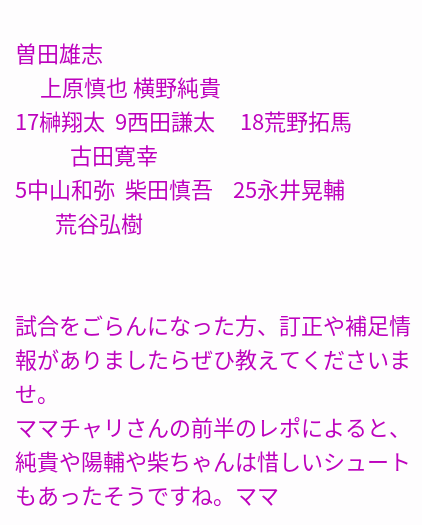曽田雄志
     上原慎也 横野純貴
17榊翔太  9西田謙太     18荒野拓馬
           古田寛幸
5中山和弥  柴田慎吾    25永井晃輔
        荒谷弘樹


試合をごらんになった方、訂正や補足情報がありましたらぜひ教えてくださいませ。
ママチャリさんの前半のレポによると、純貴や陽輔や柴ちゃんは惜しいシュートもあったそうですね。ママ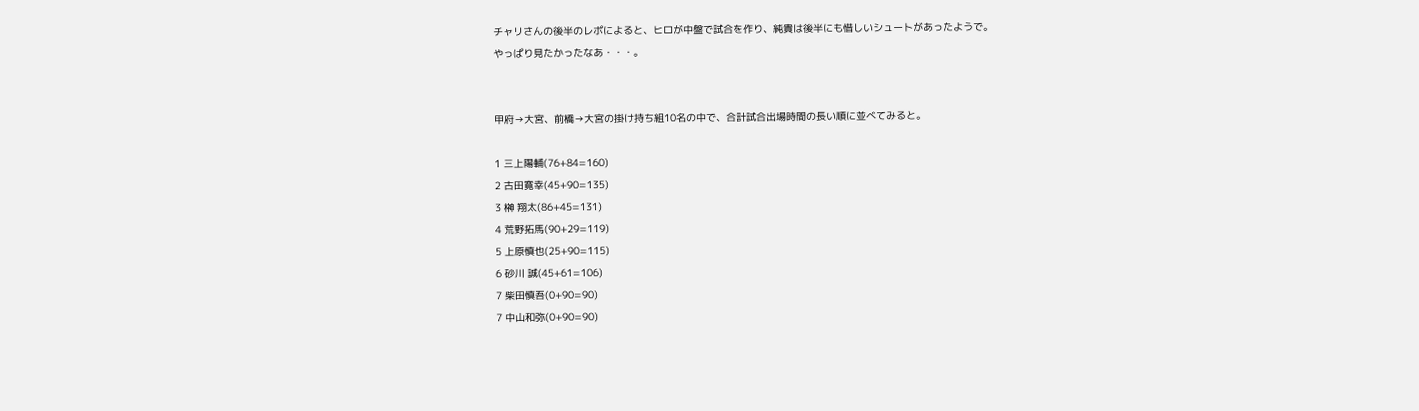チャリさんの後半のレポによると、ヒロが中盤で試合を作り、純貴は後半にも惜しいシュートがあったようで。
やっぱり見たかったなあ・・・。


甲府→大宮、前橋→大宮の掛け持ち組10名の中で、合計試合出場時間の長い順に並べてみると。

1 三上陽輔(76+84=160)
2 古田寛幸(45+90=135)
3 榊 翔太(86+45=131)
4 荒野拓馬(90+29=119)
5 上原慎也(25+90=115)
6 砂川 誠(45+61=106)
7 柴田慎吾(0+90=90)
7 中山和弥(0+90=90)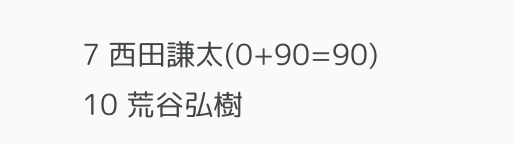7 西田謙太(0+90=90)
10 荒谷弘樹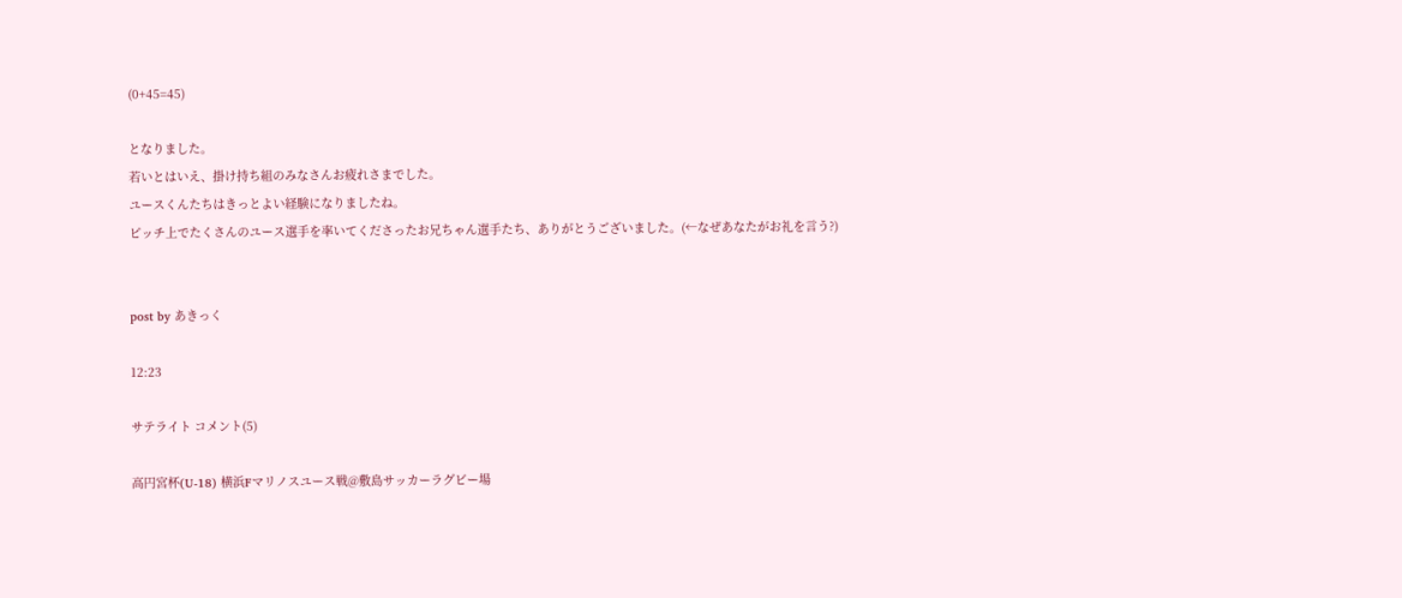(0+45=45)

となりました。
若いとはいえ、掛け持ち組のみなさんお疲れさまでした。
ユースくんたちはきっとよい経験になりましたね。
ピッチ上でたくさんのユース選手を率いてくださったお兄ちゃん選手たち、ありがとうございました。(←なぜあなたがお礼を言う?)


post by あきっく

12:23

サテライト コメント(5)

高円宮杯(U-18) 横浜Fマリノスユース戦@敷島サッカーラグビー場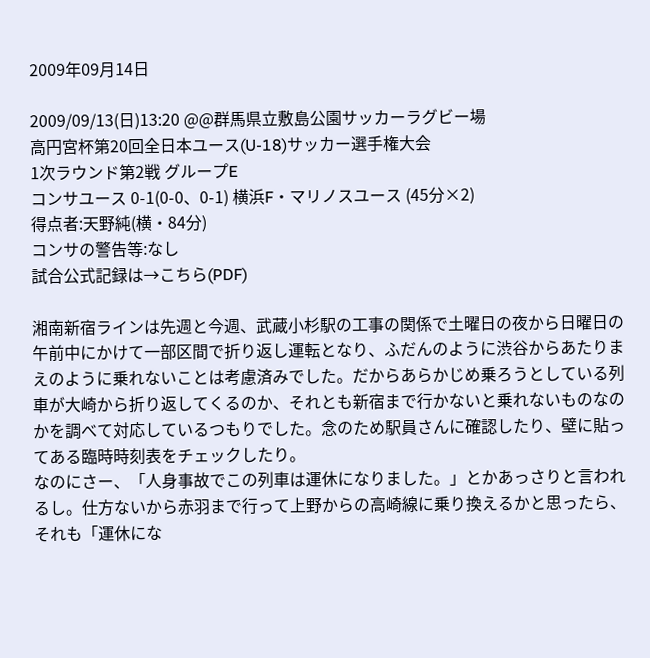2009年09月14日

2009/09/13(日)13:20 @@群馬県立敷島公園サッカーラグビー場
高円宮杯第20回全日本ユース(U-18)サッカー選手権大会
1次ラウンド第2戦 グループE
コンサユース 0-1(0-0、0-1) 横浜F・マリノスユース (45分×2)
得点者:天野純(横・84分)
コンサの警告等:なし
試合公式記録は→こちら(PDF)

湘南新宿ラインは先週と今週、武蔵小杉駅の工事の関係で土曜日の夜から日曜日の午前中にかけて一部区間で折り返し運転となり、ふだんのように渋谷からあたりまえのように乗れないことは考慮済みでした。だからあらかじめ乗ろうとしている列車が大崎から折り返してくるのか、それとも新宿まで行かないと乗れないものなのかを調べて対応しているつもりでした。念のため駅員さんに確認したり、壁に貼ってある臨時時刻表をチェックしたり。
なのにさー、「人身事故でこの列車は運休になりました。」とかあっさりと言われるし。仕方ないから赤羽まで行って上野からの高崎線に乗り換えるかと思ったら、それも「運休にな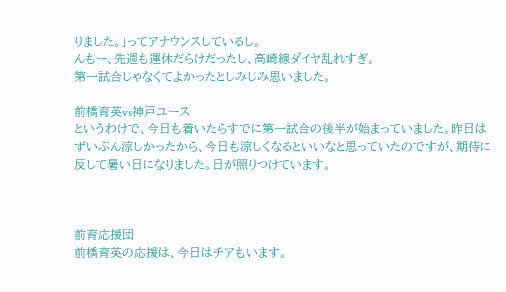りました。」ってアナウンスしているし。
んもー、先週も運休だらけだったし、高崎線ダイヤ乱れすぎ。
第一試合じゃなくてよかったとしみじみ思いました。

前橋育英vs神戸ユース
というわけで、今日も着いたらすでに第一試合の後半が始まっていました。昨日はずいぶん涼しかったから、今日も涼しくなるといいなと思っていたのですが、期待に反して暑い日になりました。日が照りつけています。



前育応援団
前橋育英の応援は、今日はチアもいます。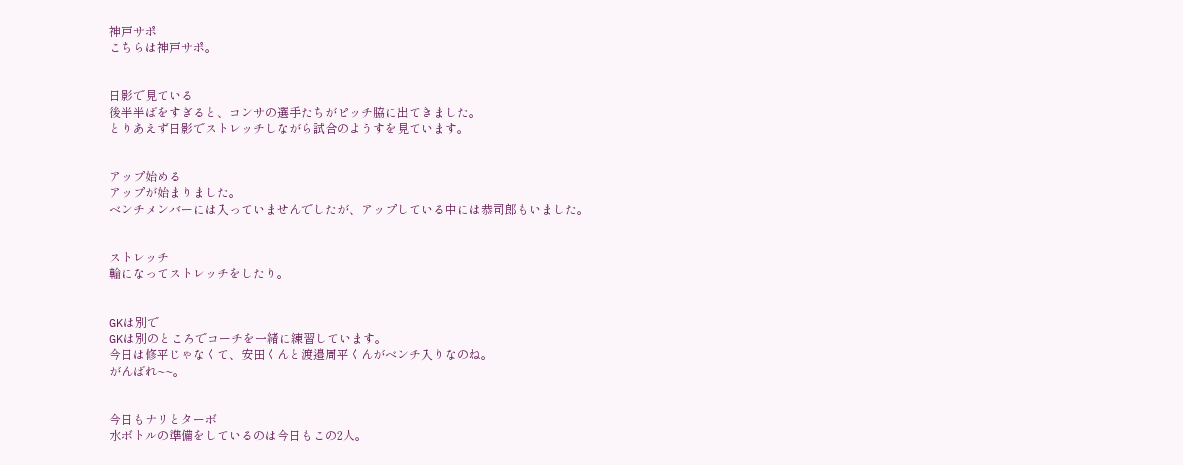神戸サポ
こちらは神戸サポ。


日影で見ている
後半半ばをすぎると、コンサの選手たちがピッチ脇に出てきました。
とりあえず日影でストレッチしながら試合のようすを見ています。


アップ始める
アップが始まりました。
ベンチメンバーには入っていませんでしたが、アップしている中には恭司郎もいました。


ストレッチ
輪になってストレッチをしたり。


GKは別で
GKは別のところでコーチを一緒に練習しています。
今日は修平じゃなくて、安田くんと渡邉周平くんがベンチ入りなのね。
がんばれ~~。


今日もナリとターボ
水ボトルの準備をしているのは今日もこの2人。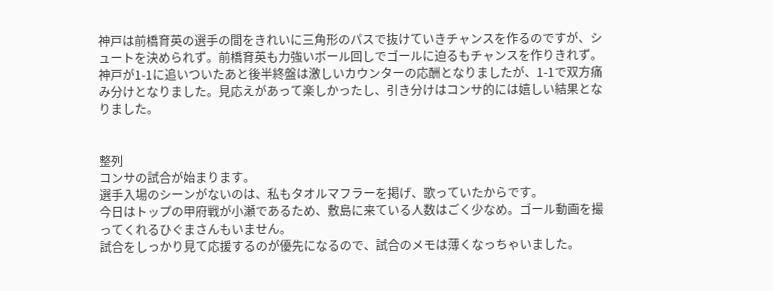神戸は前橋育英の選手の間をきれいに三角形のパスで抜けていきチャンスを作るのですが、シュートを決められず。前橋育英も力強いボール回しでゴールに迫るもチャンスを作りきれず。神戸が1-1に追いついたあと後半終盤は激しいカウンターの応酬となりましたが、1-1で双方痛み分けとなりました。見応えがあって楽しかったし、引き分けはコンサ的には嬉しい結果となりました。


整列
コンサの試合が始まります。
選手入場のシーンがないのは、私もタオルマフラーを掲げ、歌っていたからです。
今日はトップの甲府戦が小瀬であるため、敷島に来ている人数はごく少なめ。ゴール動画を撮ってくれるひぐまさんもいません。
試合をしっかり見て応援するのが優先になるので、試合のメモは薄くなっちゃいました。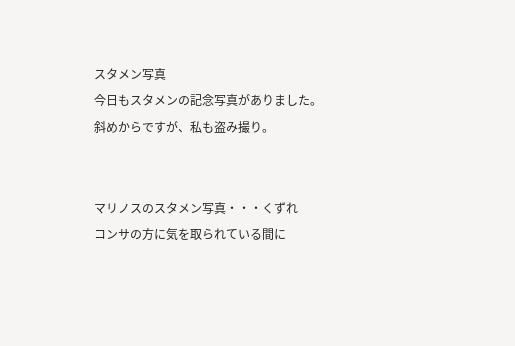スタメン写真
今日もスタメンの記念写真がありました。
斜めからですが、私も盗み撮り。


マリノスのスタメン写真・・・くずれ
コンサの方に気を取られている間に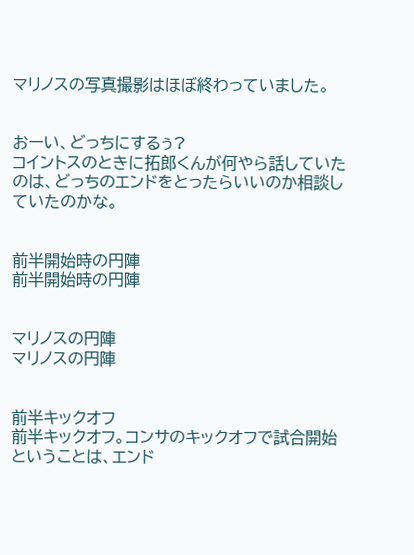マリノスの写真撮影はほぼ終わっていました。


おーい、どっちにするぅ?
コイントスのときに拓郎くんが何やら話していたのは、どっちのエンドをとったらいいのか相談していたのかな。


前半開始時の円陣
前半開始時の円陣


マリノスの円陣
マリノスの円陣


前半キックオフ
前半キックオフ。コンサのキックオフで試合開始ということは、エンド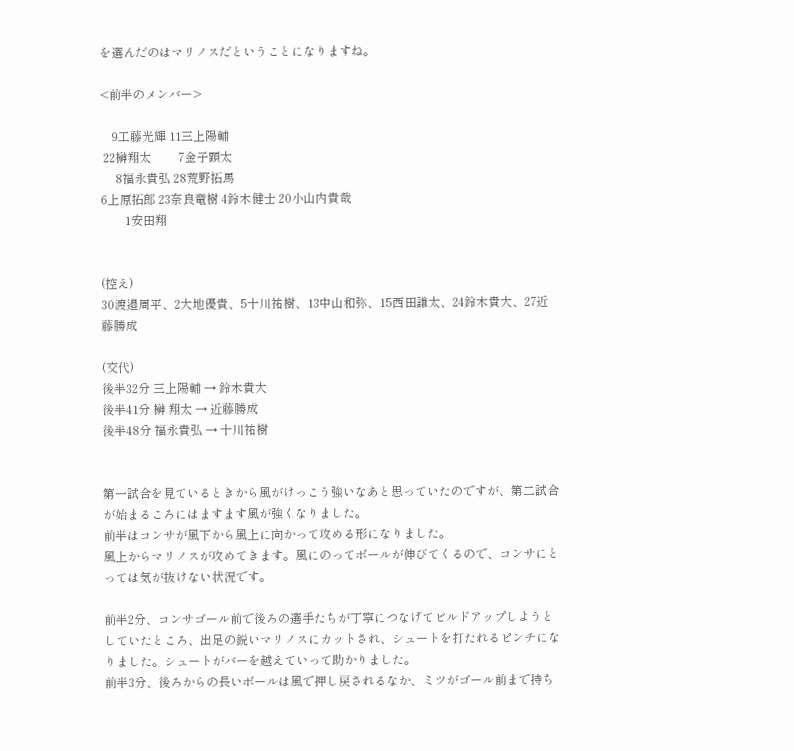を選んだのはマリノスだということになりますね。

<前半のメンバー>

    9工藤光輝 11三上陽輔
 22榊翔太         7金子顕太
     8福永貴弘 28荒野拓馬
6上原拓郎 23奈良竜樹 4鈴木健士 20小山内貴哉
        1安田翔


(控え)
30渡邉周平、2大地優貴、5十川祐樹、13中山和弥、15西田謙太、24鈴木貴大、27近藤勝成

(交代)
後半32分 三上陽輔 → 鈴木貴大
後半41分 榊 翔太 → 近藤勝成
後半48分 福永貴弘 → 十川祐樹


第一試合を見ているときから風がけっこう強いなあと思っていたのですが、第二試合が始まるころにはますます風が強くなりました。
前半はコンサが風下から風上に向かって攻める形になりました。
風上からマリノスが攻めてきます。風にのってボールが伸びてくるので、コンサにとっては気が抜けない状況です。

前半2分、コンサゴール前で後ろの選手たちが丁寧につなげてビルドアップしようとしていたところ、出足の鋭いマリノスにカットされ、シュートを打たれるピンチになりました。シュートがバーを越えていって助かりました。
前半3分、後ろからの長いボールは風で押し戻されるなか、ミツがゴール前まで持ち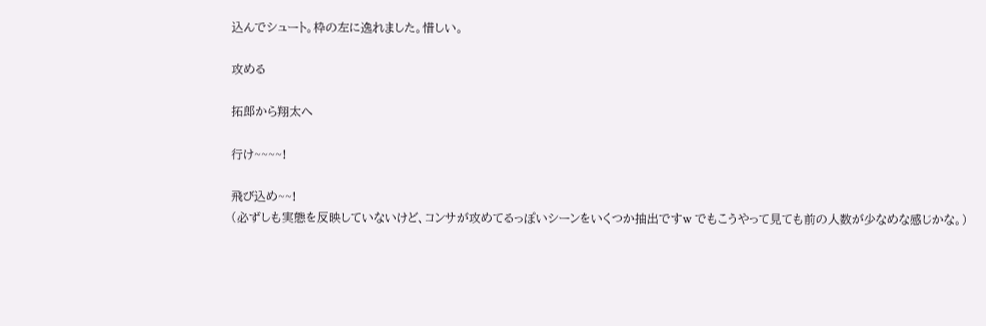込んでシュート。枠の左に逸れました。惜しい。

攻める

拓郎から翔太へ

行け~~~~!

飛び込め~~!
(必ずしも実態を反映していないけど、コンサが攻めてるっぽいシーンをいくつか抽出ですw でもこうやって見ても前の人数が少なめな感じかな。)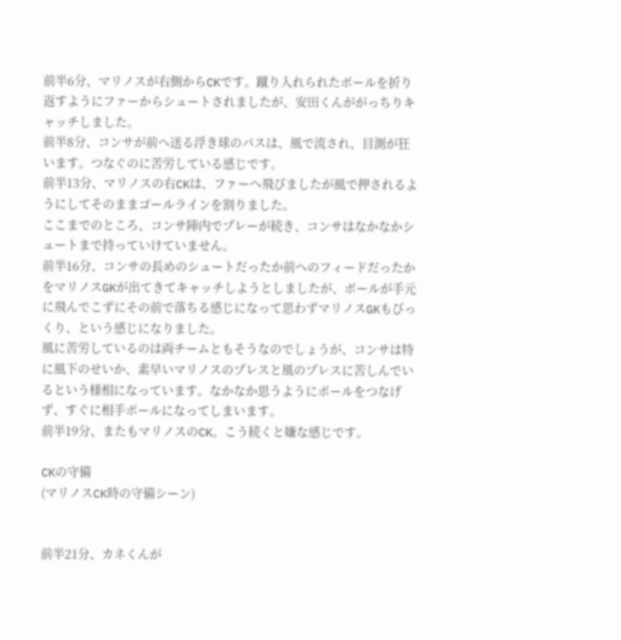前半6分、マリノスが右側からCKです。蹴り入れられたボールを折り返すようにファーからシュートされましたが、安田くんががっちりキャッチしました。
前半8分、コンサが前へ送る浮き球のパスは、風で流され、目測が狂います。つなぐのに苦労している感じです。
前半13分、マリノスの右CKは、ファーへ飛びましたが風で押されるようにしてそのままゴールラインを割りました。
ここまでのところ、コンサ陣内でプレーが続き、コンサはなかなかシュートまで持っていけていません。
前半16分、コンサの長めのシュートだったか前へのフィードだったかをマリノスGKが出てきてキャッチしようとしましたが、ボールが手元に飛んでこずにその前で落ちる感じになって思わずマリノスGKもびっくり、という感じになりました。
風に苦労しているのは両チームともそうなのでしょうが、コンサは特に風下のせいか、素早いマリノスのプレスと風のプレスに苦しんでいるという様相になっています。なかなか思うようにボールをつなげず、すぐに相手ボールになってしまいます。
前半19分、またもマリノスのCK。こう続くと嫌な感じです。

CKの守備
(マリノスCK時の守備シーン)


前半21分、カネくんが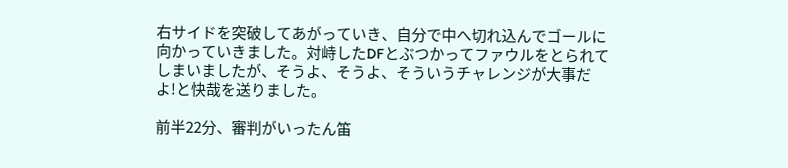右サイドを突破してあがっていき、自分で中へ切れ込んでゴールに向かっていきました。対峙したDFとぶつかってファウルをとられてしまいましたが、そうよ、そうよ、そういうチャレンジが大事だよ!と快哉を送りました。

前半22分、審判がいったん笛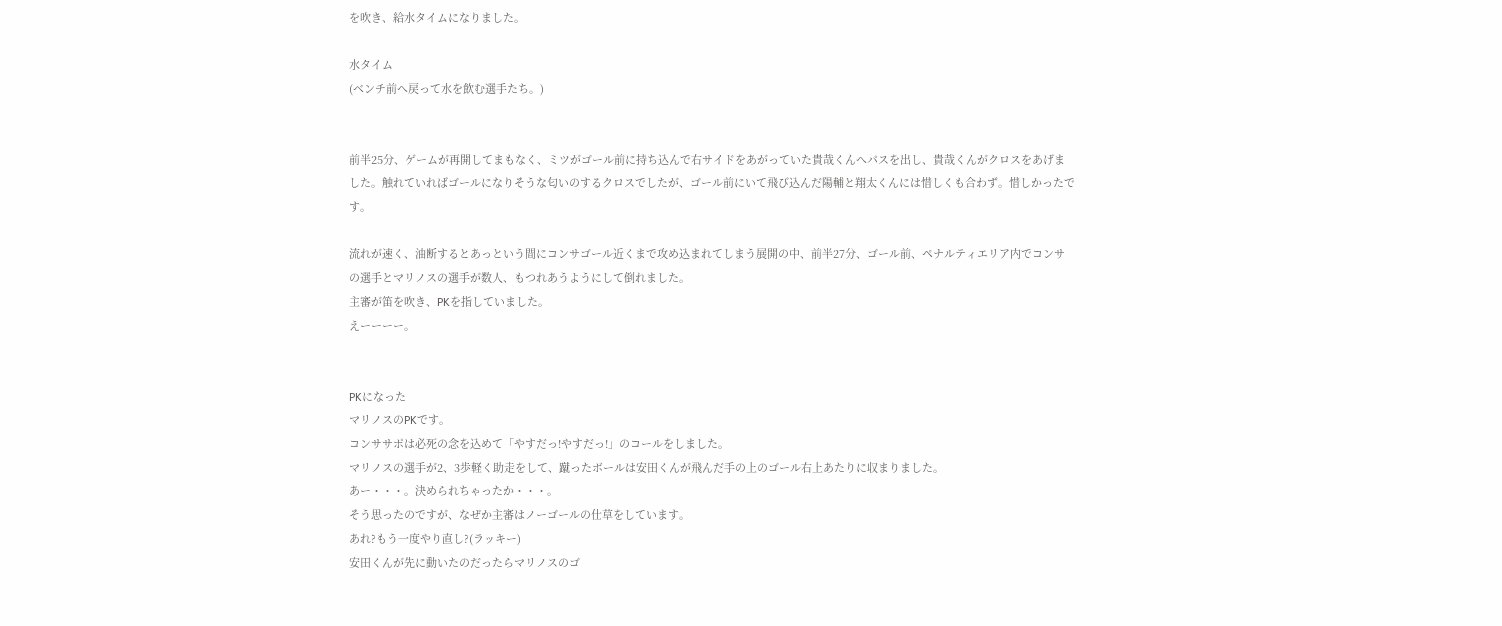を吹き、給水タイムになりました。

水タイム
(ベンチ前へ戻って水を飲む選手たち。)


前半25分、ゲームが再開してまもなく、ミツがゴール前に持ち込んで右サイドをあがっていた貴哉くんへパスを出し、貴哉くんがクロスをあげました。触れていればゴールになりそうな匂いのするクロスでしたが、ゴール前にいて飛び込んだ陽輔と翔太くんには惜しくも合わず。惜しかったです。

流れが速く、油断するとあっという間にコンサゴール近くまで攻め込まれてしまう展開の中、前半27分、ゴール前、ペナルティエリア内でコンサの選手とマリノスの選手が数人、もつれあうようにして倒れました。
主審が笛を吹き、PKを指していました。
えーーーー。


PKになった
マリノスのPKです。
コンササポは必死の念を込めて「やすだっ!やすだっ!」のコールをしました。
マリノスの選手が2、3歩軽く助走をして、蹴ったボールは安田くんが飛んだ手の上のゴール右上あたりに収まりました。
あー・・・。決められちゃったか・・・。
そう思ったのですが、なぜか主審はノーゴールの仕草をしています。
あれ?もう一度やり直し?(ラッキー)
安田くんが先に動いたのだったらマリノスのゴ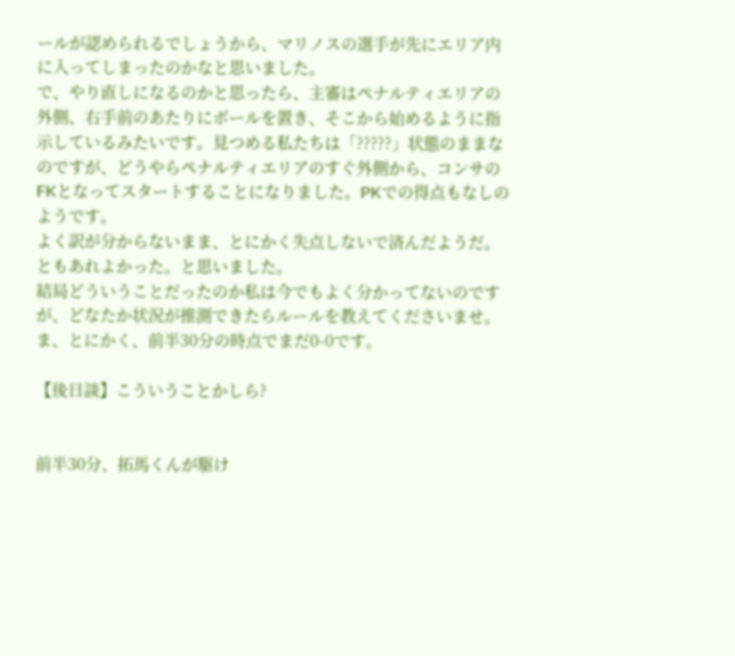ールが認められるでしょうから、マリノスの選手が先にエリア内に入ってしまったのかなと思いました。
で、やり直しになるのかと思ったら、主審はペナルティエリアの外側、右手前のあたりにボールを置き、そこから始めるように指示しているみたいです。見つめる私たちは「?????」状態のままなのですが、どうやらペナルティエリアのすぐ外側から、コンサのFKとなってスタートすることになりました。PKでの得点もなしのようです。
よく訳が分からないまま、とにかく失点しないで済んだようだ。ともあれよかった。と思いました。
結局どういうことだったのか私は今でもよく分かってないのですが、どなたか状況が推測できたらルールを教えてくださいませ。
ま、とにかく、前半30分の時点でまだ0-0です。

【後日談】こういうことかしら?


前半30分、拓馬くんが駆け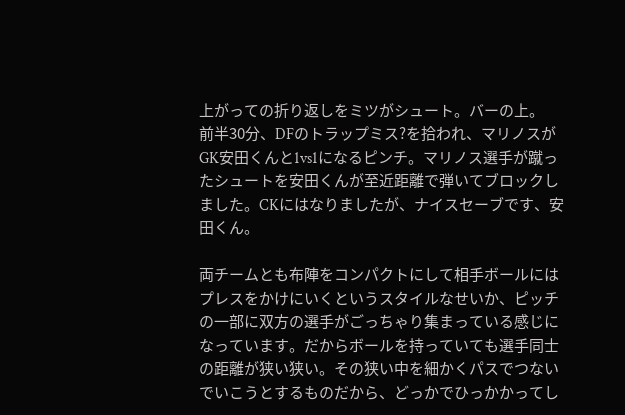上がっての折り返しをミツがシュート。バーの上。
前半30分、DFのトラップミス?を拾われ、マリノスがGK安田くんと1vs1になるピンチ。マリノス選手が蹴ったシュートを安田くんが至近距離で弾いてブロックしました。CKにはなりましたが、ナイスセーブです、安田くん。

両チームとも布陣をコンパクトにして相手ボールにはプレスをかけにいくというスタイルなせいか、ピッチの一部に双方の選手がごっちゃり集まっている感じになっています。だからボールを持っていても選手同士の距離が狭い狭い。その狭い中を細かくパスでつないでいこうとするものだから、どっかでひっかかってし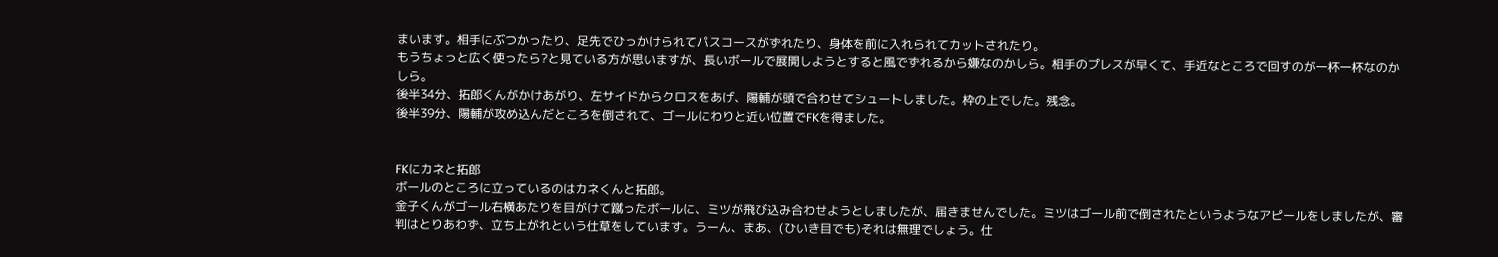まいます。相手にぶつかったり、足先でひっかけられてパスコースがずれたり、身体を前に入れられてカットされたり。
もうちょっと広く使ったら?と見ている方が思いますが、長いボールで展開しようとすると風でずれるから嫌なのかしら。相手のプレスが早くて、手近なところで回すのが一杯一杯なのかしら。
後半34分、拓郎くんがかけあがり、左サイドからクロスをあげ、陽輔が頭で合わせてシュートしました。枠の上でした。残念。
後半39分、陽輔が攻め込んだところを倒されて、ゴールにわりと近い位置でFKを得ました。


FKにカネと拓郎
ボールのところに立っているのはカネくんと拓郎。
金子くんがゴール右横あたりを目がけて蹴ったボールに、ミツが飛び込み合わせようとしましたが、届きませんでした。ミツはゴール前で倒されたというようなアピールをしましたが、審判はとりあわず、立ち上がれという仕草をしています。うーん、まあ、(ひいき目でも)それは無理でしょう。仕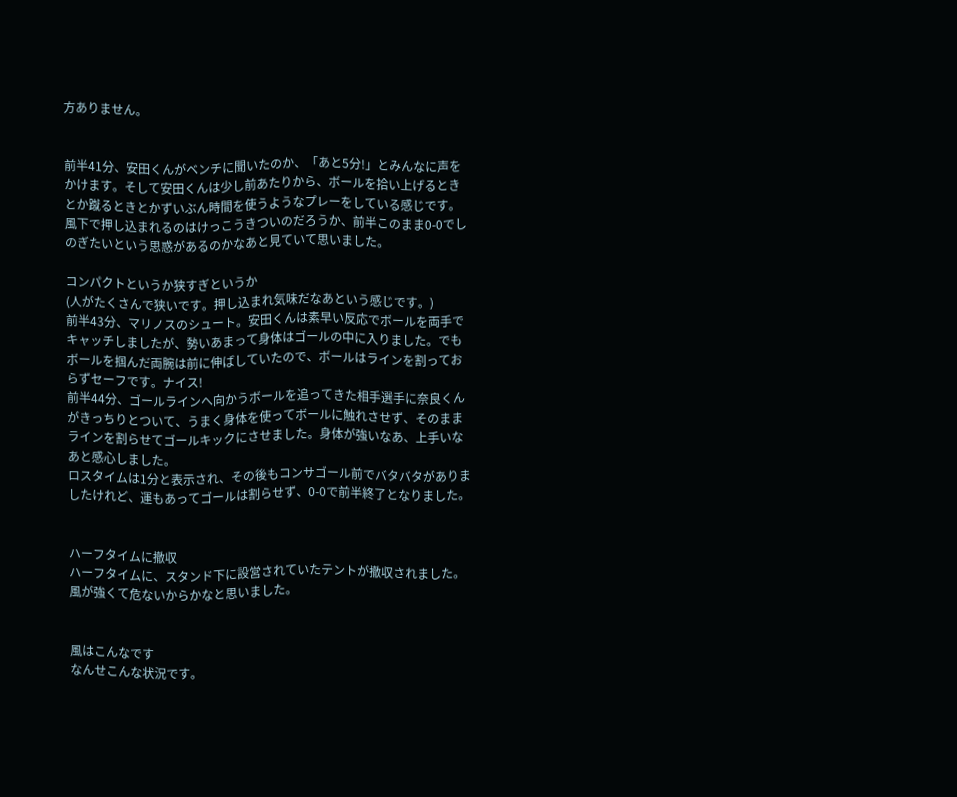方ありません。


前半41分、安田くんがベンチに聞いたのか、「あと5分!」とみんなに声をかけます。そして安田くんは少し前あたりから、ボールを拾い上げるときとか蹴るときとかずいぶん時間を使うようなプレーをしている感じです。風下で押し込まれるのはけっこうきついのだろうか、前半このまま0-0でしのぎたいという思惑があるのかなあと見ていて思いました。

コンパクトというか狭すぎというか
(人がたくさんで狭いです。押し込まれ気味だなあという感じです。)
前半43分、マリノスのシュート。安田くんは素早い反応でボールを両手でキャッチしましたが、勢いあまって身体はゴールの中に入りました。でもボールを掴んだ両腕は前に伸ばしていたので、ボールはラインを割っておらずセーフです。ナイス!
前半44分、ゴールラインへ向かうボールを追ってきた相手選手に奈良くんがきっちりとついて、うまく身体を使ってボールに触れさせず、そのままラインを割らせてゴールキックにさせました。身体が強いなあ、上手いなあと感心しました。
ロスタイムは1分と表示され、その後もコンサゴール前でバタバタがありましたけれど、運もあってゴールは割らせず、0-0で前半終了となりました。


ハーフタイムに撤収
ハーフタイムに、スタンド下に設営されていたテントが撤収されました。風が強くて危ないからかなと思いました。


風はこんなです
なんせこんな状況です。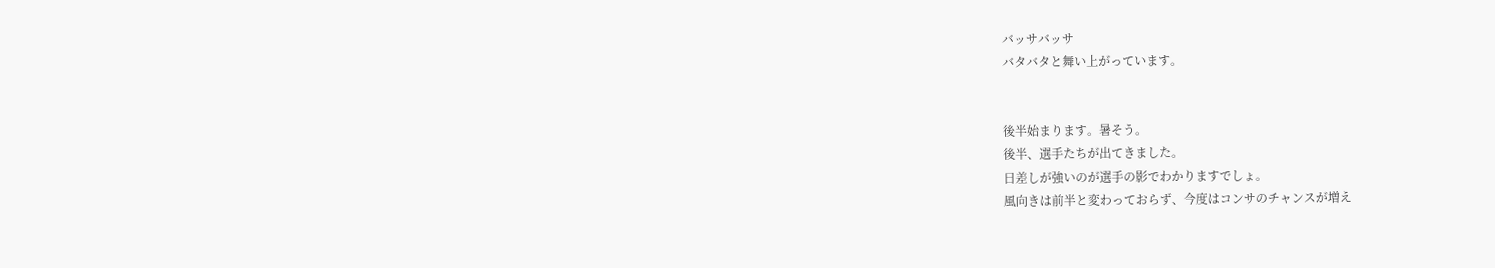バッサバッサ
バタバタと舞い上がっています。


後半始まります。暑そう。
後半、選手たちが出てきました。
日差しが強いのが選手の影でわかりますでしょ。
風向きは前半と変わっておらず、今度はコンサのチャンスが増え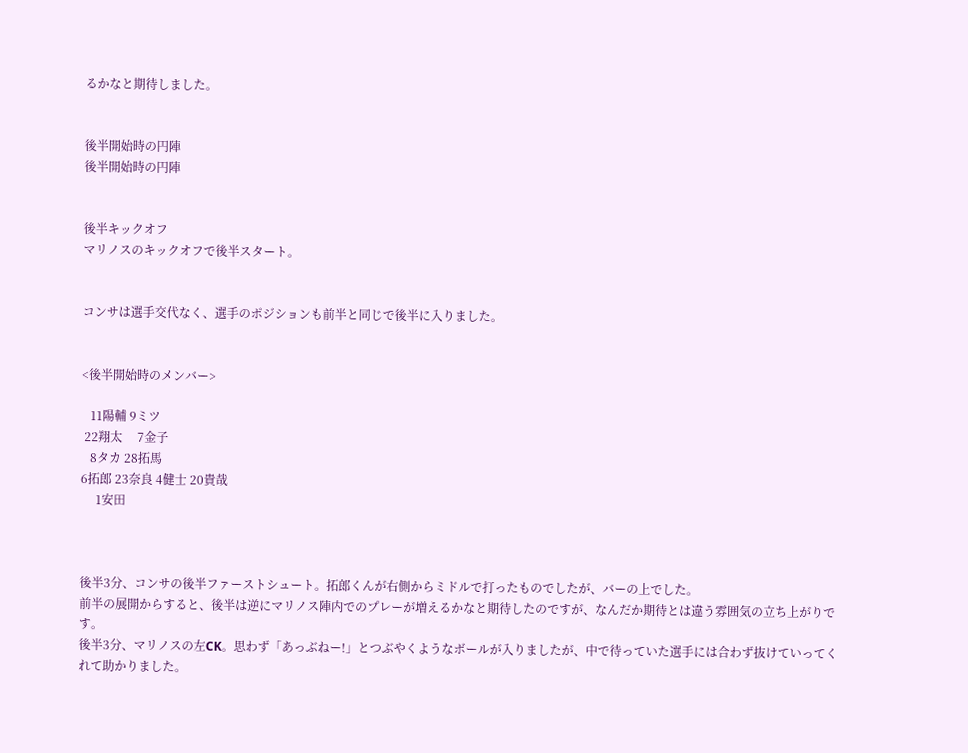るかなと期待しました。


後半開始時の円陣
後半開始時の円陣


後半キックオフ
マリノスのキックオフで後半スタート。


コンサは選手交代なく、選手のポジションも前半と同じで後半に入りました。


<後半開始時のメンバー>

   11陽輔 9ミツ
 22翔太     7金子
   8タカ 28拓馬
6拓郎 23奈良 4健士 20貴哉
     1安田



後半3分、コンサの後半ファーストシュート。拓郎くんが右側からミドルで打ったものでしたが、バーの上でした。
前半の展開からすると、後半は逆にマリノス陣内でのプレーが増えるかなと期待したのですが、なんだか期待とは違う雰囲気の立ち上がりです。
後半3分、マリノスの左CK。思わず「あっぶねー!」とつぶやくようなボールが入りましたが、中で待っていた選手には合わず抜けていってくれて助かりました。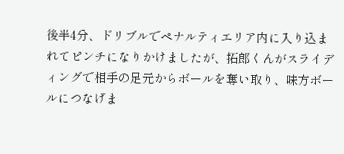後半4分、ドリブルでペナルティエリア内に入り込まれてピンチになりかけましたが、拓郎くんがスライディングで相手の足元からボールを奪い取り、味方ボールにつなげま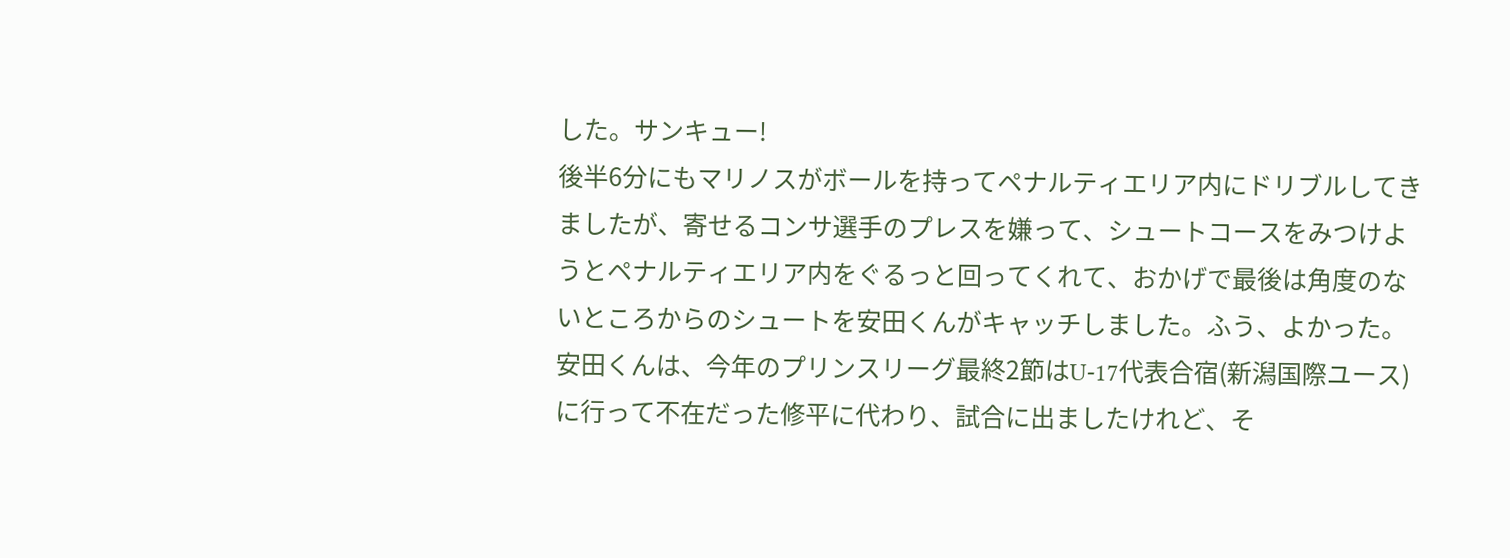した。サンキュー!
後半6分にもマリノスがボールを持ってペナルティエリア内にドリブルしてきましたが、寄せるコンサ選手のプレスを嫌って、シュートコースをみつけようとペナルティエリア内をぐるっと回ってくれて、おかげで最後は角度のないところからのシュートを安田くんがキャッチしました。ふう、よかった。
安田くんは、今年のプリンスリーグ最終2節はU-17代表合宿(新潟国際ユース)に行って不在だった修平に代わり、試合に出ましたけれど、そ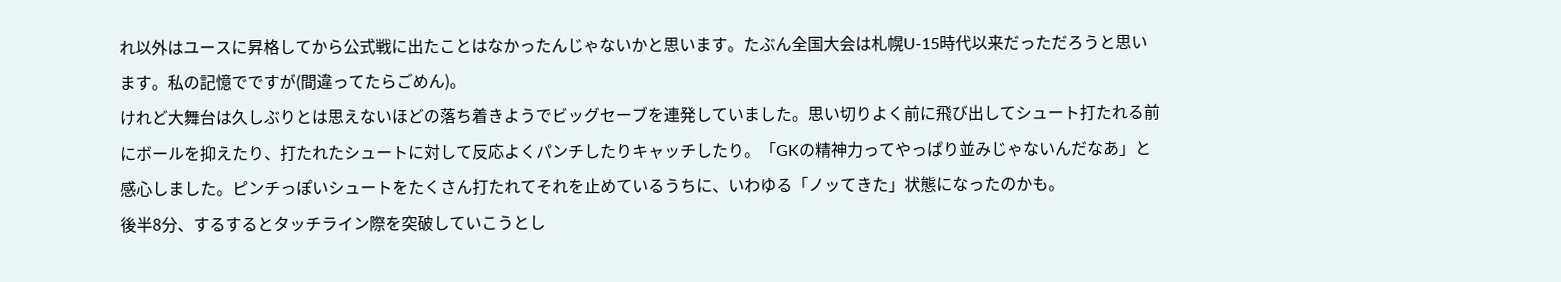れ以外はユースに昇格してから公式戦に出たことはなかったんじゃないかと思います。たぶん全国大会は札幌U-15時代以来だっただろうと思います。私の記憶でですが(間違ってたらごめん)。
けれど大舞台は久しぶりとは思えないほどの落ち着きようでビッグセーブを連発していました。思い切りよく前に飛び出してシュート打たれる前にボールを抑えたり、打たれたシュートに対して反応よくパンチしたりキャッチしたり。「GKの精神力ってやっぱり並みじゃないんだなあ」と感心しました。ピンチっぽいシュートをたくさん打たれてそれを止めているうちに、いわゆる「ノッてきた」状態になったのかも。
後半8分、するするとタッチライン際を突破していこうとし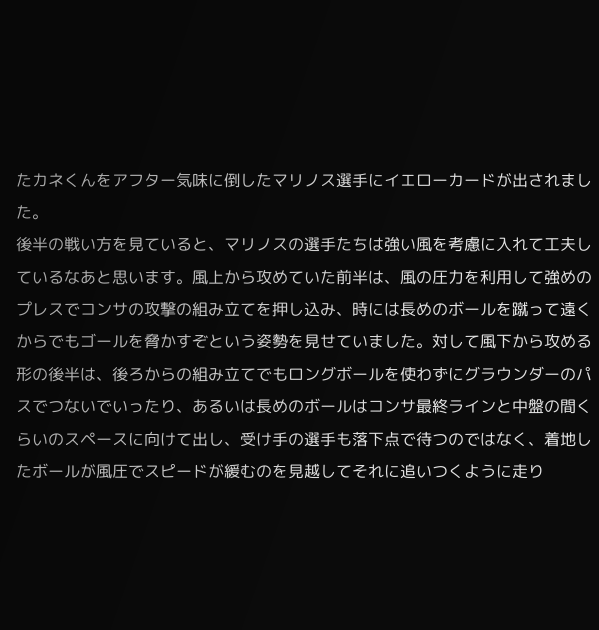たカネくんをアフター気味に倒したマリノス選手にイエローカードが出されました。
後半の戦い方を見ていると、マリノスの選手たちは強い風を考慮に入れて工夫しているなあと思います。風上から攻めていた前半は、風の圧力を利用して強めのプレスでコンサの攻撃の組み立てを押し込み、時には長めのボールを蹴って遠くからでもゴールを脅かすぞという姿勢を見せていました。対して風下から攻める形の後半は、後ろからの組み立てでもロングボールを使わずにグラウンダーのパスでつないでいったり、あるいは長めのボールはコンサ最終ラインと中盤の間くらいのスペースに向けて出し、受け手の選手も落下点で待つのではなく、着地したボールが風圧でスピードが緩むのを見越してそれに追いつくように走り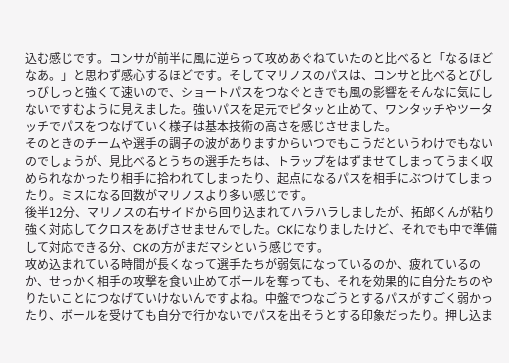込む感じです。コンサが前半に風に逆らって攻めあぐねていたのと比べると「なるほどなあ。」と思わず感心するほどです。そしてマリノスのパスは、コンサと比べるとびしっびしっと強くて速いので、ショートパスをつなぐときでも風の影響をそんなに気にしないですむように見えました。強いパスを足元でピタッと止めて、ワンタッチやツータッチでパスをつなげていく様子は基本技術の高さを感じさせました。
そのときのチームや選手の調子の波がありますからいつでもこうだというわけでもないのでしょうが、見比べるとうちの選手たちは、トラップをはずませてしまってうまく収められなかったり相手に拾われてしまったり、起点になるパスを相手にぶつけてしまったり。ミスになる回数がマリノスより多い感じです。
後半12分、マリノスの右サイドから回り込まれてハラハラしましたが、拓郎くんが粘り強く対応してクロスをあげさせませんでした。CKになりましたけど、それでも中で準備して対応できる分、CKの方がまだマシという感じです。
攻め込まれている時間が長くなって選手たちが弱気になっているのか、疲れているのか、せっかく相手の攻撃を食い止めてボールを奪っても、それを効果的に自分たちのやりたいことにつなげていけないんですよね。中盤でつなごうとするパスがすごく弱かったり、ボールを受けても自分で行かないでパスを出そうとする印象だったり。押し込ま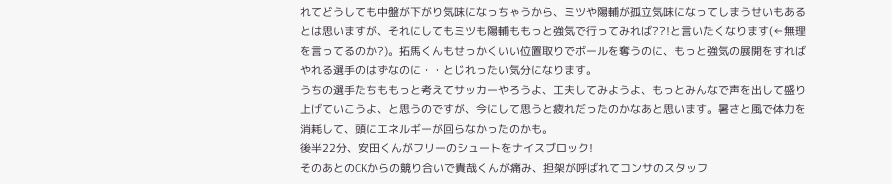れてどうしても中盤が下がり気味になっちゃうから、ミツや陽輔が孤立気味になってしまうせいもあるとは思いますが、それにしてもミツも陽輔ももっと強気で行ってみれば??!と言いたくなります(←無理を言ってるのか?)。拓馬くんもせっかくいい位置取りでボールを奪うのに、もっと強気の展開をすればやれる選手のはずなのに・・とじれったい気分になります。
うちの選手たちももっと考えてサッカーやろうよ、工夫してみようよ、もっとみんなで声を出して盛り上げていこうよ、と思うのですが、今にして思うと疲れだったのかなあと思います。暑さと風で体力を消耗して、頭にエネルギーが回らなかったのかも。
後半22分、安田くんがフリーのシュートをナイスブロック!
そのあとのCKからの競り合いで貴哉くんが痛み、担架が呼ばれてコンサのスタッフ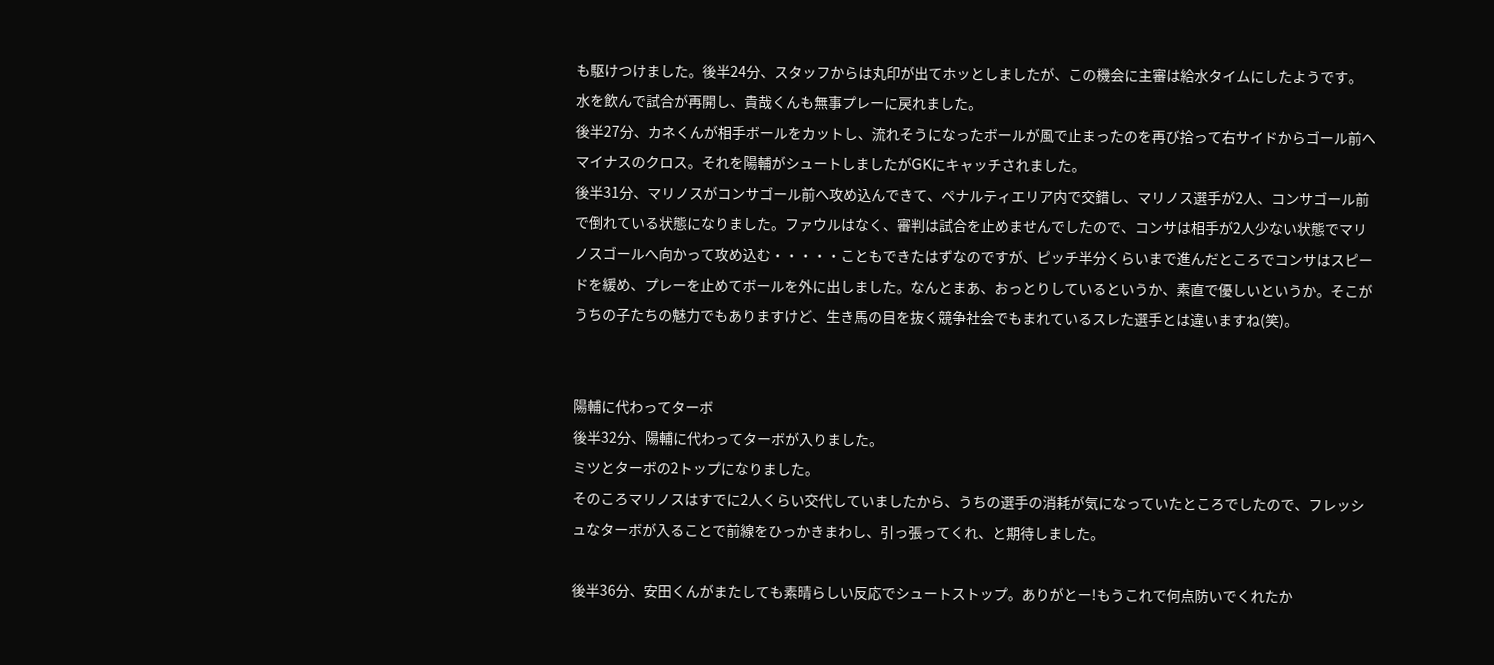も駆けつけました。後半24分、スタッフからは丸印が出てホッとしましたが、この機会に主審は給水タイムにしたようです。
水を飲んで試合が再開し、貴哉くんも無事プレーに戻れました。
後半27分、カネくんが相手ボールをカットし、流れそうになったボールが風で止まったのを再び拾って右サイドからゴール前へマイナスのクロス。それを陽輔がシュートしましたがGKにキャッチされました。
後半31分、マリノスがコンサゴール前へ攻め込んできて、ペナルティエリア内で交錯し、マリノス選手が2人、コンサゴール前で倒れている状態になりました。ファウルはなく、審判は試合を止めませんでしたので、コンサは相手が2人少ない状態でマリノスゴールへ向かって攻め込む・・・・・こともできたはずなのですが、ピッチ半分くらいまで進んだところでコンサはスピードを緩め、プレーを止めてボールを外に出しました。なんとまあ、おっとりしているというか、素直で優しいというか。そこがうちの子たちの魅力でもありますけど、生き馬の目を抜く競争社会でもまれているスレた選手とは違いますね(笑)。


陽輔に代わってターボ
後半32分、陽輔に代わってターボが入りました。
ミツとターボの2トップになりました。
そのころマリノスはすでに2人くらい交代していましたから、うちの選手の消耗が気になっていたところでしたので、フレッシュなターボが入ることで前線をひっかきまわし、引っ張ってくれ、と期待しました。

後半36分、安田くんがまたしても素晴らしい反応でシュートストップ。ありがとー!もうこれで何点防いでくれたか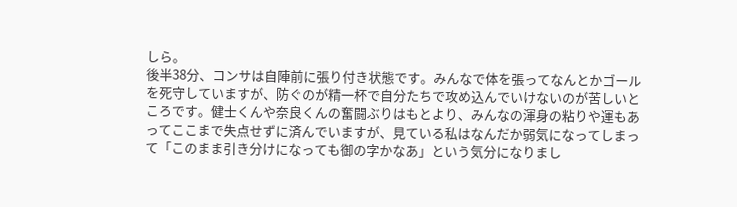しら。
後半38分、コンサは自陣前に張り付き状態です。みんなで体を張ってなんとかゴールを死守していますが、防ぐのが精一杯で自分たちで攻め込んでいけないのが苦しいところです。健士くんや奈良くんの奮闘ぶりはもとより、みんなの渾身の粘りや運もあってここまで失点せずに済んでいますが、見ている私はなんだか弱気になってしまって「このまま引き分けになっても御の字かなあ」という気分になりまし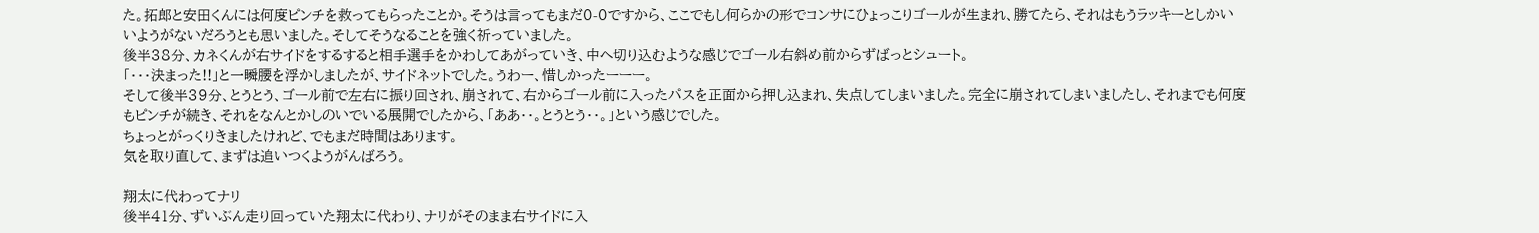た。拓郎と安田くんには何度ピンチを救ってもらったことか。そうは言ってもまだ0-0ですから、ここでもし何らかの形でコンサにひょっこりゴールが生まれ、勝てたら、それはもうラッキーとしかいいようがないだろうとも思いました。そしてそうなることを強く祈っていました。
後半38分、カネくんが右サイドをするすると相手選手をかわしてあがっていき、中へ切り込むような感じでゴール右斜め前からずばっとシュート。
「・・・決まった!!」と一瞬腰を浮かしましたが、サイドネットでした。うわー、惜しかったーーー。
そして後半39分、とうとう、ゴール前で左右に振り回され、崩されて、右からゴール前に入ったパスを正面から押し込まれ、失点してしまいました。完全に崩されてしまいましたし、それまでも何度もピンチが続き、それをなんとかしのいでいる展開でしたから、「ああ・・。とうとう・・。」という感じでした。
ちょっとがっくりきましたけれど、でもまだ時間はあります。
気を取り直して、まずは追いつくようがんばろう。

翔太に代わってナリ
後半41分、ずいぶん走り回っていた翔太に代わり、ナリがそのまま右サイドに入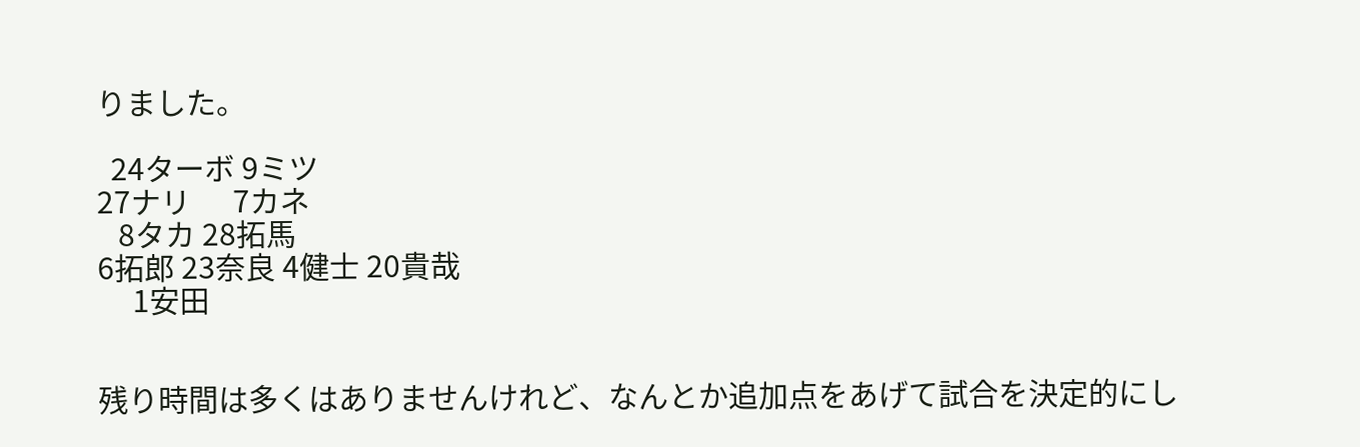りました。

  24ターボ 9ミツ
27ナリ      7カネ
   8タカ 28拓馬
6拓郎 23奈良 4健士 20貴哉
     1安田


残り時間は多くはありませんけれど、なんとか追加点をあげて試合を決定的にし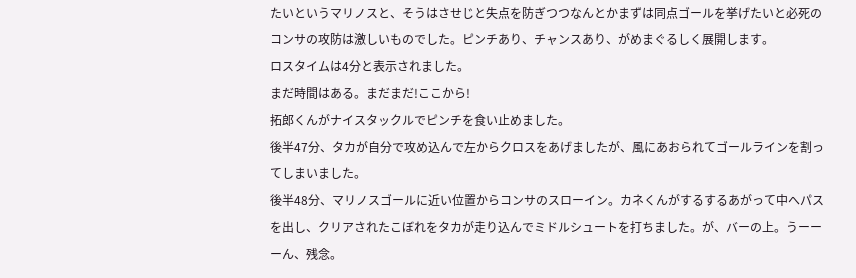たいというマリノスと、そうはさせじと失点を防ぎつつなんとかまずは同点ゴールを挙げたいと必死のコンサの攻防は激しいものでした。ピンチあり、チャンスあり、がめまぐるしく展開します。
ロスタイムは4分と表示されました。
まだ時間はある。まだまだ!ここから!
拓郎くんがナイスタックルでピンチを食い止めました。
後半47分、タカが自分で攻め込んで左からクロスをあげましたが、風にあおられてゴールラインを割ってしまいました。
後半48分、マリノスゴールに近い位置からコンサのスローイン。カネくんがするするあがって中へパスを出し、クリアされたこぼれをタカが走り込んでミドルシュートを打ちました。が、バーの上。うーーーん、残念。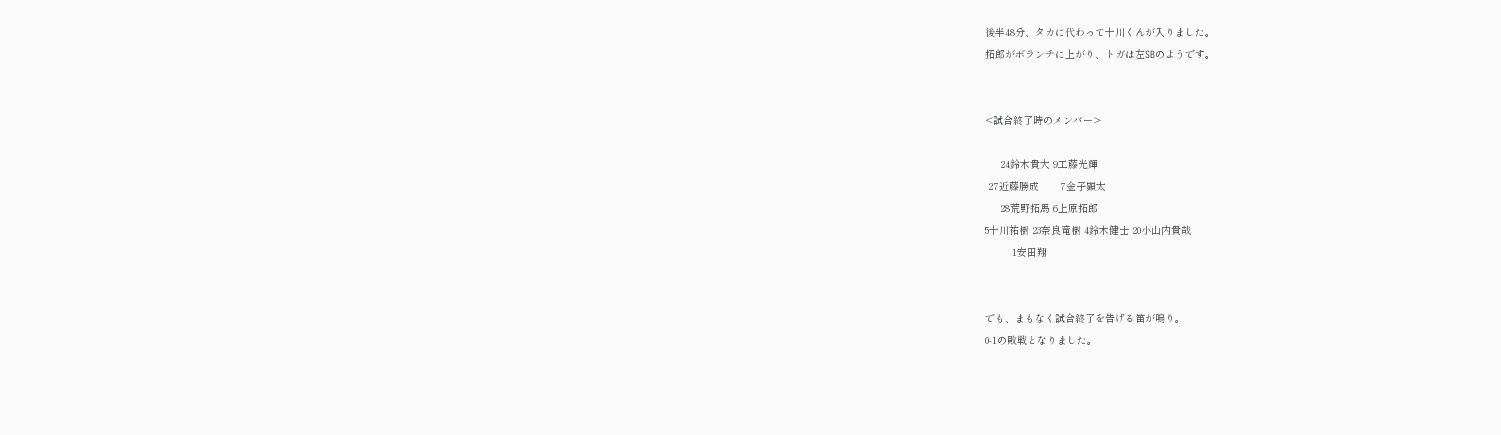後半48分、タカに代わって十川くんが入りました。
拓郎がボランチに上がり、トガは左SBのようです。


<試合終了時のメンバー>

     24鈴木貴大 9工藤光輝
 27近藤勝成       7金子顕太
     28荒野拓馬 6上原拓郎
5十川祐樹 23奈良竜樹 4鈴木健士 20小山内貴哉
         1安田翔


でも、まもなく試合終了を告げる笛が鳴り。
0-1の敗戦となりました。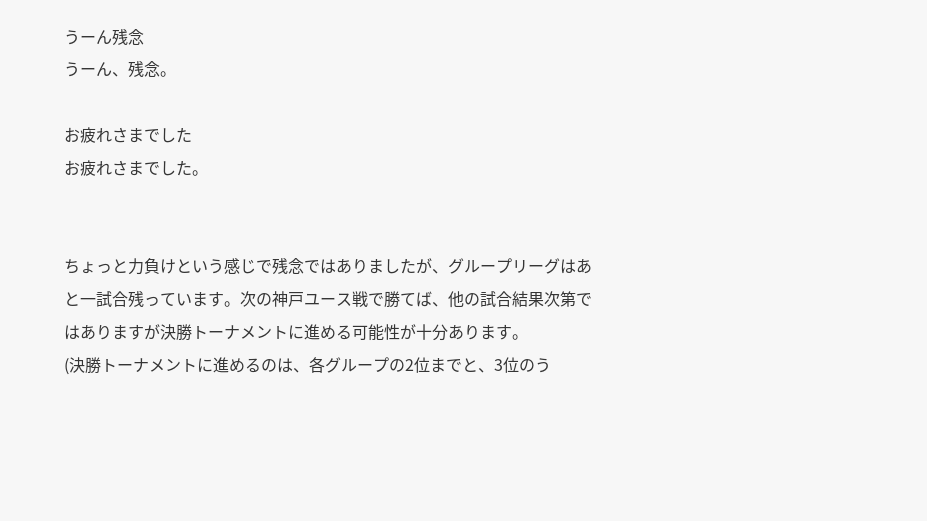うーん残念
うーん、残念。

お疲れさまでした
お疲れさまでした。


ちょっと力負けという感じで残念ではありましたが、グループリーグはあと一試合残っています。次の神戸ユース戦で勝てば、他の試合結果次第ではありますが決勝トーナメントに進める可能性が十分あります。
(決勝トーナメントに進めるのは、各グループの2位までと、3位のう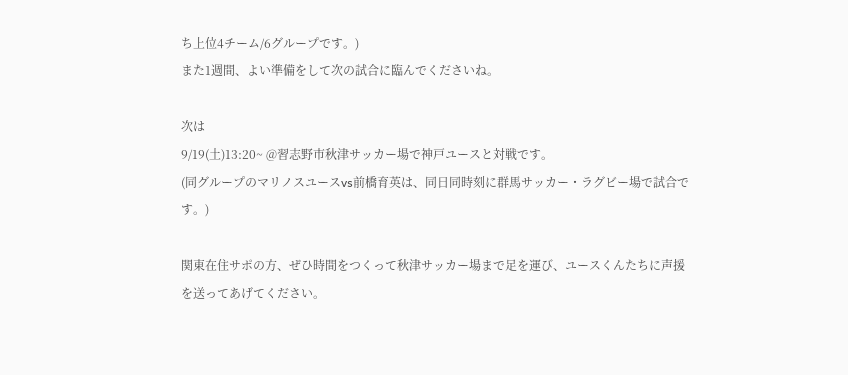ち上位4チーム/6グループです。)
また1週間、よい準備をして次の試合に臨んでくださいね。

次は
9/19(土)13:20~ @習志野市秋津サッカー場で神戸ユースと対戦です。
(同グループのマリノスユースvs前橋育英は、同日同時刻に群馬サッカー・ラグビー場で試合です。)

関東在住サポの方、ぜひ時間をつくって秋津サッカー場まで足を運び、ユースくんたちに声援を送ってあげてください。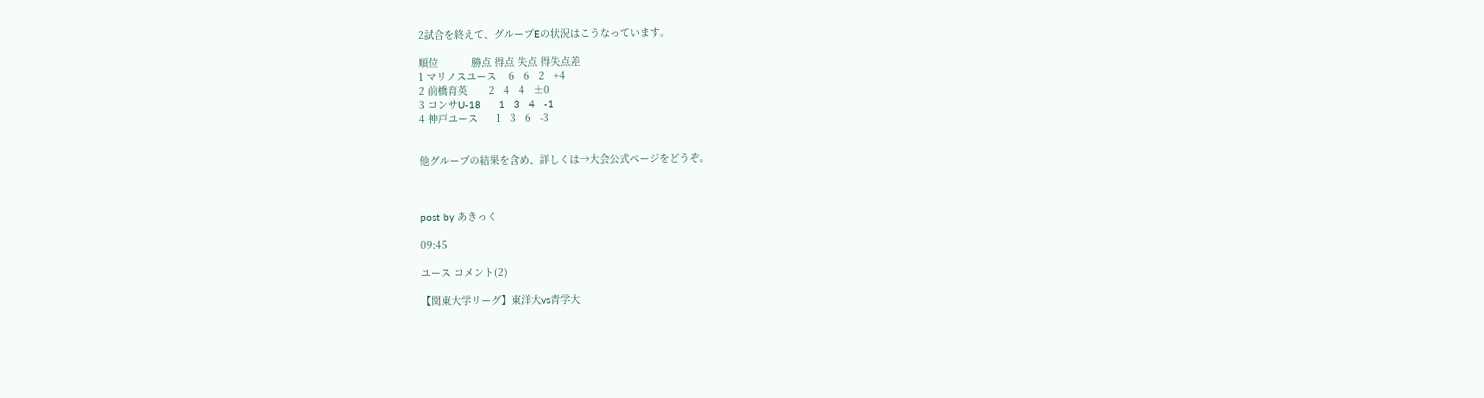2試合を終えて、グループEの状況はこうなっています。

順位           勝点 得点 失点 得失点差
1 マリノスユース    6   6   2   +4
2 前橋育英       2   4   4   ±0
3 コンサU-18      1   3   4   -1
4 神戸ユース      1   3   6   -3


他グループの結果を含め、詳しくは→大会公式ページをどうぞ。



post by あきっく

09:45

ユース コメント(2)

【関東大学リーグ】東洋大vs青学大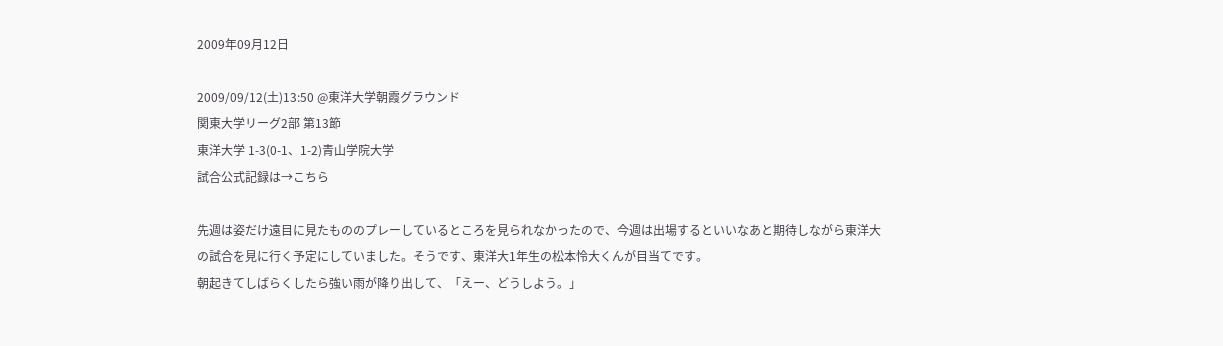2009年09月12日

2009/09/12(土)13:50 @東洋大学朝霞グラウンド
関東大学リーグ2部 第13節
東洋大学 1-3(0-1、1-2)青山学院大学
試合公式記録は→こちら

先週は姿だけ遠目に見たもののプレーしているところを見られなかったので、今週は出場するといいなあと期待しながら東洋大の試合を見に行く予定にしていました。そうです、東洋大1年生の松本怜大くんが目当てです。
朝起きてしばらくしたら強い雨が降り出して、「えー、どうしよう。」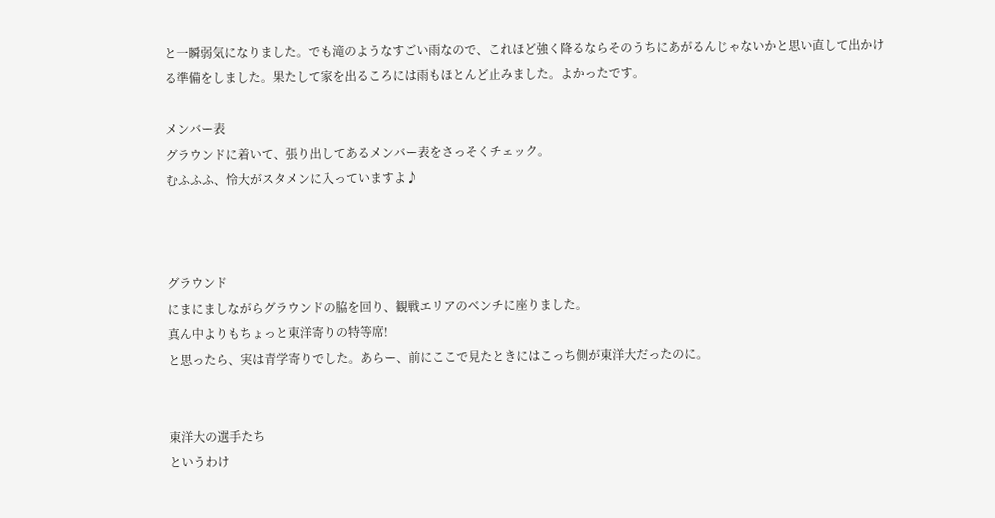と一瞬弱気になりました。でも滝のようなすごい雨なので、これほど強く降るならそのうちにあがるんじゃないかと思い直して出かける準備をしました。果たして家を出るころには雨もほとんど止みました。よかったです。

メンバー表
グラウンドに着いて、張り出してあるメンバー表をさっそくチェック。
むふふふ、怜大がスタメンに入っていますよ♪



グラウンド
にまにましながらグラウンドの脇を回り、観戦エリアのベンチに座りました。
真ん中よりもちょっと東洋寄りの特等席!
と思ったら、実は青学寄りでした。あらー、前にここで見たときにはこっち側が東洋大だったのに。


東洋大の選手たち
というわけ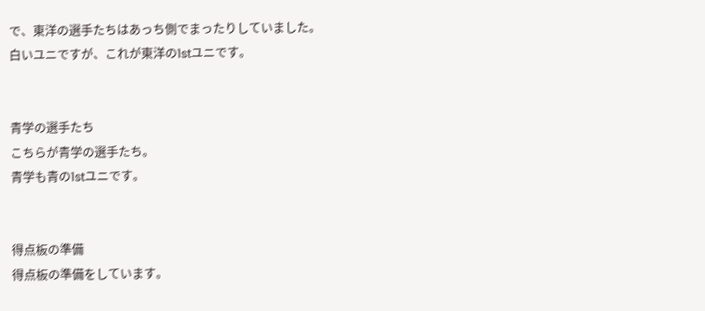で、東洋の選手たちはあっち側でまったりしていました。
白いユニですが、これが東洋の1stユニです。


青学の選手たち
こちらが青学の選手たち。
青学も青の1stユニです。


得点板の準備
得点板の準備をしています。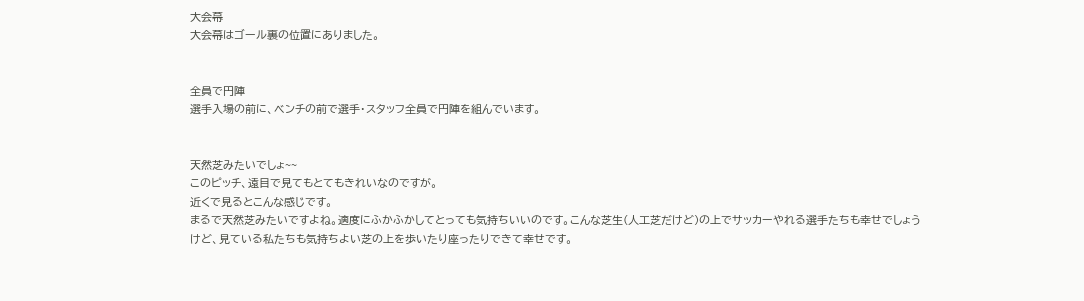大会幕
大会幕はゴール裏の位置にありました。


全員で円陣
選手入場の前に、ベンチの前で選手・スタッフ全員で円陣を組んでいます。


天然芝みたいでしょ~~
このピッチ、遠目で見てもとてもきれいなのですが。
近くで見るとこんな感じです。
まるで天然芝みたいですよね。適度にふかふかしてとっても気持ちいいのです。こんな芝生(人工芝だけど)の上でサッカーやれる選手たちも幸せでしょうけど、見ている私たちも気持ちよい芝の上を歩いたり座ったりできて幸せです。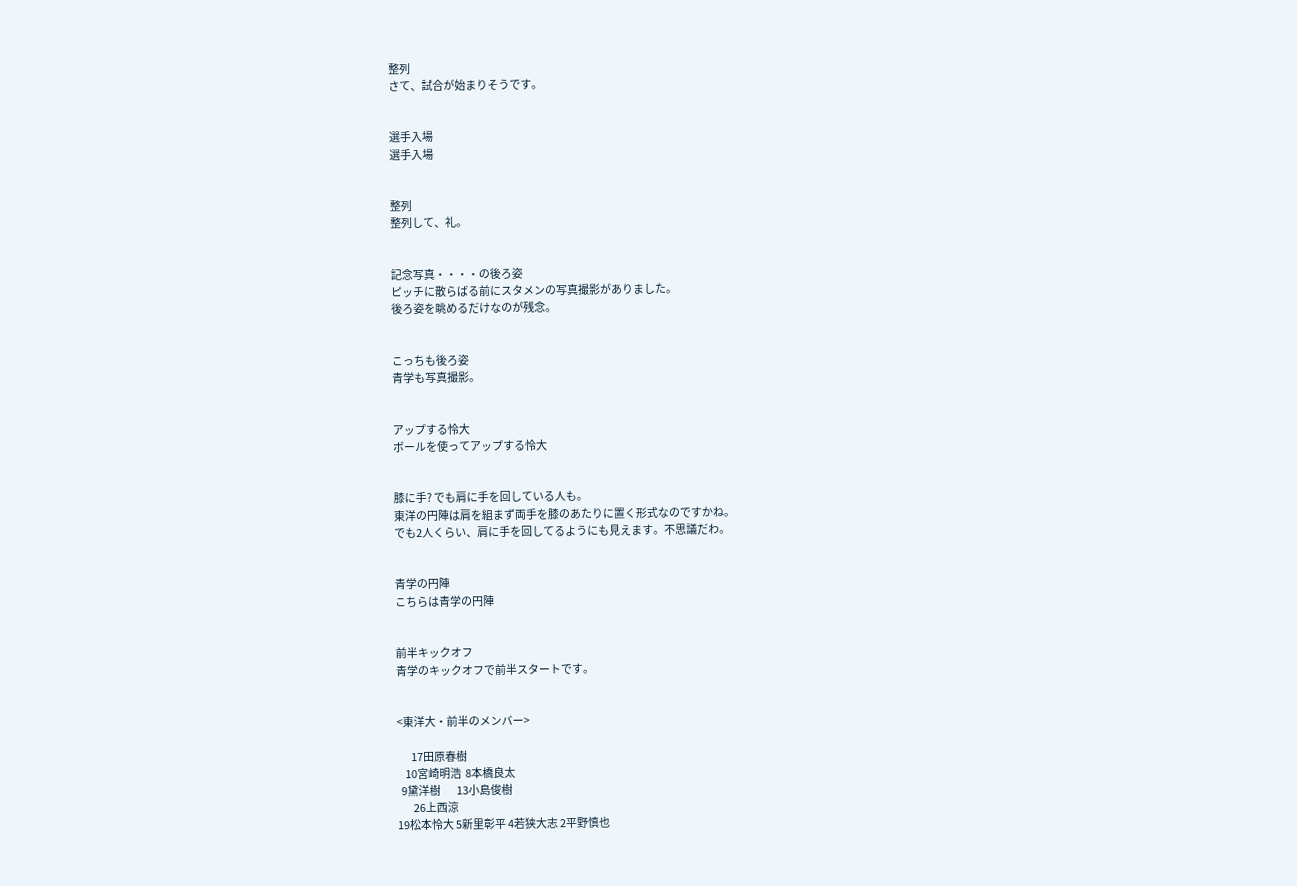整列
さて、試合が始まりそうです。


選手入場
選手入場


整列
整列して、礼。


記念写真・・・・の後ろ姿
ピッチに散らばる前にスタメンの写真撮影がありました。
後ろ姿を眺めるだけなのが残念。


こっちも後ろ姿
青学も写真撮影。


アップする怜大
ボールを使ってアップする怜大


膝に手? でも肩に手を回している人も。
東洋の円陣は肩を組まず両手を膝のあたりに置く形式なのですかね。
でも2人くらい、肩に手を回してるようにも見えます。不思議だわ。


青学の円陣
こちらは青学の円陣


前半キックオフ
青学のキックオフで前半スタートです。


<東洋大・前半のメンバー>

       17田原春樹
    10宮崎明浩  8本橋良太
  9黛洋樹        13小島俊樹
        26上西涼
19松本怜大 5新里彰平 4若狭大志 2平野慎也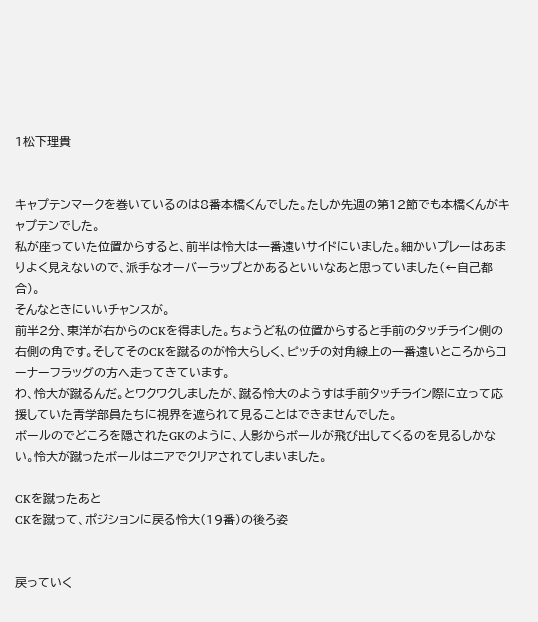1松下理貴


キャプテンマークを巻いているのは8番本橋くんでした。たしか先週の第12節でも本橋くんがキャプテンでした。
私が座っていた位置からすると、前半は怜大は一番遠いサイドにいました。細かいプレーはあまりよく見えないので、派手なオーバーラップとかあるといいなあと思っていました(←自己都合)。
そんなときにいいチャンスが。
前半2分、東洋が右からのCKを得ました。ちょうど私の位置からすると手前のタッチライン側の右側の角です。そしてそのCKを蹴るのが怜大らしく、ピッチの対角線上の一番遠いところからコーナーフラッグの方へ走ってきています。
わ、怜大が蹴るんだ。とワクワクしましたが、蹴る怜大のようすは手前タッチライン際に立って応援していた青学部員たちに視界を遮られて見ることはできませんでした。
ボールのでどころを隠されたGKのように、人影からボールが飛び出してくるのを見るしかない。怜大が蹴ったボールはニアでクリアされてしまいました。

CKを蹴ったあと
CKを蹴って、ポジションに戻る怜大(19番)の後ろ姿


戻っていく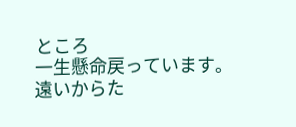ところ
一生懸命戻っています。遠いからた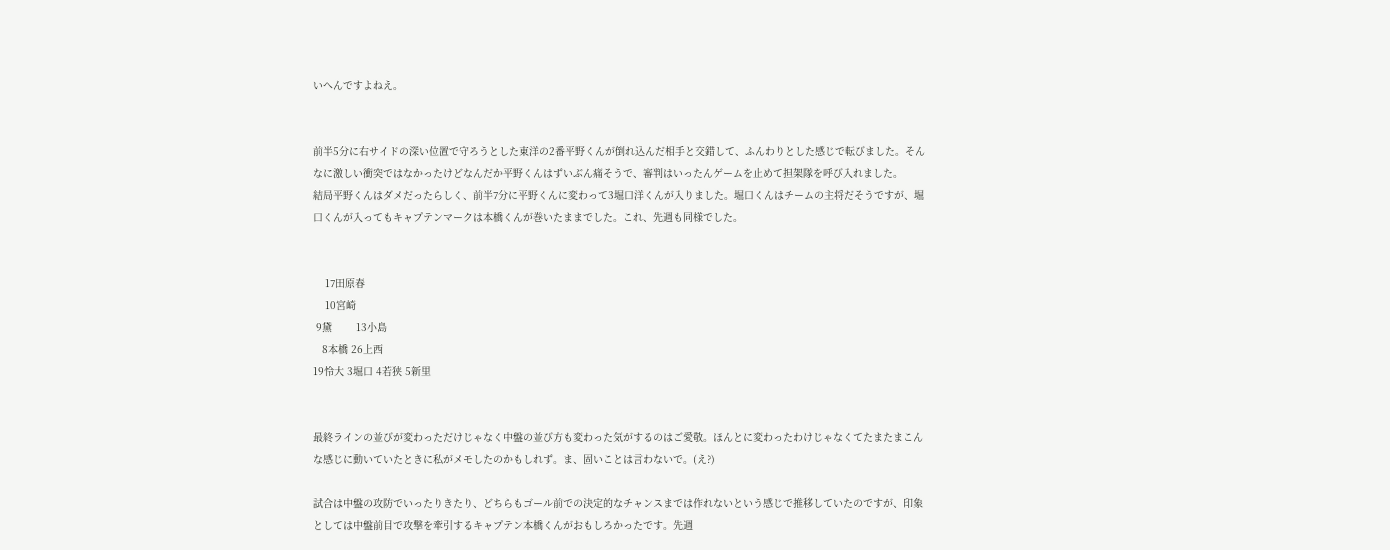いへんですよねえ。


前半5分に右サイドの深い位置で守ろうとした東洋の2番平野くんが倒れ込んだ相手と交錯して、ふんわりとした感じで転びました。そんなに激しい衝突ではなかったけどなんだか平野くんはずいぶん痛そうで、審判はいったんゲームを止めて担架隊を呼び入れました。
結局平野くんはダメだったらしく、前半7分に平野くんに変わって3堀口洋くんが入りました。堀口くんはチームの主将だそうですが、堀口くんが入ってもキャプテンマークは本橋くんが巻いたままでした。これ、先週も同様でした。


    17田原春
    10宮崎
 9黛        13小島
   8本橋 26上西
19怜大 3堀口 4若狭 5新里


最終ラインの並びが変わっただけじゃなく中盤の並び方も変わった気がするのはご愛敬。ほんとに変わったわけじゃなくてたまたまこんな感じに動いていたときに私がメモしたのかもしれず。ま、固いことは言わないで。(え?)

試合は中盤の攻防でいったりきたり、どちらもゴール前での決定的なチャンスまでは作れないという感じで推移していたのですが、印象としては中盤前目で攻撃を牽引するキャプテン本橋くんがおもしろかったです。先週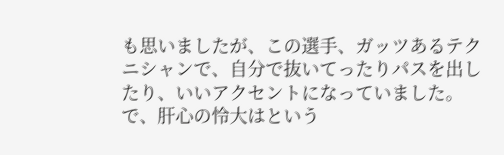も思いましたが、この選手、ガッツあるテクニシャンで、自分で抜いてったりパスを出したり、いいアクセントになっていました。
で、肝心の怜大はという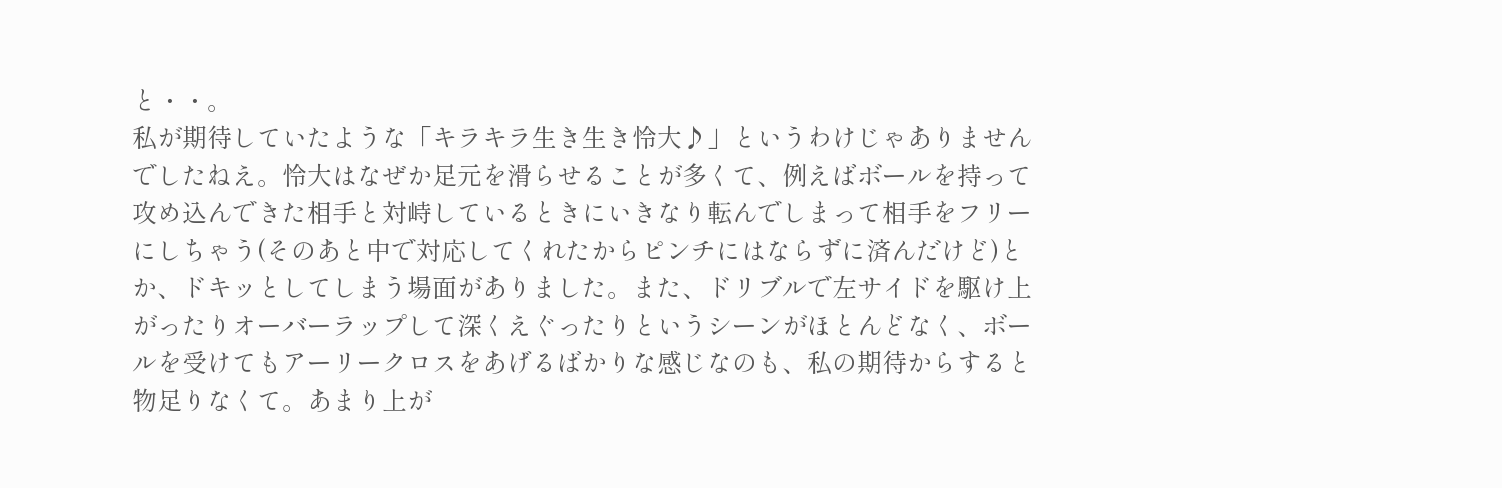と・・。
私が期待していたような「キラキラ生き生き怜大♪」というわけじゃありませんでしたねえ。怜大はなぜか足元を滑らせることが多くて、例えばボールを持って攻め込んできた相手と対峙しているときにいきなり転んでしまって相手をフリーにしちゃう(そのあと中で対応してくれたからピンチにはならずに済んだけど)とか、ドキッとしてしまう場面がありました。また、ドリブルで左サイドを駆け上がったりオーバーラップして深くえぐったりというシーンがほとんどなく、ボールを受けてもアーリークロスをあげるばかりな感じなのも、私の期待からすると物足りなくて。あまり上が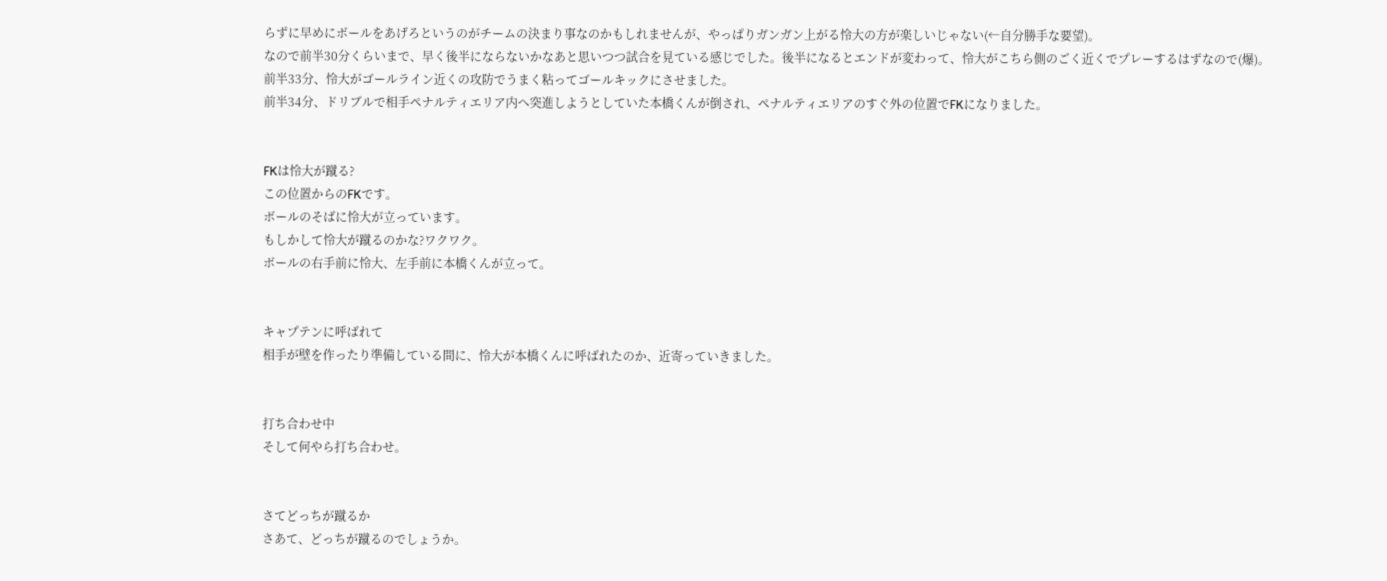らずに早めにボールをあげろというのがチームの決まり事なのかもしれませんが、やっぱりガンガン上がる怜大の方が楽しいじゃない(←自分勝手な要望)。
なので前半30分くらいまで、早く後半にならないかなあと思いつつ試合を見ている感じでした。後半になるとエンドが変わって、怜大がこちら側のごく近くでプレーするはずなので(爆)。
前半33分、怜大がゴールライン近くの攻防でうまく粘ってゴールキックにさせました。
前半34分、ドリブルで相手ペナルティエリア内へ突進しようとしていた本橋くんが倒され、ペナルティエリアのすぐ外の位置でFKになりました。


FKは怜大が蹴る?
この位置からのFKです。
ボールのそばに怜大が立っています。
もしかして怜大が蹴るのかな?ワクワク。
ボールの右手前に怜大、左手前に本橋くんが立って。


キャプテンに呼ばれて
相手が壁を作ったり準備している間に、怜大が本橋くんに呼ばれたのか、近寄っていきました。


打ち合わせ中
そして何やら打ち合わせ。


さてどっちが蹴るか
さあて、どっちが蹴るのでしょうか。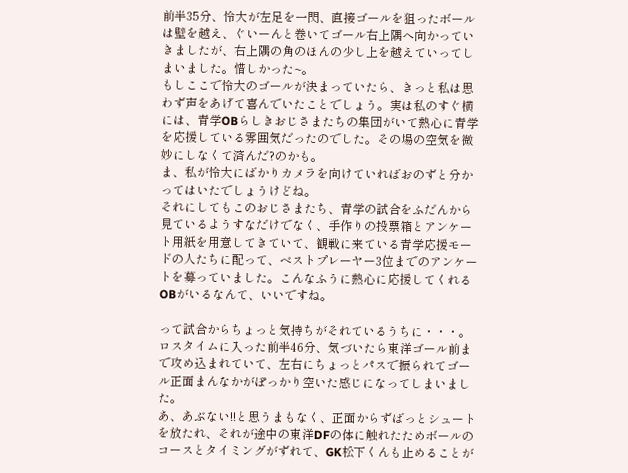前半35分、怜大が左足を一閃、直接ゴールを狙ったボールは壁を越え、ぐいーんと巻いてゴール右上隅へ向かっていきましたが、右上隅の角のほんの少し上を越えていってしまいました。惜しかった~。
もしここで怜大のゴールが決まっていたら、きっと私は思わず声をあげて喜んでいたことでしょう。実は私のすぐ横には、青学OBらしきおじさまたちの集団がいて熱心に青学を応援している雰囲気だったのでした。その場の空気を微妙にしなくて済んだ?のかも。
ま、私が怜大にばかりカメラを向けていればおのずと分かってはいたでしょうけどね。
それにしてもこのおじさまたち、青学の試合をふだんから見ているようすなだけでなく、手作りの投票箱とアンケート用紙を用意してきていて、観戦に来ている青学応援モードの人たちに配って、ベストプレーヤー3位までのアンケートを募っていました。こんなふうに熱心に応援してくれるOBがいるなんて、いいですね。

って試合からちょっと気持ちがそれているうちに・・・。
ロスタイムに入った前半46分、気づいたら東洋ゴール前まで攻め込まれていて、左右にちょっとパスで振られてゴール正面まんなかがぽっかり空いた感じになってしまいました。
あ、あぶない!!と思うまもなく、正面からずばっとシュートを放たれ、それが途中の東洋DFの体に触れたためボールのコースとタイミングがずれて、GK松下くんも止めることが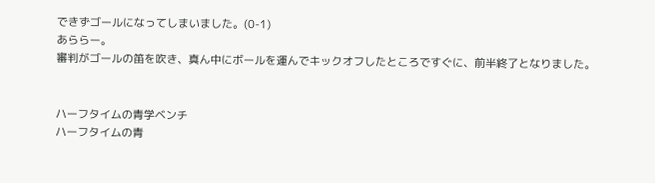できずゴールになってしまいました。(0-1)
あららー。
審判がゴールの笛を吹き、真ん中にボールを運んでキックオフしたところですぐに、前半終了となりました。


ハーフタイムの青学ベンチ
ハーフタイムの青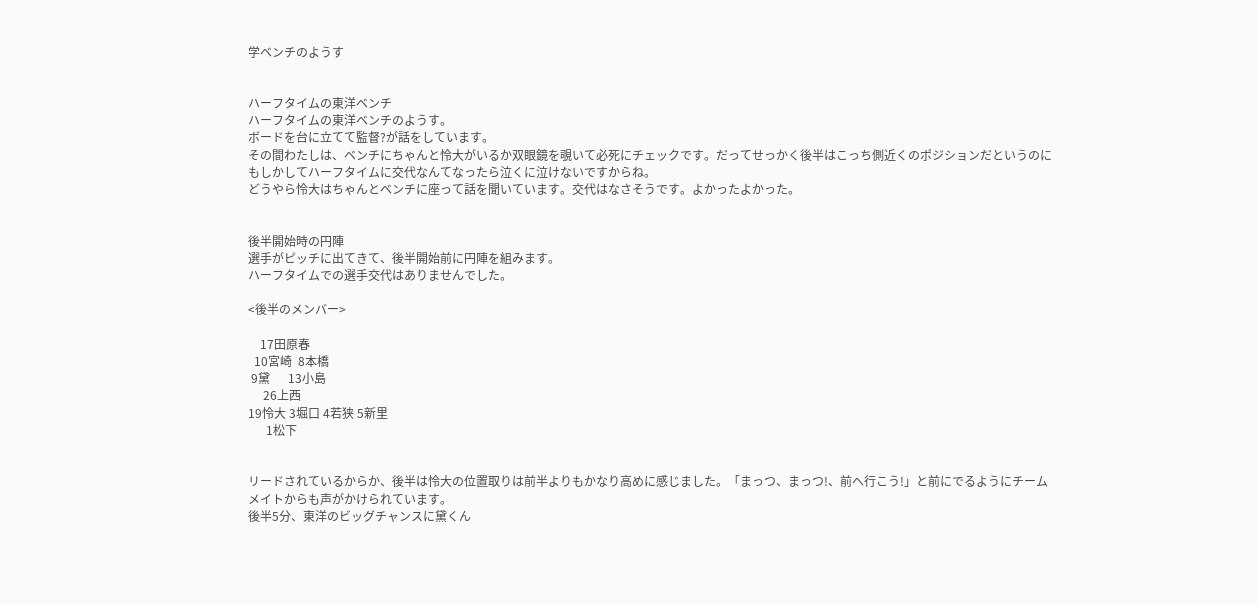学ベンチのようす


ハーフタイムの東洋ベンチ
ハーフタイムの東洋ベンチのようす。
ボードを台に立てて監督?が話をしています。
その間わたしは、ベンチにちゃんと怜大がいるか双眼鏡を覗いて必死にチェックです。だってせっかく後半はこっち側近くのポジションだというのにもしかしてハーフタイムに交代なんてなったら泣くに泣けないですからね。
どうやら怜大はちゃんとベンチに座って話を聞いています。交代はなさそうです。よかったよかった。


後半開始時の円陣
選手がピッチに出てきて、後半開始前に円陣を組みます。
ハーフタイムでの選手交代はありませんでした。

<後半のメンバー>

    17田原春
  10宮崎  8本橋
 9黛      13小島
     26上西
19怜大 3堀口 4若狭 5新里
      1松下


リードされているからか、後半は怜大の位置取りは前半よりもかなり高めに感じました。「まっつ、まっつ!、前へ行こう!」と前にでるようにチームメイトからも声がかけられています。
後半5分、東洋のビッグチャンスに黛くん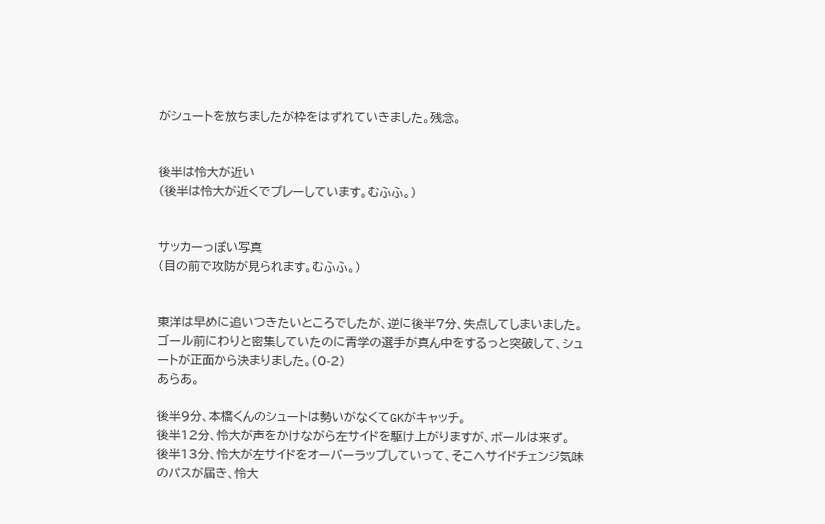がシュートを放ちましたが枠をはずれていきました。残念。


後半は怜大が近い
(後半は怜大が近くでプレーしています。むふふ。)


サッカーっぽい写真
(目の前で攻防が見られます。むふふ。)


東洋は早めに追いつきたいところでしたが、逆に後半7分、失点してしまいました。ゴール前にわりと密集していたのに青学の選手が真ん中をするっと突破して、シュートが正面から決まりました。(0-2)
あらあ。

後半9分、本橋くんのシュートは勢いがなくてGKがキャッチ。
後半12分、怜大が声をかけながら左サイドを駆け上がりますが、ボールは来ず。
後半13分、怜大が左サイドをオーバーラップしていって、そこへサイドチェンジ気味のパスが届き、怜大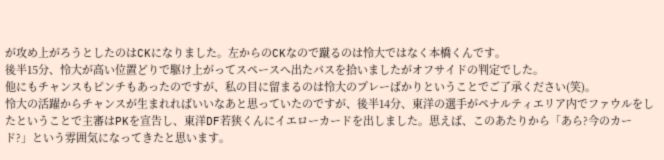が攻め上がろうとしたのはCKになりました。左からのCKなので蹴るのは怜大ではなく本橋くんです。
後半15分、怜大が高い位置どりで駆け上がってスペースへ出たパスを拾いましたがオフサイドの判定でした。
他にもチャンスもピンチもあったのですが、私の目に留まるのは怜大のプレーばかりということでご了承ください(笑)。
怜大の活躍からチャンスが生まれればいいなあと思っていたのですが、後半14分、東洋の選手がペナルティエリア内でファウルをしたということで主審はPKを宣告し、東洋DF若狭くんにイエローカードを出しました。思えば、このあたりから「あら?今のカード?」という雰囲気になってきたと思います。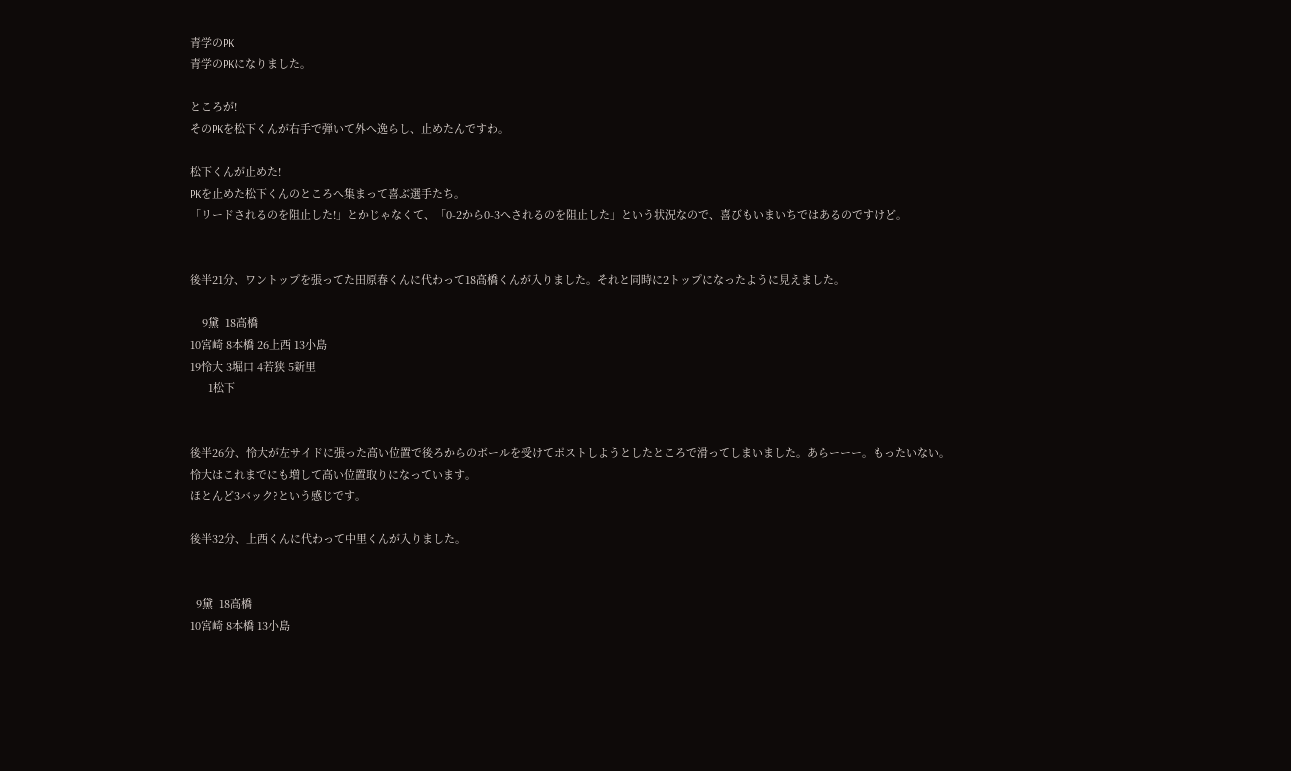青学のPK
青学のPKになりました。

ところが!
そのPKを松下くんが右手で弾いて外へ逸らし、止めたんですわ。

松下くんが止めた!
PKを止めた松下くんのところへ集まって喜ぶ選手たち。
「リードされるのを阻止した!」とかじゃなくて、「0-2から0-3へされるのを阻止した」という状況なので、喜びもいまいちではあるのですけど。


後半21分、ワントップを張ってた田原春くんに代わって18高橋くんが入りました。それと同時に2トップになったように見えました。

    9黛  18高橋
10宮崎 8本橋 26上西 13小島
19怜大 3堀口 4若狭 5新里
      1松下


後半26分、怜大が左サイドに張った高い位置で後ろからのボールを受けてポストしようとしたところで滑ってしまいました。あらーーー。もったいない。
怜大はこれまでにも増して高い位置取りになっています。
ほとんど3バック?という感じです。

後半32分、上西くんに代わって中里くんが入りました。


  9黛  18高橋
10宮崎 8本橋 13小島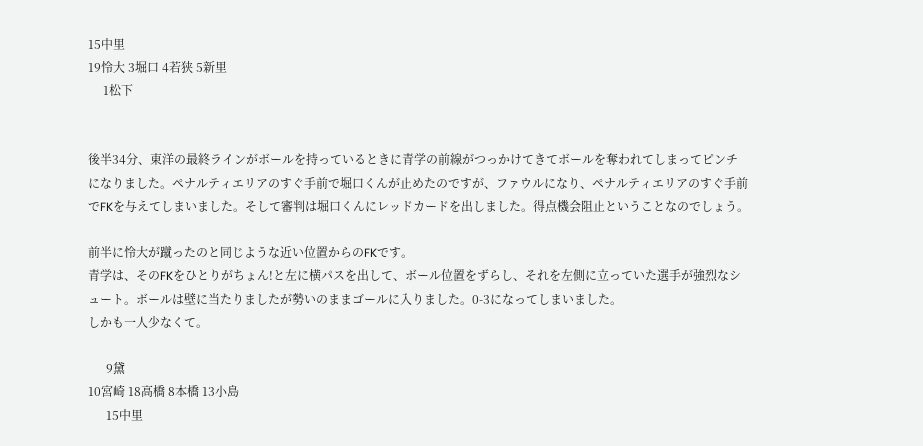15中里
19怜大 3堀口 4若狭 5新里
     1松下


後半34分、東洋の最終ラインがボールを持っているときに青学の前線がつっかけてきてボールを奪われてしまってピンチになりました。ペナルティエリアのすぐ手前で堀口くんが止めたのですが、ファウルになり、ペナルティエリアのすぐ手前でFKを与えてしまいました。そして審判は堀口くんにレッドカードを出しました。得点機会阻止ということなのでしょう。

前半に怜大が蹴ったのと同じような近い位置からのFKです。
青学は、そのFKをひとりがちょん!と左に横パスを出して、ボール位置をずらし、それを左側に立っていた選手が強烈なシュート。ボールは壁に当たりましたが勢いのままゴールに入りました。0-3になってしまいました。
しかも一人少なくて。

      9黛
10宮崎 18高橋 8本橋 13小島
      15中里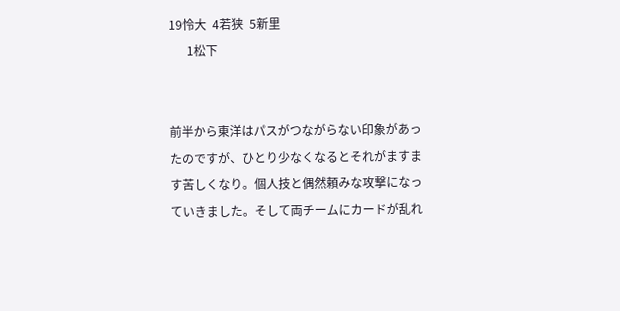19怜大  4若狭  5新里
      1松下


前半から東洋はパスがつながらない印象があったのですが、ひとり少なくなるとそれがますます苦しくなり。個人技と偶然頼みな攻撃になっていきました。そして両チームにカードが乱れ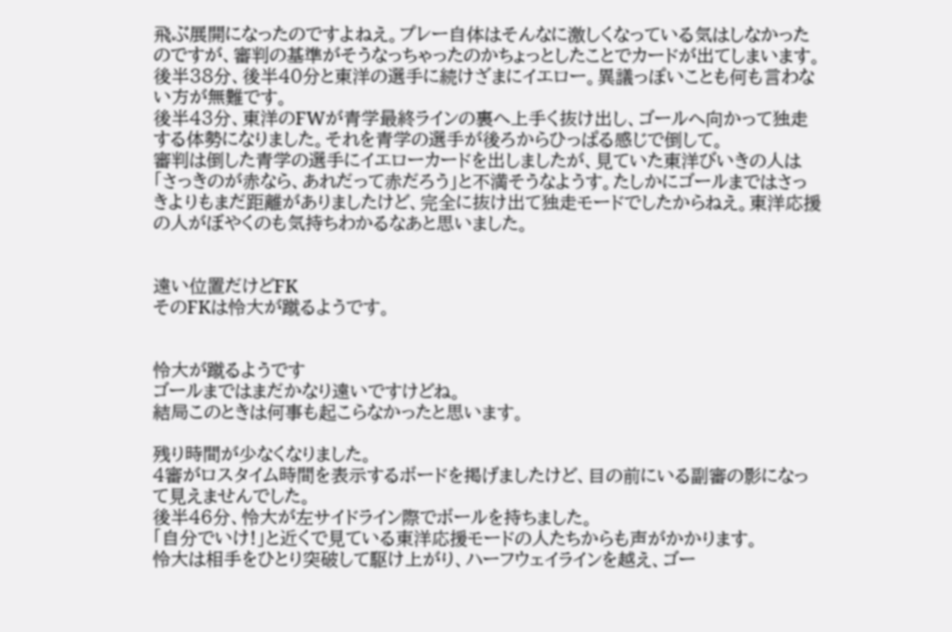飛ぶ展開になったのですよねえ。プレー自体はそんなに激しくなっている気はしなかったのですが、審判の基準がそうなっちゃったのかちょっとしたことでカードが出てしまいます。後半38分、後半40分と東洋の選手に続けざまにイエロー。異議っぽいことも何も言わない方が無難です。
後半43分、東洋のFWが青学最終ラインの裏へ上手く抜け出し、ゴールへ向かって独走する体勢になりました。それを青学の選手が後ろからひっぱる感じで倒して。
審判は倒した青学の選手にイエローカードを出しましたが、見ていた東洋びいきの人は「さっきのが赤なら、あれだって赤だろう」と不満そうなようす。たしかにゴールまではさっきよりもまだ距離がありましたけど、完全に抜け出て独走モードでしたからねえ。東洋応援の人がぼやくのも気持ちわかるなあと思いました。


遠い位置だけどFK
そのFKは怜大が蹴るようです。


怜大が蹴るようです
ゴールまではまだかなり遠いですけどね。
結局このときは何事も起こらなかったと思います。

残り時間が少なくなりました。
4審がロスタイム時間を表示するボードを掲げましたけど、目の前にいる副審の影になって見えませんでした。
後半46分、怜大が左サイドライン際でボールを持ちました。
「自分でいけ!」と近くで見ている東洋応援モードの人たちからも声がかかります。
怜大は相手をひとり突破して駆け上がり、ハーフウェイラインを越え、ゴー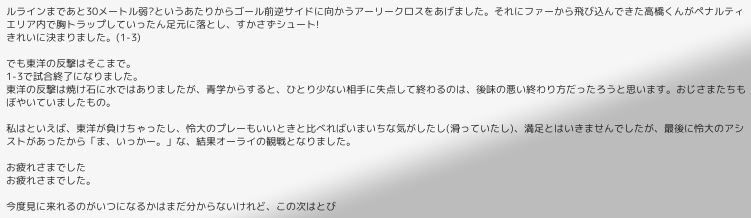ルラインまであと30メートル弱?というあたりからゴール前逆サイドに向かうアーリークロスをあげました。それにファーから飛び込んできた高橋くんがペナルティエリア内で胸トラップしていったん足元に落とし、すかさずシュート!
きれいに決まりました。(1-3)

でも東洋の反撃はそこまで。
1-3で試合終了になりました。
東洋の反撃は焼け石に水ではありましたが、青学からすると、ひとり少ない相手に失点して終わるのは、後味の悪い終わり方だったろうと思います。おじさまたちもぼやいていましたもの。

私はといえば、東洋が負けちゃったし、怜大のプレーもいいときと比べればいまいちな気がしたし(滑っていたし)、満足とはいきませんでしたが、最後に怜大のアシストがあったから「ま、いっかー。」な、結果オーライの観戦となりました。

お疲れさまでした
お疲れさまでした。

今度見に来れるのがいつになるかはまだ分からないけれど、この次はとび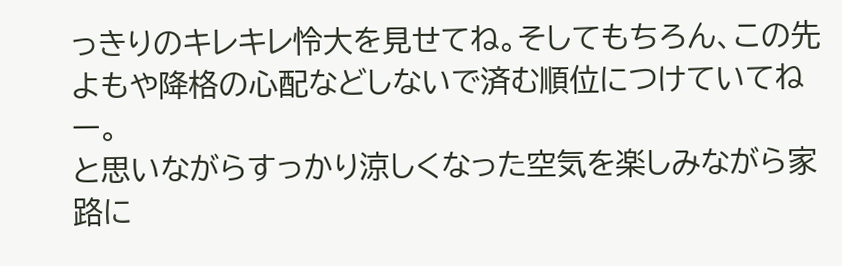っきりのキレキレ怜大を見せてね。そしてもちろん、この先よもや降格の心配などしないで済む順位につけていてねー。
と思いながらすっかり涼しくなった空気を楽しみながら家路に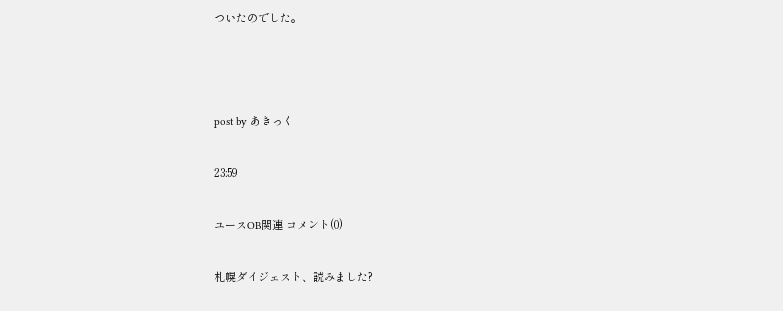ついたのでした。



post by あきっく

23:59

ユースOB関連 コメント(0)

札幌ダイジェスト、読みました?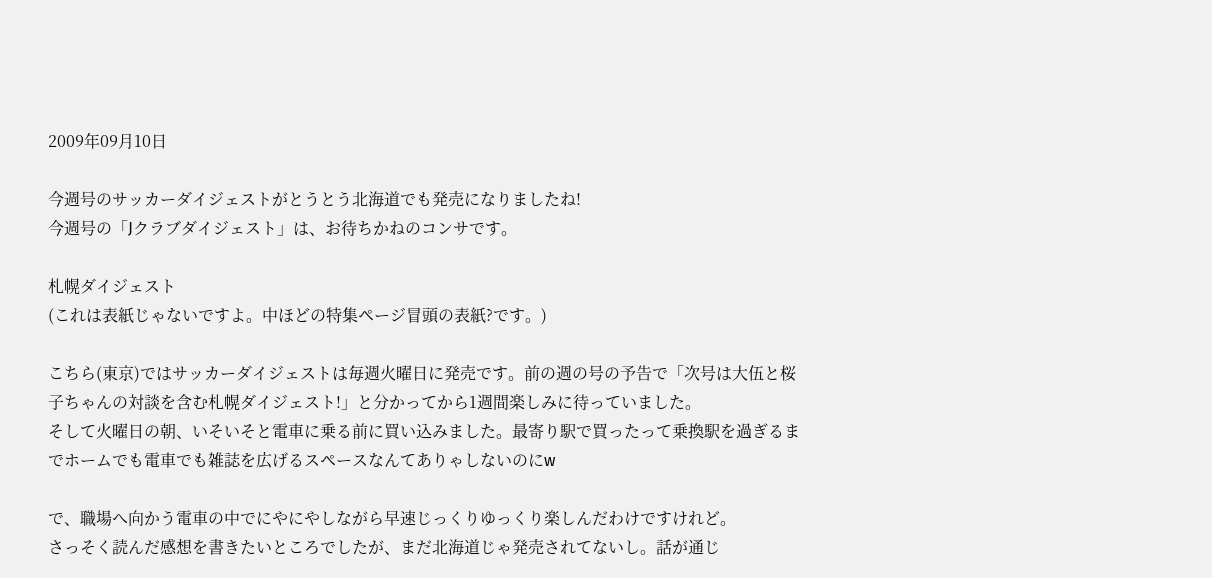2009年09月10日

今週号のサッカーダイジェストがとうとう北海道でも発売になりましたね!
今週号の「Jクラブダイジェスト」は、お待ちかねのコンサです。

札幌ダイジェスト
(これは表紙じゃないですよ。中ほどの特集ページ冒頭の表紙?です。)

こちら(東京)ではサッカーダイジェストは毎週火曜日に発売です。前の週の号の予告で「次号は大伍と桜子ちゃんの対談を含む札幌ダイジェスト!」と分かってから1週間楽しみに待っていました。
そして火曜日の朝、いそいそと電車に乗る前に買い込みました。最寄り駅で買ったって乗換駅を過ぎるまでホームでも電車でも雑誌を広げるスペースなんてありゃしないのにw

で、職場へ向かう電車の中でにやにやしながら早速じっくりゆっくり楽しんだわけですけれど。
さっそく読んだ感想を書きたいところでしたが、まだ北海道じゃ発売されてないし。話が通じ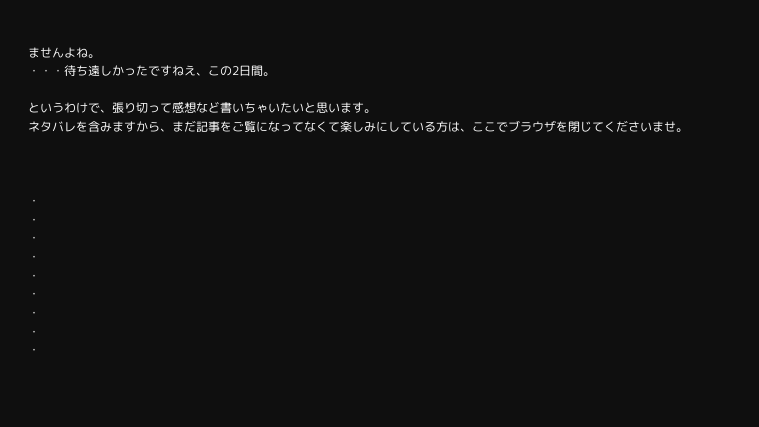ませんよね。
・・・待ち遠しかったですねえ、この2日間。

というわけで、張り切って感想など書いちゃいたいと思います。
ネタバレを含みますから、まだ記事をご覧になってなくて楽しみにしている方は、ここでブラウザを閉じてくださいませ。



・
・
・
・
・
・
・
・
・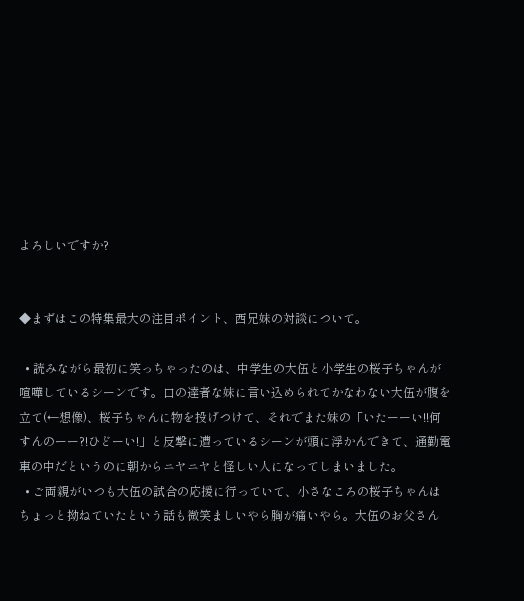よろしいですか?


◆まずはこの特集最大の注目ポイント、西兄妹の対談について。

  • 読みながら最初に笑っちゃったのは、中学生の大伍と小学生の桜子ちゃんが喧嘩しているシーンです。口の達者な妹に言い込められてかなわない大伍が腹を立て(←想像)、桜子ちゃんに物を投げつけて、それでまた妹の「いたーーい!!何すんのーー?!ひどーい!」と反撃に遭っているシーンが頭に浮かんできて、通勤電車の中だというのに朝からニヤニヤと怪しい人になってしまいました。
  • ご両親がいつも大伍の試合の応援に行っていて、小さなころの桜子ちゃんはちょっと拗ねていたという話も微笑ましいやら胸が痛いやら。大伍のお父さん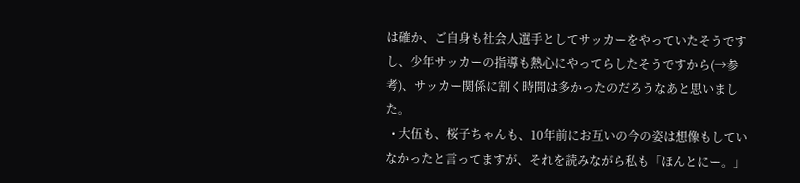は確か、ご自身も社会人選手としてサッカーをやっていたそうですし、少年サッカーの指導も熱心にやってらしたそうですから(→参考)、サッカー関係に割く時間は多かったのだろうなあと思いました。
  • 大伍も、桜子ちゃんも、10年前にお互いの今の姿は想像もしていなかったと言ってますが、それを読みながら私も「ほんとにー。」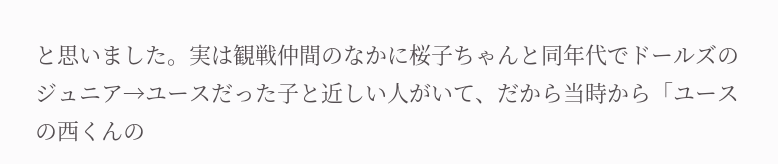と思いました。実は観戦仲間のなかに桜子ちゃんと同年代でドールズのジュニア→ユースだった子と近しい人がいて、だから当時から「ユースの西くんの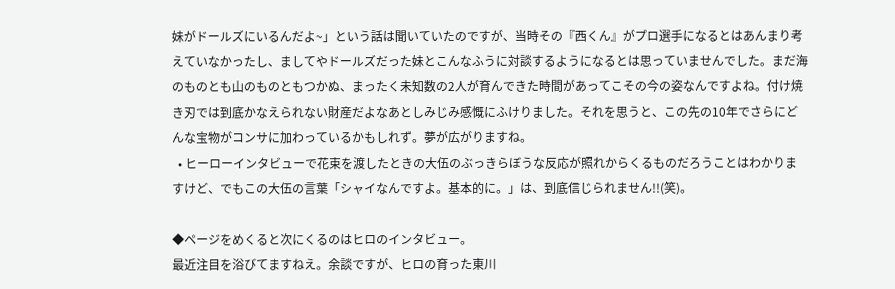妹がドールズにいるんだよ~」という話は聞いていたのですが、当時その『西くん』がプロ選手になるとはあんまり考えていなかったし、ましてやドールズだった妹とこんなふうに対談するようになるとは思っていませんでした。まだ海のものとも山のものともつかぬ、まったく未知数の2人が育んできた時間があってこその今の姿なんですよね。付け焼き刃では到底かなえられない財産だよなあとしみじみ感慨にふけりました。それを思うと、この先の10年でさらにどんな宝物がコンサに加わっているかもしれず。夢が広がりますね。
  • ヒーローインタビューで花束を渡したときの大伍のぶっきらぼうな反応が照れからくるものだろうことはわかりますけど、でもこの大伍の言葉「シャイなんですよ。基本的に。」は、到底信じられません!!(笑)。

◆ページをめくると次にくるのはヒロのインタビュー。
最近注目を浴びてますねえ。余談ですが、ヒロの育った東川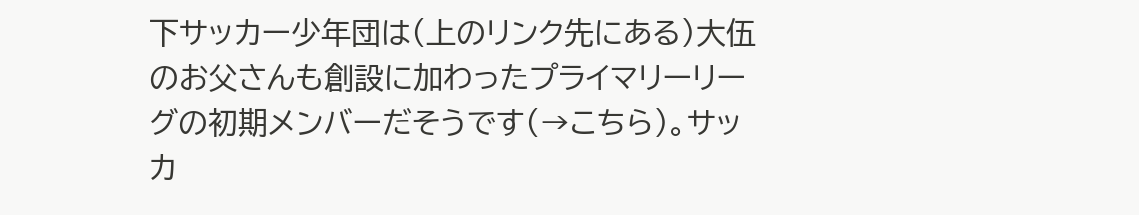下サッカー少年団は(上のリンク先にある)大伍のお父さんも創設に加わったプライマリーリーグの初期メンバーだそうです(→こちら)。サッカ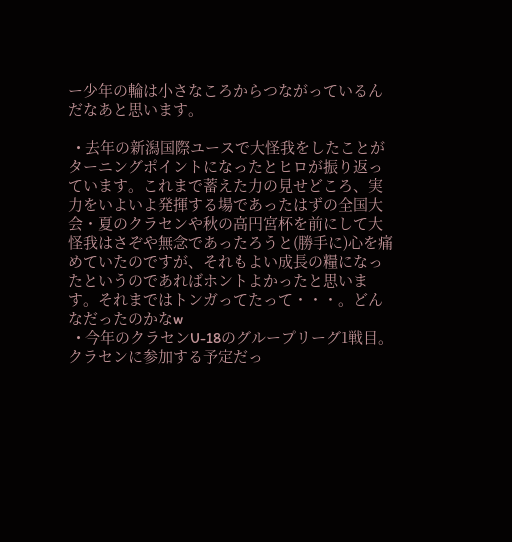ー少年の輪は小さなころからつながっているんだなあと思います。

  • 去年の新潟国際ユースで大怪我をしたことがターニングポイントになったとヒロが振り返っています。これまで蓄えた力の見せどころ、実力をいよいよ発揮する場であったはずの全国大会・夏のクラセンや秋の高円宮杯を前にして大怪我はさぞや無念であったろうと(勝手に)心を痛めていたのですが、それもよい成長の糧になったというのであればホントよかったと思います。それまではトンガってたって・・・。どんなだったのかなw
  • 今年のクラセンU-18のグループリーグ1戦目。クラセンに参加する予定だっ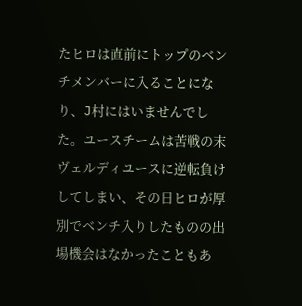たヒロは直前にトップのベンチメンバーに入ることになり、J村にはいませんでした。ユースチームは苦戦の末ヴェルディユースに逆転負けしてしまい、その日ヒロが厚別でベンチ入りしたものの出場機会はなかったこともあ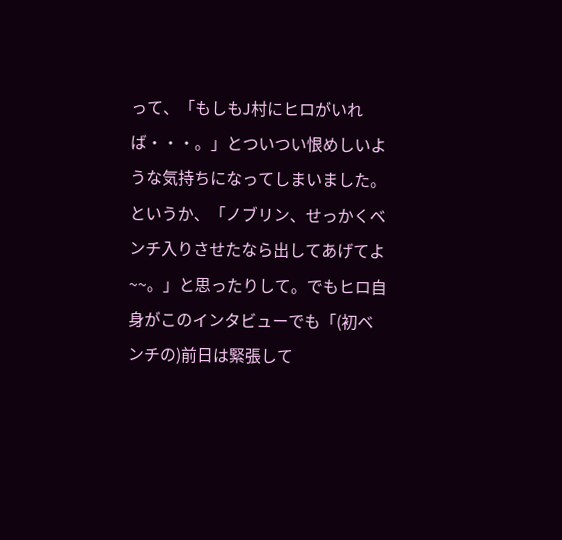って、「もしもJ村にヒロがいれば・・・。」とついつい恨めしいような気持ちになってしまいました。というか、「ノブリン、せっかくベンチ入りさせたなら出してあげてよ~~。」と思ったりして。でもヒロ自身がこのインタビューでも「(初ベンチの)前日は緊張して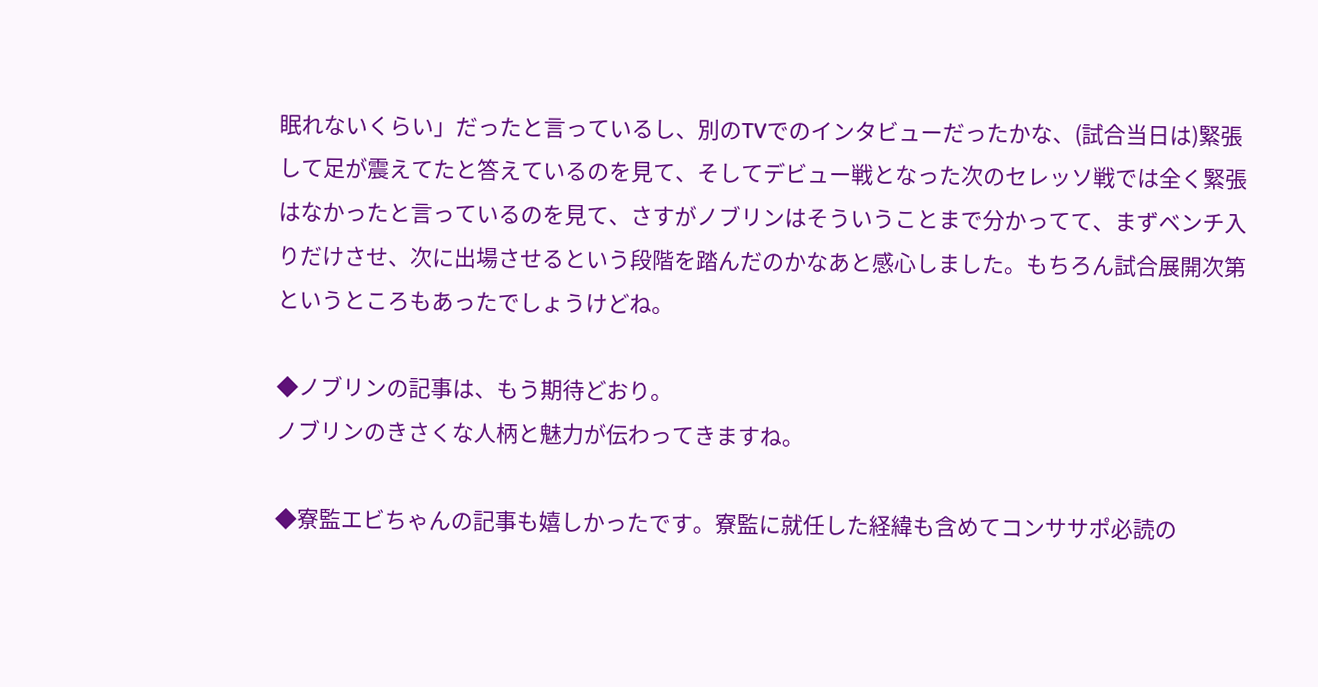眠れないくらい」だったと言っているし、別のTVでのインタビューだったかな、(試合当日は)緊張して足が震えてたと答えているのを見て、そしてデビュー戦となった次のセレッソ戦では全く緊張はなかったと言っているのを見て、さすがノブリンはそういうことまで分かってて、まずベンチ入りだけさせ、次に出場させるという段階を踏んだのかなあと感心しました。もちろん試合展開次第というところもあったでしょうけどね。

◆ノブリンの記事は、もう期待どおり。
ノブリンのきさくな人柄と魅力が伝わってきますね。

◆寮監エビちゃんの記事も嬉しかったです。寮監に就任した経緯も含めてコンササポ必読の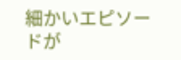細かいエピソードが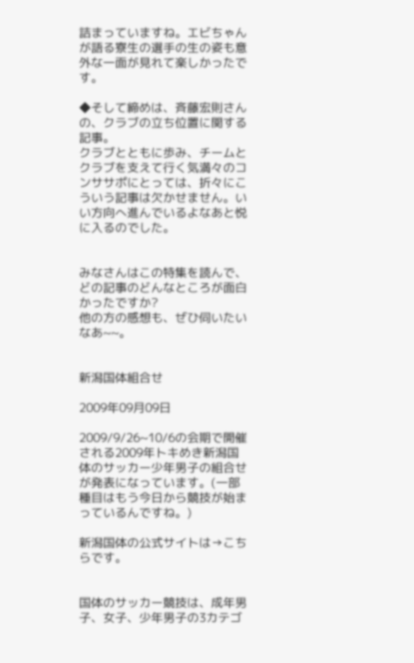詰まっていますね。エビちゃんが語る寮生の選手の生の姿も意外な一面が見れて楽しかったです。

◆そして締めは、斉藤宏則さんの、クラブの立ち位置に関する記事。
クラブとともに歩み、チームとクラブを支えて行く気満々のコンササポにとっては、折々にこういう記事は欠かせません。いい方向へ進んでいるよなあと悦に入るのでした。


みなさんはこの特集を読んで、どの記事のどんなところが面白かったですか?
他の方の感想も、ぜひ伺いたいなあ~~。


新潟国体組合せ

2009年09月09日

2009/9/26~10/6の会期で開催される2009年トキめき新潟国体のサッカー少年男子の組合せが発表になっています。(一部種目はもう今日から競技が始まっているんですね。)

新潟国体の公式サイトは→こちらです。


国体のサッカー競技は、成年男子、女子、少年男子の3カテゴ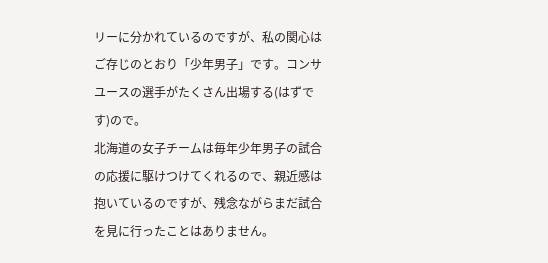リーに分かれているのですが、私の関心はご存じのとおり「少年男子」です。コンサユースの選手がたくさん出場する(はずです)ので。
北海道の女子チームは毎年少年男子の試合の応援に駆けつけてくれるので、親近感は抱いているのですが、残念ながらまだ試合を見に行ったことはありません。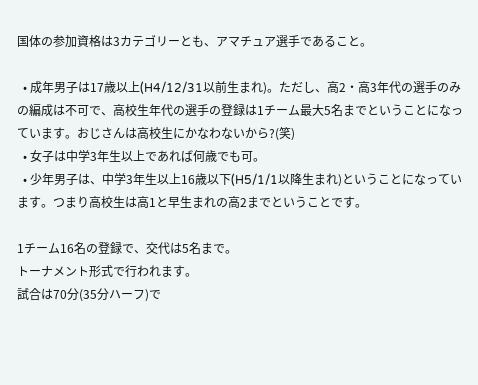国体の参加資格は3カテゴリーとも、アマチュア選手であること。

  • 成年男子は17歳以上(H4/12/31以前生まれ)。ただし、高2・高3年代の選手のみの編成は不可で、高校生年代の選手の登録は1チーム最大5名までということになっています。おじさんは高校生にかなわないから?(笑)
  • 女子は中学3年生以上であれば何歳でも可。
  • 少年男子は、中学3年生以上16歳以下(H5/1/1以降生まれ)ということになっています。つまり高校生は高1と早生まれの高2までということです。

1チーム16名の登録で、交代は5名まで。
トーナメント形式で行われます。
試合は70分(35分ハーフ)で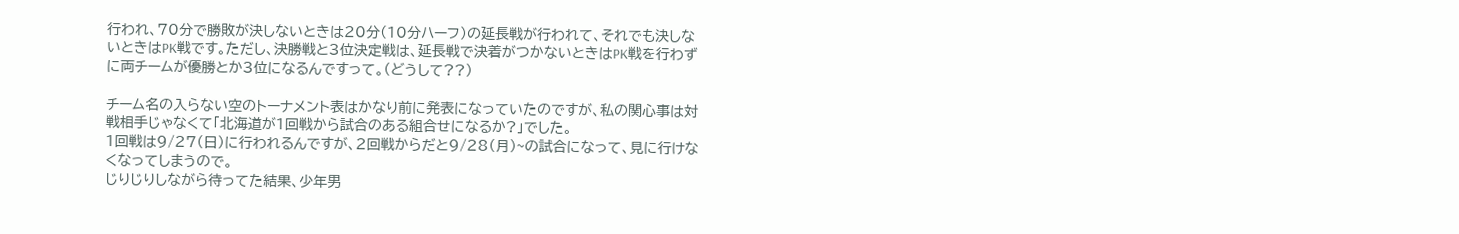行われ、70分で勝敗が決しないときは20分(10分ハーフ)の延長戦が行われて、それでも決しないときはPK戦です。ただし、決勝戦と3位決定戦は、延長戦で決着がつかないときはPK戦を行わずに両チームが優勝とか3位になるんですって。(どうして??)

チーム名の入らない空のトーナメント表はかなり前に発表になっていたのですが、私の関心事は対戦相手じゃなくて「北海道が1回戦から試合のある組合せになるか?」でした。
1回戦は9/27(日)に行われるんですが、2回戦からだと9/28(月)~の試合になって、見に行けなくなってしまうので。
じりじりしながら待ってた結果、少年男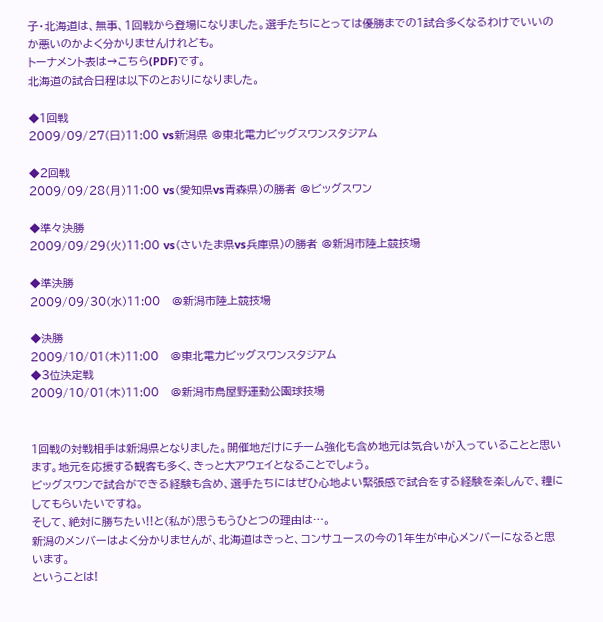子・北海道は、無事、1回戦から登場になりました。選手たちにとっては優勝までの1試合多くなるわけでいいのか悪いのかよく分かりませんけれども。
トーナメント表は→こちら(PDF)です。
北海道の試合日程は以下のとおりになりました。

◆1回戦
2009/09/27(日)11:00 vs新潟県 @東北電力ビッグスワンスタジアム

◆2回戦
2009/09/28(月)11:00 vs(愛知県vs青森県)の勝者 @ビッグスワン

◆準々決勝
2009/09/29(火)11:00 vs(さいたま県vs兵庫県)の勝者 @新潟市陸上競技場

◆準決勝
2009/09/30(水)11:00   @新潟市陸上競技場

◆決勝
2009/10/01(木)11:00   @東北電力ビッグスワンスタジアム
◆3位決定戦
2009/10/01(木)11:00   @新潟市鳥屋野運動公園球技場


1回戦の対戦相手は新潟県となりました。開催地だけにチーム強化も含め地元は気合いが入っていることと思います。地元を応援する観客も多く、きっと大アウェイとなることでしょう。
ビッグスワンで試合ができる経験も含め、選手たちにはぜひ心地よい緊張感で試合をする経験を楽しんで、糧にしてもらいたいですね。
そして、絶対に勝ちたい!!と(私が)思うもうひとつの理由は…。
新潟のメンバーはよく分かりませんが、北海道はきっと、コンサユースの今の1年生が中心メンバーになると思います。
ということは!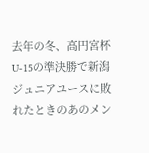去年の冬、高円宮杯U-15の準決勝で新潟ジュニアユースに敗れたときのあのメン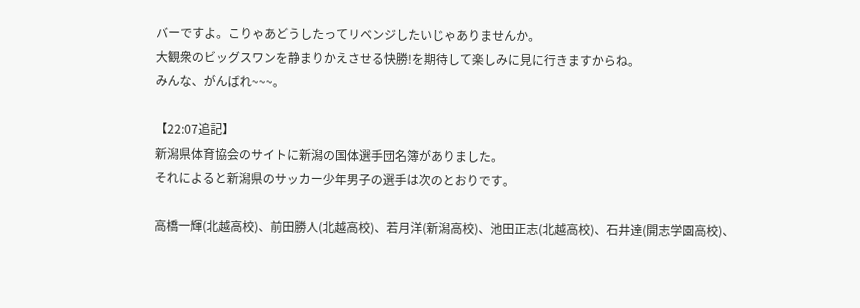バーですよ。こりゃあどうしたってリベンジしたいじゃありませんか。
大観衆のビッグスワンを静まりかえさせる快勝!を期待して楽しみに見に行きますからね。
みんな、がんばれ~~~。

【22:07追記】
新潟県体育協会のサイトに新潟の国体選手団名簿がありました。
それによると新潟県のサッカー少年男子の選手は次のとおりです。

高橋一輝(北越高校)、前田勝人(北越高校)、若月洋(新潟高校)、池田正志(北越高校)、石井達(開志学園高校)、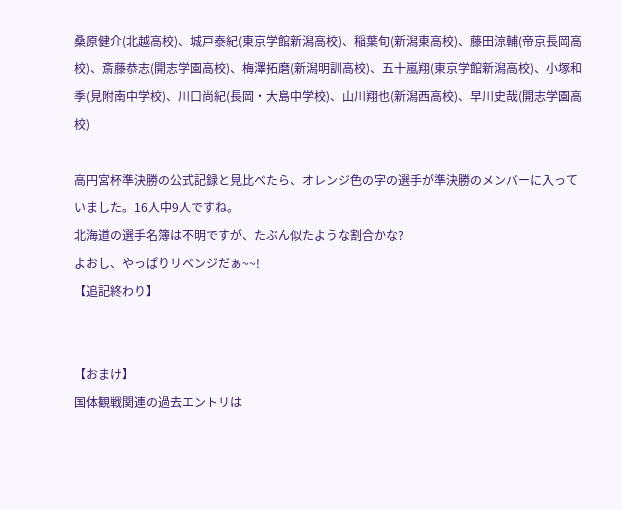桑原健介(北越高校)、城戸泰紀(東京学館新潟高校)、稲葉旬(新潟東高校)、藤田涼輔(帝京長岡高校)、斎藤恭志(開志学園高校)、梅澤拓磨(新潟明訓高校)、五十嵐翔(東京学館新潟高校)、小塚和季(見附南中学校)、川口尚紀(長岡・大島中学校)、山川翔也(新潟西高校)、早川史哉(開志学園高校)

高円宮杯準決勝の公式記録と見比べたら、オレンジ色の字の選手が準決勝のメンバーに入っていました。16人中9人ですね。
北海道の選手名簿は不明ですが、たぶん似たような割合かな?
よおし、やっぱりリベンジだぁ~~!
【追記終わり】


【おまけ】
国体観戦関連の過去エントリは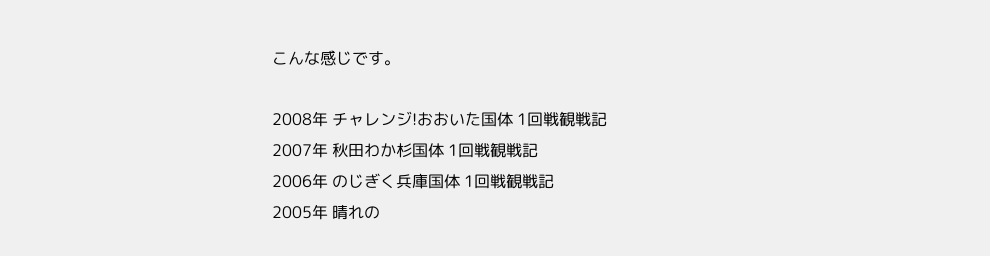こんな感じです。

2008年 チャレンジ!おおいた国体 1回戦観戦記
2007年 秋田わか杉国体 1回戦観戦記
2006年 のじぎく兵庫国体 1回戦観戦記
2005年 晴れの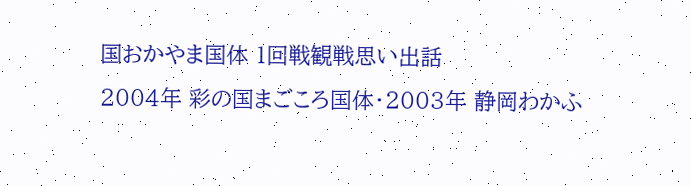国おかやま国体 1回戦観戦思い出話
2004年 彩の国まごころ国体・2003年 静岡わかふ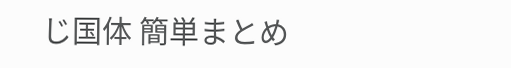じ国体 簡単まとめ